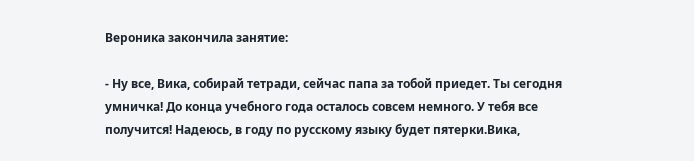Вероника закончила занятие:

- Ну все, Вика, собирай тетради, сейчас папа за тобой приедет. Ты сегодня умничка! До конца учебного года осталось совсем немного. У тебя все получится! Надеюсь, в году по русскому языку будет пятерки.Вика,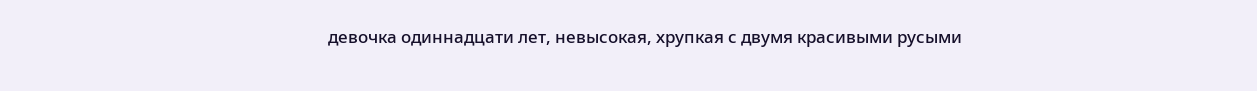девочка одиннадцати лет, невысокая, хрупкая с двумя красивыми русыми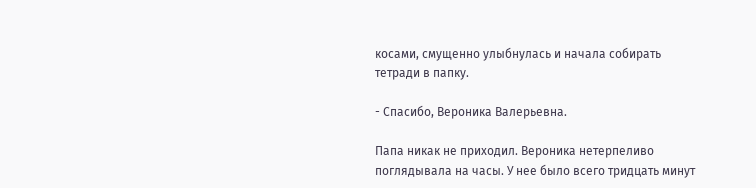косами, смущенно улыбнулась и начала собирать тетради в папку.

- Спасибо, Вероника Валерьевна.

Папа никак не приходил. Вероника нетерпеливо поглядывала на часы. У нее было всего тридцать минут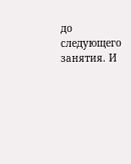до следующего занятия. И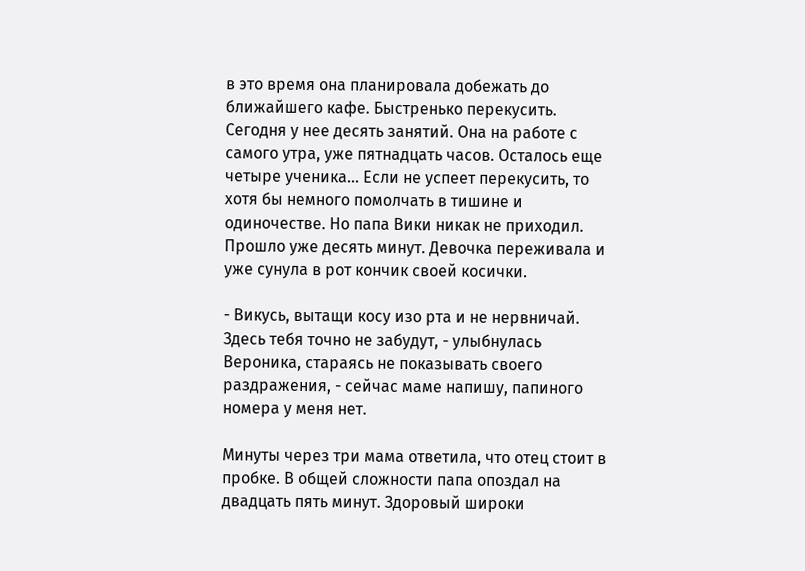в это время она планировала добежать до ближайшего кафе. Быстренько перекусить. Сегодня у нее десять занятий. Она на работе с самого утра, уже пятнадцать часов. Осталось еще четыре ученика… Если не успеет перекусить, то хотя бы немного помолчать в тишине и одиночестве. Но папа Вики никак не приходил. Прошло уже десять минут. Девочка переживала и уже сунула в рот кончик своей косички.

- Викусь, вытащи косу изо рта и не нервничай. Здесь тебя точно не забудут, - улыбнулась Вероника, стараясь не показывать своего раздражения, - сейчас маме напишу, папиного номера у меня нет.

Минуты через три мама ответила, что отец стоит в пробке. В общей сложности папа опоздал на двадцать пять минут. Здоровый широки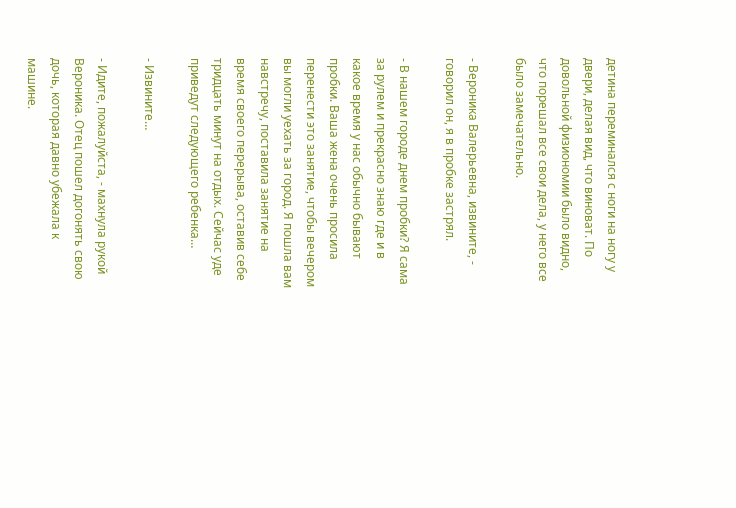детина переминался с ноги на ногу у двери, делая вид, что виноват. По довольной физиономии было видно, что порешал все свои дела, у него все было замечательно.

- Вероника Валерьевна, извините, - говорил он, я в пробке застрял.

- В нашем городе днем пробки? Я сама за рулем и прекрасно знаю где и в какое время у нас обычно бывают пробки. Ваша жена очень просила перенести это занятие, чтобы вечером вы могли уехать за город. Я пошла вам навстречу, поставила занятие на время своего перерыва, оставив себе тридцать минут на отдых. Сейчас уде приведут следующего ребенка…

- Извините…

- Идите, пожалуйста, - махнула рукой Вероника. Отец пошел догонять свою дочь, которая давно убежала к машине.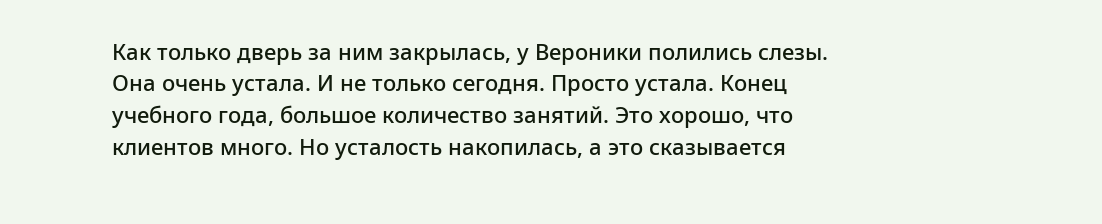Как только дверь за ним закрылась, у Вероники полились слезы. Она очень устала. И не только сегодня. Просто устала. Конец учебного года, большое количество занятий. Это хорошо, что клиентов много. Но усталость накопилась, а это сказывается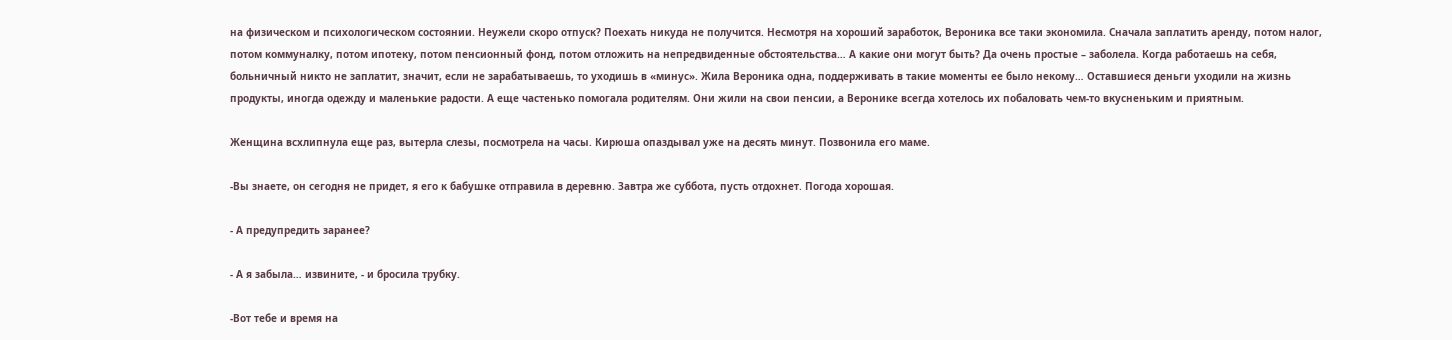на физическом и психологическом состоянии. Неужели скоро отпуск? Поехать никуда не получится. Несмотря на хороший заработок, Вероника все таки экономила. Сначала заплатить аренду, потом налог, потом коммуналку, потом ипотеку, потом пенсионный фонд, потом отложить на непредвиденные обстоятельства… А какие они могут быть? Да очень простые – заболела. Когда работаешь на себя, больничный никто не заплатит, значит, если не зарабатываешь, то уходишь в «минус». Жила Вероника одна, поддерживать в такие моменты ее было некому… Оставшиеся деньги уходили на жизнь продукты, иногда одежду и маленькие радости. А еще частенько помогала родителям. Они жили на свои пенсии, а Веронике всегда хотелось их побаловать чем-то вкусненьким и приятным.

Женщина всхлипнула еще раз, вытерла слезы, посмотрела на часы. Кирюша опаздывал уже на десять минут. Позвонила его маме.

-Вы знаете, он сегодня не придет, я его к бабушке отправила в деревню. Завтра же суббота, пусть отдохнет. Погода хорошая.

- А предупредить заранее?

- А я забыла… извините, - и бросила трубку.

-Вот тебе и время на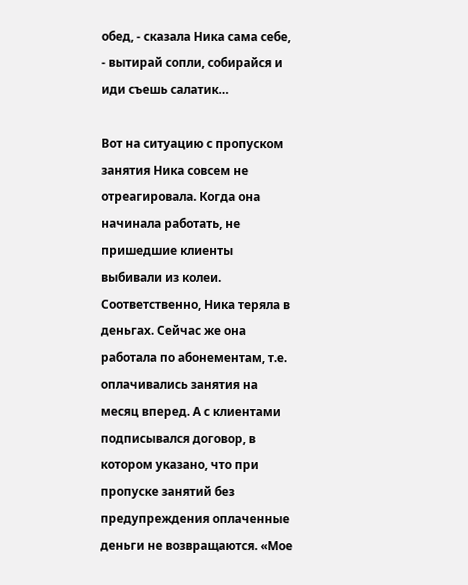обед, - сказала Ника сама себе, - вытирай сопли, собирайся и иди съешь салатик…

Вот на ситуацию с пропуском занятия Ника совсем не отреагировала. Когда она начинала работать, не пришедшие клиенты выбивали из колеи. Соответственно, Ника теряла в деньгах. Сейчас же она работала по абонементам, т.е. оплачивались занятия на месяц вперед. А с клиентами подписывался договор, в котором указано, что при пропуске занятий без предупреждения оплаченные деньги не возвращаются. «Мое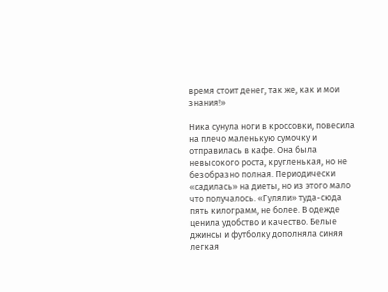время стоит денег, так же, как и мои знания!»

Ника сунула ноги в кроссовки, повесила на плечо маленькую сумочку и отправилась в кафе. Она была невысокого роста, кругленькая, но не безобразно полная. Периодически «садилась» на диеты, но из этого мало что получалось. «Гуляли» туда-сюда пять килограмм, не более. В одежде ценила удобство и качество. Белые джинсы и футболку дополняла синяя легкая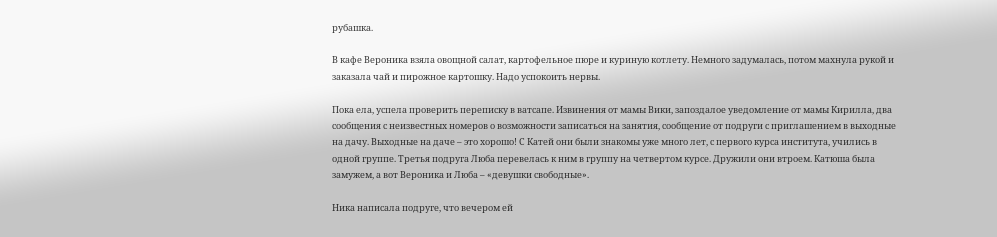рубашка.

В кафе Вероника взяла овощной салат, картофельное пюре и куриную котлету. Немного задумалась, потом махнула рукой и заказала чай и пирожное картошку. Надо успокоить нервы.

Пока ела, успела проверить переписку в ватсапе. Извинения от мамы Вики, запоздалое уведомление от мамы Кирилла, два сообщения с неизвестных номеров о возможности записаться на занятия, сообщение от подруги с приглашением в выходные на дачу. Выходные на даче – это хорошо! С Катей они были знакомы уже много лет, с первого курса института, учились в одной группе. Третья подруга Люба перевелась к ним в группу на четвертом курсе. Дружили они втроем. Катюша была замужем, а вот Вероника и Люба – «девушки свободные».

Ника написала подруге, что вечером ей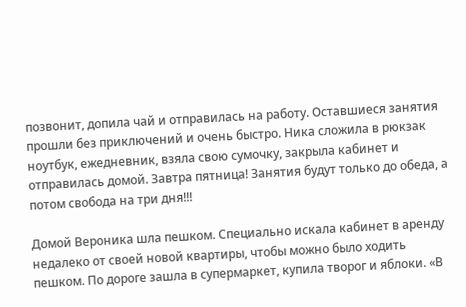позвонит, допила чай и отправилась на работу. Оставшиеся занятия прошли без приключений и очень быстро. Ника сложила в рюкзак ноутбук, ежедневник, взяла свою сумочку, закрыла кабинет и отправилась домой. Завтра пятница! Занятия будут только до обеда, а потом свобода на три дня!!!

Домой Вероника шла пешком. Специально искала кабинет в аренду недалеко от своей новой квартиры, чтобы можно было ходить пешком. По дороге зашла в супермаркет, купила творог и яблоки. «В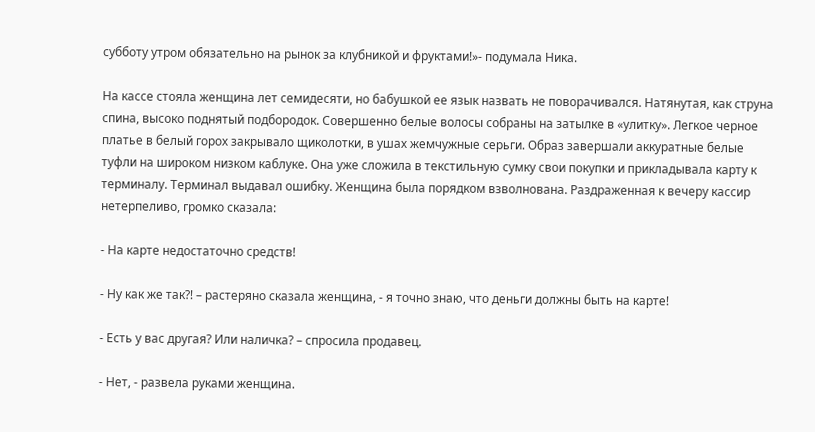субботу утром обязательно на рынок за клубникой и фруктами!»- подумала Ника.

На кассе стояла женщина лет семидесяти, но бабушкой ее язык назвать не поворачивался. Натянутая, как струна спина, высоко поднятый подбородок. Совершенно белые волосы собраны на затылке в «улитку». Легкое черное платье в белый горох закрывало щиколотки, в ушах жемчужные серьги. Образ завершали аккуратные белые туфли на широком низком каблуке. Она уже сложила в текстильную сумку свои покупки и прикладывала карту к терминалу. Терминал выдавал ошибку. Женщина была порядком взволнована. Раздраженная к вечеру кассир нетерпеливо, громко сказала:

- На карте недостаточно средств!

- Ну как же так?! – растеряно сказала женщина, - я точно знаю, что деньги должны быть на карте!

- Есть у вас другая? Или наличка? – спросила продавец.

- Нет, - развела руками женщина.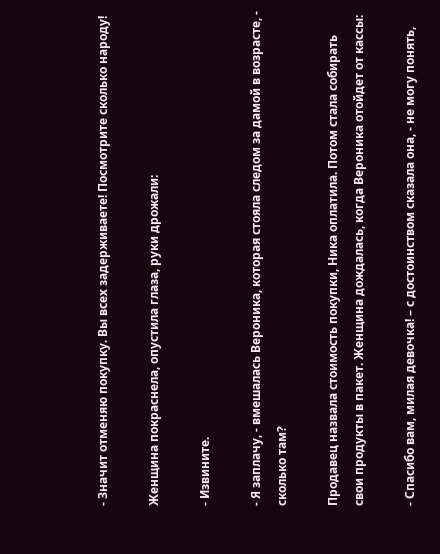- Значит отменяю покупку. Вы всех задерживаете! Посмотрите сколько народу!

Женщина покраснела, опустила глаза, руки дрожали:

- Извините.

- Я заплачу, - вмешалась Вероника, которая стояла следом за дамой в возрасте, - сколько там?

Продавец назвала стоимость покупки, Ника оплатила. Потом стала собирать свои продукты в пакет. Женщина дождалась, когда Вероника отойдет от кассы:

- Спасибо вам, милая девочка! – с достоинством сказала она, - не могу понять,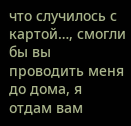что случилось с картой…, смогли бы вы проводить меня до дома, я отдам вам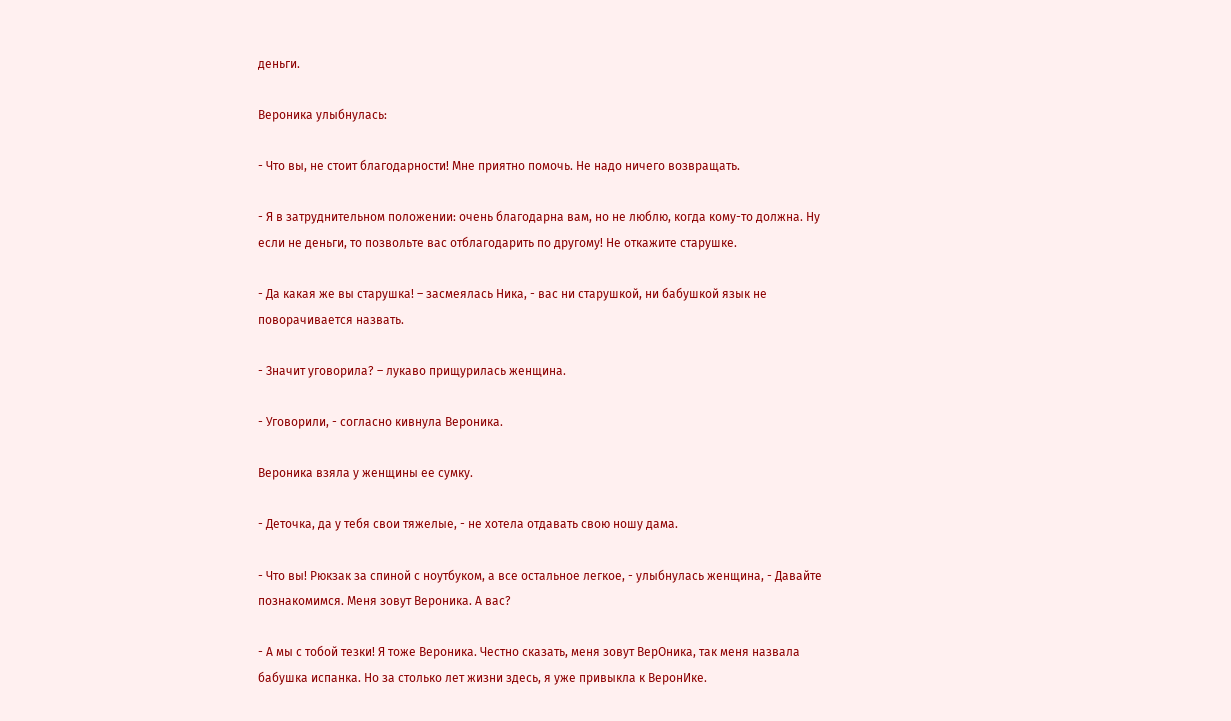деньги.

Вероника улыбнулась:

- Что вы, не стоит благодарности! Мне приятно помочь. Не надо ничего возвращать.

- Я в затруднительном положении: очень благодарна вам, но не люблю, когда кому-то должна. Ну если не деньги, то позвольте вас отблагодарить по другому! Не откажите старушке.

- Да какая же вы старушка! – засмеялась Ника, - вас ни старушкой, ни бабушкой язык не поворачивается назвать.

- Значит уговорила? – лукаво прищурилась женщина.

- Уговорили, - согласно кивнула Вероника.

Вероника взяла у женщины ее сумку.

- Деточка, да у тебя свои тяжелые, - не хотела отдавать свою ношу дама.

- Что вы! Рюкзак за спиной с ноутбуком, а все остальное легкое, - улыбнулась женщина, - Давайте познакомимся. Меня зовут Вероника. А вас?

- А мы с тобой тезки! Я тоже Вероника. Честно сказать, меня зовут ВерОника, так меня назвала бабушка испанка. Но за столько лет жизни здесь, я уже привыкла к ВеронИке.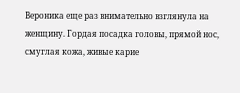Вероника еще раз внимательно взглянула на женщину. Гордая посадка головы, прямой нос, смуглая кожа, живые карие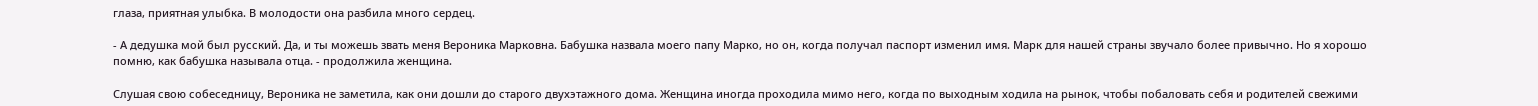глаза, приятная улыбка. В молодости она разбила много сердец.

- А дедушка мой был русский. Да, и ты можешь звать меня Вероника Марковна. Бабушка назвала моего папу Марко, но он, когда получал паспорт изменил имя. Марк для нашей страны звучало более привычно. Но я хорошо помню, как бабушка называла отца. - продолжила женщина.

Слушая свою собеседницу, Вероника не заметила, как они дошли до старого двухэтажного дома. Женщина иногда проходила мимо него, когда по выходным ходила на рынок, чтобы побаловать себя и родителей свежими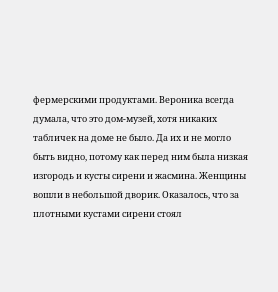фермерскими продуктами. Вероника всегда думала, что это дом-музей, хотя никаких табличек на доме не было. Да их и не могло быть видно, потому как перед ним была низкая изгородь и кусты сирени и жасмина. Женщины вошли в небольшой дворик. Оказалось, что за плотными кустами сирени стоял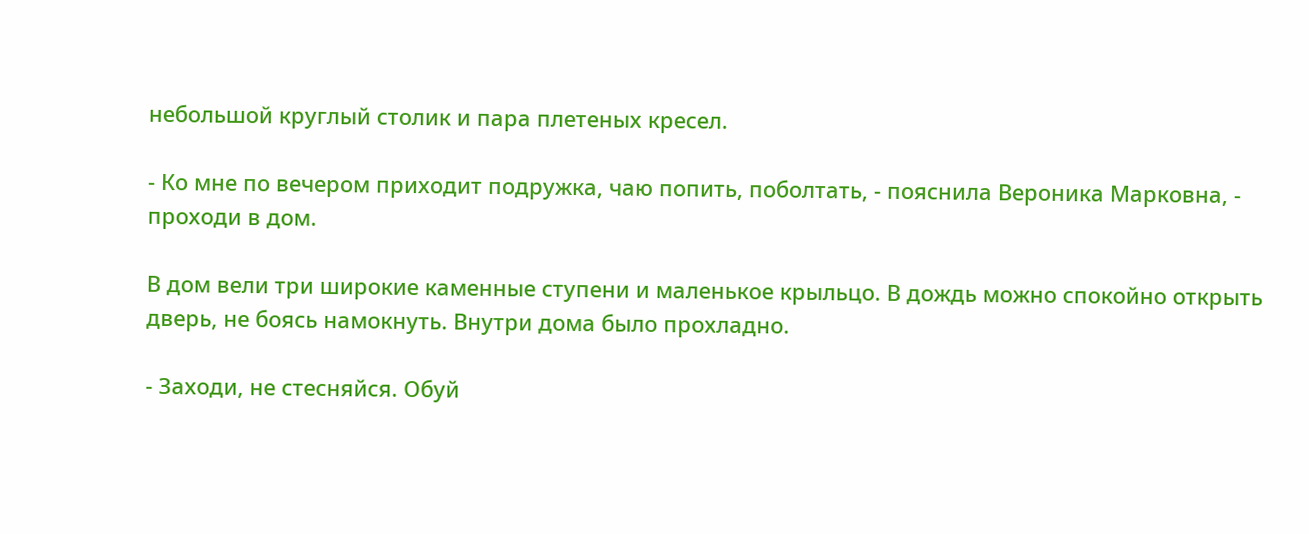небольшой круглый столик и пара плетеных кресел.

- Ко мне по вечером приходит подружка, чаю попить, поболтать, - пояснила Вероника Марковна, - проходи в дом.

В дом вели три широкие каменные ступени и маленькое крыльцо. В дождь можно спокойно открыть дверь, не боясь намокнуть. Внутри дома было прохладно.

- Заходи, не стесняйся. Обуй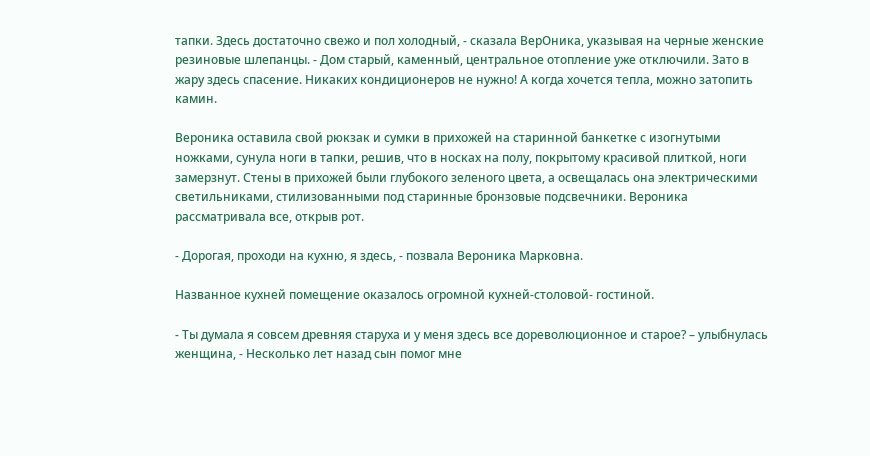тапки. Здесь достаточно свежо и пол холодный, - сказала ВерОника, указывая на черные женские резиновые шлепанцы. - Дом старый, каменный, центральное отопление уже отключили. Зато в жару здесь спасение. Никаких кондиционеров не нужно! А когда хочется тепла, можно затопить камин.

Вероника оставила свой рюкзак и сумки в прихожей на старинной банкетке с изогнутыми ножками, сунула ноги в тапки, решив, что в носках на полу, покрытому красивой плиткой, ноги замерзнут. Стены в прихожей были глубокого зеленого цвета, а освещалась она электрическими светильниками, стилизованными под старинные бронзовые подсвечники. Вероника рассматривала все, открыв рот.

- Дорогая, проходи на кухню, я здесь, - позвала Вероника Марковна.

Названное кухней помещение оказалось огромной кухней-столовой- гостиной.

- Ты думала я совсем древняя старуха и у меня здесь все дореволюционное и старое? – улыбнулась женщина, - Несколько лет назад сын помог мне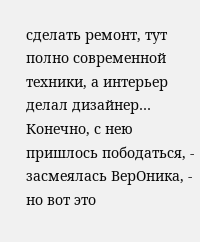сделать ремонт, тут полно современной техники, а интерьер делал дизайнер… Конечно, с нею пришлось пободаться, - засмеялась ВерОника, - но вот это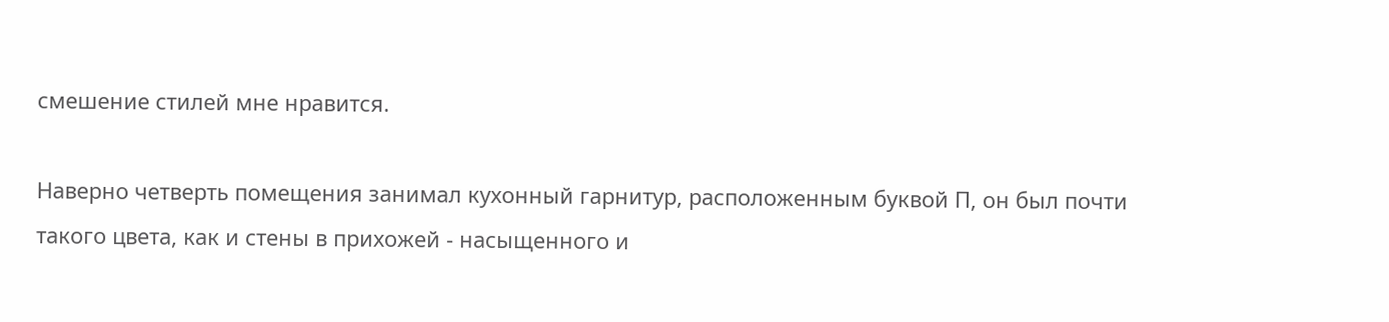смешение стилей мне нравится.

Наверно четверть помещения занимал кухонный гарнитур, расположенным буквой П, он был почти такого цвета, как и стены в прихожей - насыщенного и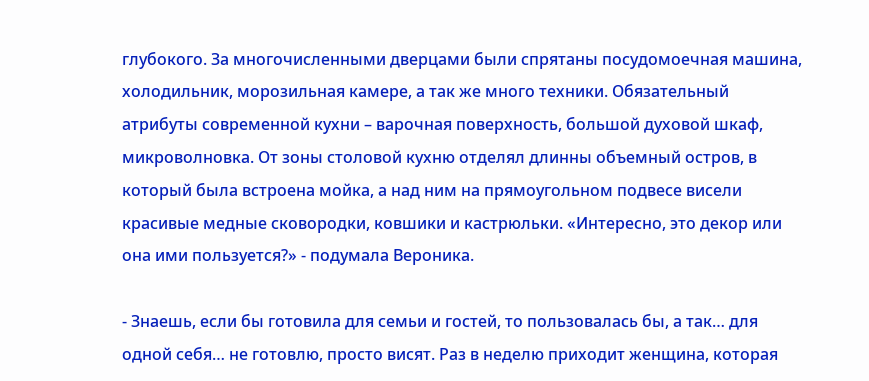глубокого. За многочисленными дверцами были спрятаны посудомоечная машина, холодильник, морозильная камере, а так же много техники. Обязательный атрибуты современной кухни – варочная поверхность, большой духовой шкаф, микроволновка. От зоны столовой кухню отделял длинны объемный остров, в который была встроена мойка, а над ним на прямоугольном подвесе висели красивые медные сковородки, ковшики и кастрюльки. «Интересно, это декор или она ими пользуется?» - подумала Вероника.

- Знаешь, если бы готовила для семьи и гостей, то пользовалась бы, а так… для одной себя… не готовлю, просто висят. Раз в неделю приходит женщина, которая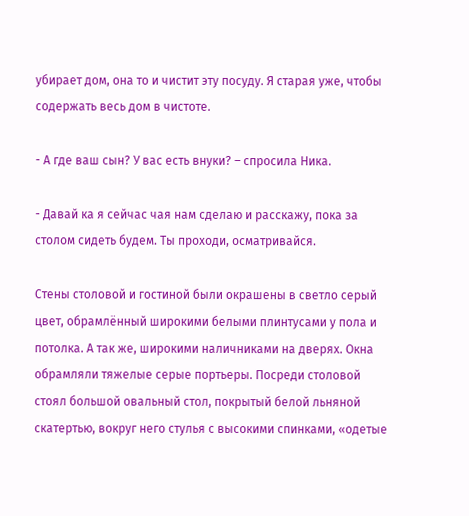убирает дом, она то и чистит эту посуду. Я старая уже, чтобы содержать весь дом в чистоте.

- А где ваш сын? У вас есть внуки? – спросила Ника.

- Давай ка я сейчас чая нам сделаю и расскажу, пока за столом сидеть будем. Ты проходи, осматривайся.

Стены столовой и гостиной были окрашены в светло серый цвет, обрамлённый широкими белыми плинтусами у пола и потолка. А так же, широкими наличниками на дверях. Окна обрамляли тяжелые серые портьеры. Посреди столовой стоял большой овальный стол, покрытый белой льняной скатертью, вокруг него стулья с высокими спинками, «одетые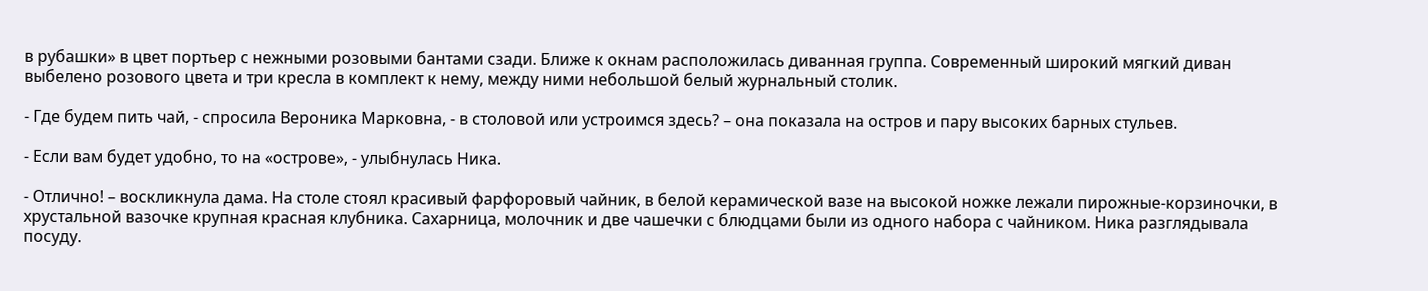в рубашки» в цвет портьер с нежными розовыми бантами сзади. Ближе к окнам расположилась диванная группа. Современный широкий мягкий диван выбелено розового цвета и три кресла в комплект к нему, между ними небольшой белый журнальный столик.

- Где будем пить чай, - спросила Вероника Марковна, - в столовой или устроимся здесь? – она показала на остров и пару высоких барных стульев.

- Если вам будет удобно, то на «острове», - улыбнулась Ника.

- Отлично! – воскликнула дама. На столе стоял красивый фарфоровый чайник, в белой керамической вазе на высокой ножке лежали пирожные-корзиночки, в хрустальной вазочке крупная красная клубника. Сахарница, молочник и две чашечки с блюдцами были из одного набора с чайником. Ника разглядывала посуду.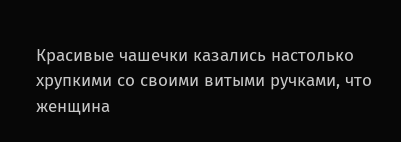Красивые чашечки казались настолько хрупкими со своими витыми ручками, что женщина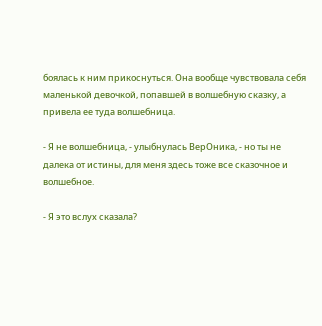боялась к ним прикоснуться. Она вообще чувствовала себя маленькой девочкой, попавшей в волшебную сказку, а привела ее туда волшебница.

- Я не волшебница, - улыбнулась ВерОника, - но ты не далека от истины, для меня здесь тоже все сказочное и волшебное.

- Я это вслух сказала?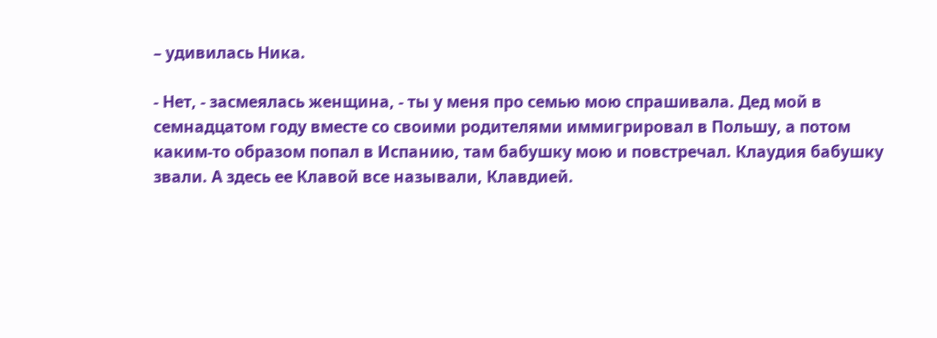– удивилась Ника.

- Нет, - засмеялась женщина, - ты у меня про семью мою спрашивала. Дед мой в семнадцатом году вместе со своими родителями иммигрировал в Польшу, а потом каким-то образом попал в Испанию, там бабушку мою и повстречал. Клаудия бабушку звали. А здесь ее Клавой все называли, Клавдией.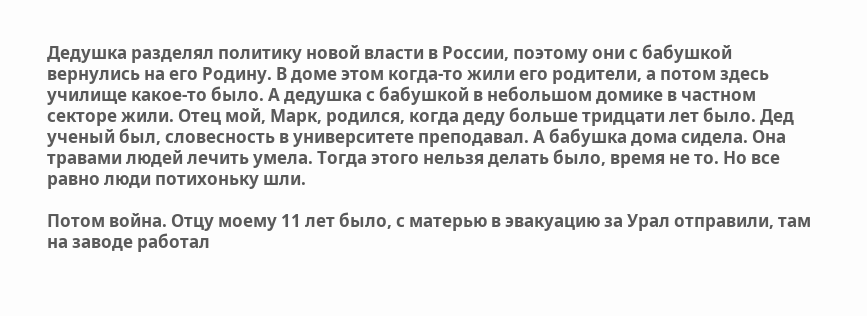Дедушка разделял политику новой власти в России, поэтому они с бабушкой вернулись на его Родину. В доме этом когда-то жили его родители, а потом здесь училище какое-то было. А дедушка с бабушкой в небольшом домике в частном секторе жили. Отец мой, Марк, родился, когда деду больше тридцати лет было. Дед ученый был, словесность в университете преподавал. А бабушка дома сидела. Она травами людей лечить умела. Тогда этого нельзя делать было, время не то. Но все равно люди потихоньку шли.

Потом война. Отцу моему 11 лет было, с матерью в эвакуацию за Урал отправили, там на заводе работал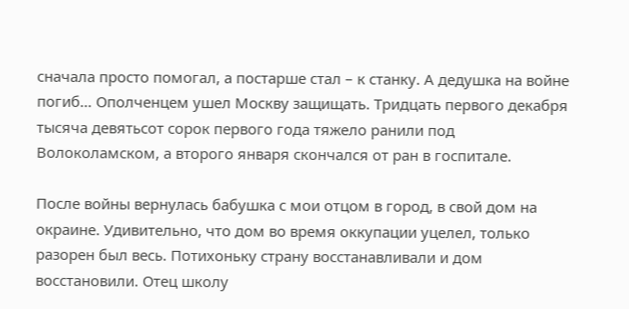сначала просто помогал, а постарше стал – к станку. А дедушка на войне погиб… Ополченцем ушел Москву защищать. Тридцать первого декабря тысяча девятьсот сорок первого года тяжело ранили под Волоколамском, а второго января скончался от ран в госпитале.

После войны вернулась бабушка с мои отцом в город, в свой дом на окраине. Удивительно, что дом во время оккупации уцелел, только разорен был весь. Потихоньку страну восстанавливали и дом восстановили. Отец школу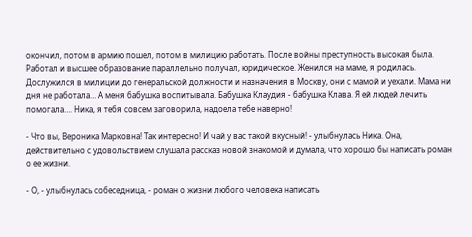окончил, потом в армию пошел, потом в милицию работать. После войны преступность высокая была. Работал и высшее образование параллельно получал, юридическое. Женился на маме, я родилась. Дослужился в милиции до генеральской должности и назначения в Москву, они с мамой и уехали. Мама ни дня не работала… А меня бабушка воспитывала. Бабушка Клаудия - бабушка Клава. Я ей людей лечить помогала…. Ника, я тебя совсем заговорила, надоела тебе наверно!

- Что вы, Вероника Марковна! Так интересно! И чай у вас такой вкусный! - улыбнулась Ника. Она, действительно с удовольствием слушала рассказ новой знакомой и думала, что хорошо бы написать роман о ее жизни.

- О, - улыбнулась собеседница, - роман о жизни любого человека написать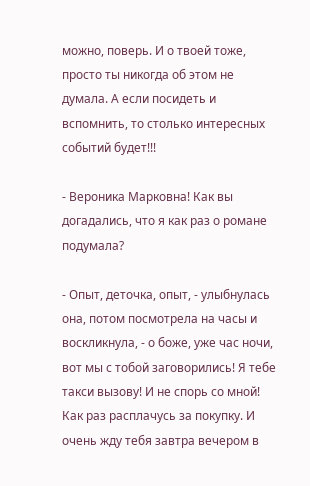можно, поверь. И о твоей тоже, просто ты никогда об этом не думала. А если посидеть и вспомнить, то столько интересных событий будет!!!

- Вероника Марковна! Как вы догадались, что я как раз о романе подумала?

- Опыт, деточка, опыт, - улыбнулась она, потом посмотрела на часы и воскликнула, - о боже, уже час ночи, вот мы с тобой заговорились! Я тебе такси вызову! И не спорь со мной! Как раз расплачусь за покупку. И очень жду тебя завтра вечером в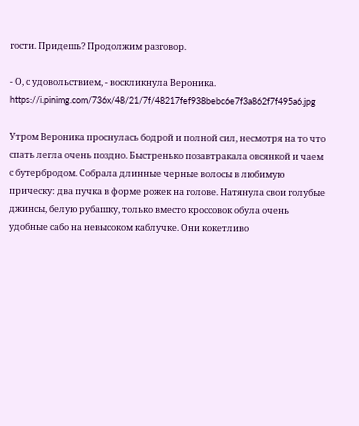гости. Придешь? Продолжим разговор.

- О, с удовольствием, - воскликнула Вероника.
https://i.pinimg.com/736x/48/21/7f/48217fef938bebc6e7f3a862f7f495a6.jpg

Утром Вероника проснулась бодрой и полной сил, несмотря на то что спать легла очень поздно. Быстренько позавтракала овсянкой и чаем с бутербродом. Собрала длинные черные волосы в любимую прическу: два пучка в форме рожек на голове. Натянула свои голубые джинсы, белую рубашку, только вместо кроссовок обула очень удобные сабо на невысоком каблучке. Они кокетливо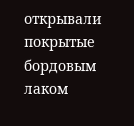открывали покрытые бордовым лаком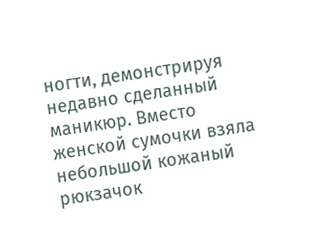ногти, демонстрируя недавно сделанный маникюр. Вместо женской сумочки взяла небольшой кожаный рюкзачок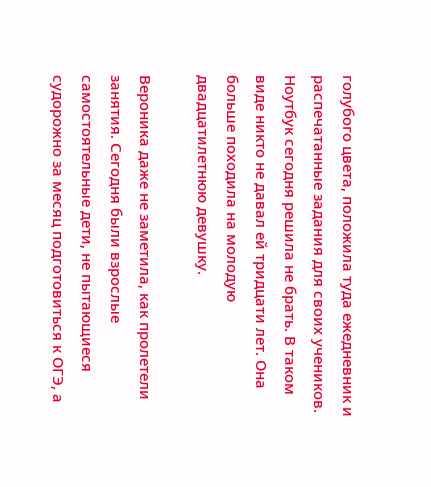голубого цвета, положила туда ежедневник и распечатанные задания для своих учеников. Ноутбук сегодня решила не брать. В таком виде никто не давал ей тридцати лет. Она больше походила на молодую двадцатилетнюю девушку.

Вероника даже не заметила, как пролетели занятия. Сегодня были взрослые самостоятельные дети, не пытающиеся судорожно за месяц подготовиться к ОГЭ, а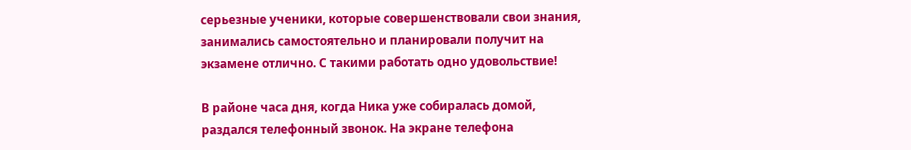серьезные ученики, которые совершенствовали свои знания, занимались самостоятельно и планировали получит на экзамене отлично. С такими работать одно удовольствие!

В районе часа дня, когда Ника уже собиралась домой, раздался телефонный звонок. На экране телефона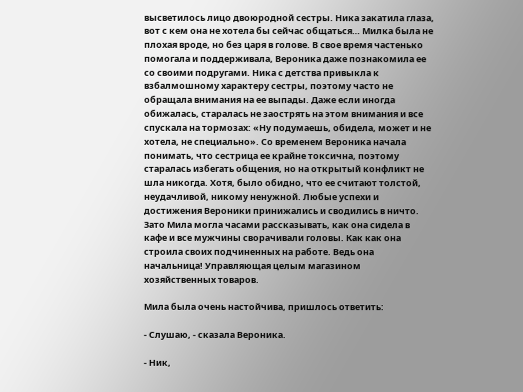высветилось лицо двоюродной сестры. Ника закатила глаза, вот с кем она не хотела бы сейчас общаться… Милка была не плохая вроде, но без царя в голове. В свое время частенько помогала и поддерживала, Вероника даже познакомила ее со своими подругами. Ника с детства привыкла к взбалмошному характеру сестры, поэтому часто не обращала внимания на ее выпады. Даже если иногда обижалась, старалась не заострять на этом внимания и все спускала на тормозах: «Ну подумаешь, обидела, может и не хотела, не специально». Со временем Вероника начала понимать, что сестрица ее крайне токсична, поэтому старалась избегать общения, но на открытый конфликт не шла никогда. Хотя, было обидно, что ее считают толстой, неудачливой, никому ненужной. Любые успехи и достижения Вероники принижались и сводились в ничто. Зато Мила могла часами рассказывать, как она сидела в кафе и все мужчины сворачивали головы. Как как она строила своих подчиненных на работе. Ведь она начальница! Управляющая целым магазином хозяйственных товаров.

Мила была очень настойчива, пришлось ответить:

- Слушаю, - сказала Вероника.

- Ник,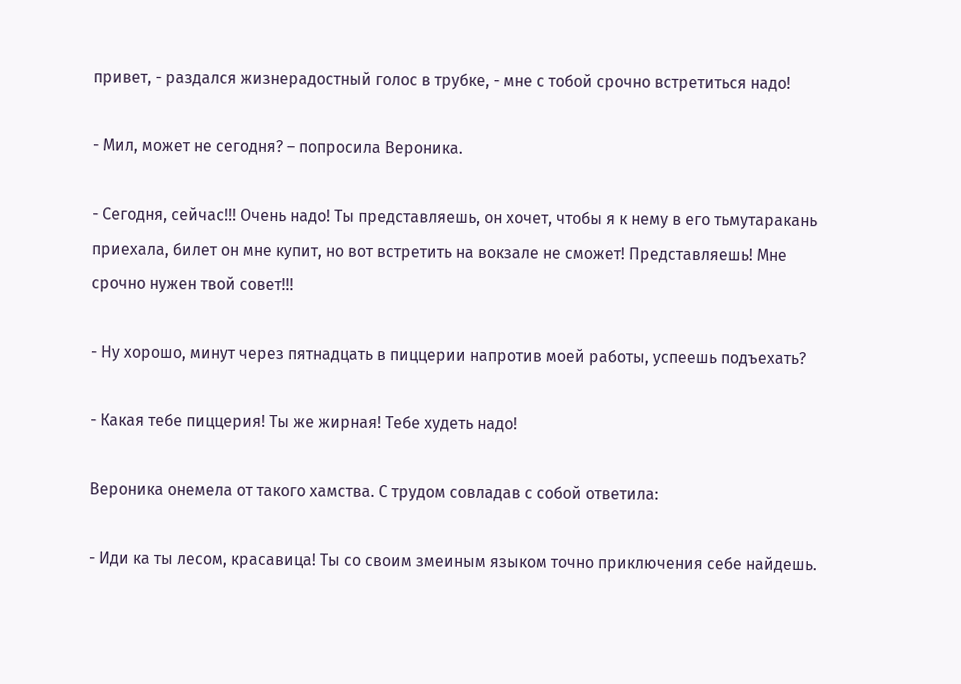привет, - раздался жизнерадостный голос в трубке, - мне с тобой срочно встретиться надо!

- Мил, может не сегодня? – попросила Вероника.

- Сегодня, сейчас!!! Очень надо! Ты представляешь, он хочет, чтобы я к нему в его тьмутаракань приехала, билет он мне купит, но вот встретить на вокзале не сможет! Представляешь! Мне срочно нужен твой совет!!!

- Ну хорошо, минут через пятнадцать в пиццерии напротив моей работы, успеешь подъехать?

- Какая тебе пиццерия! Ты же жирная! Тебе худеть надо!

Вероника онемела от такого хамства. С трудом совладав с собой ответила:

- Иди ка ты лесом, красавица! Ты со своим змеиным языком точно приключения себе найдешь.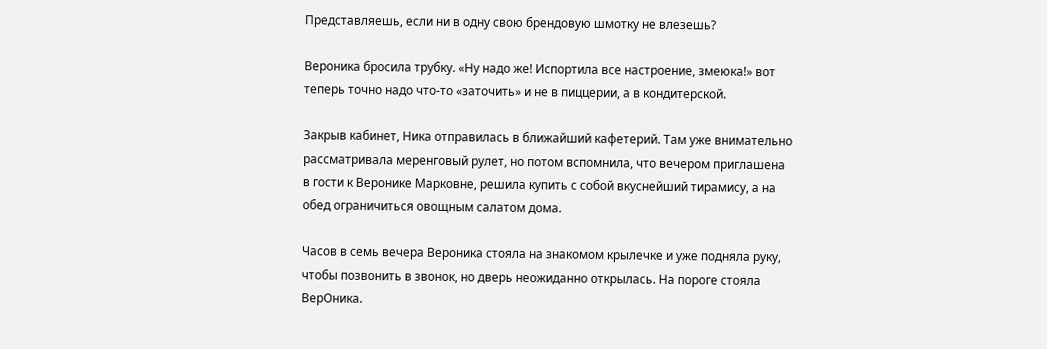Представляешь, если ни в одну свою брендовую шмотку не влезешь?

Вероника бросила трубку. «Ну надо же! Испортила все настроение, змеюка!» вот теперь точно надо что-то «заточить» и не в пиццерии, а в кондитерской.

Закрыв кабинет, Ника отправилась в ближайший кафетерий. Там уже внимательно рассматривала меренговый рулет, но потом вспомнила, что вечером приглашена в гости к Веронике Марковне, решила купить с собой вкуснейший тирамису, а на обед ограничиться овощным салатом дома.

Часов в семь вечера Вероника стояла на знакомом крылечке и уже подняла руку, чтобы позвонить в звонок, но дверь неожиданно открылась. На пороге стояла ВерОника.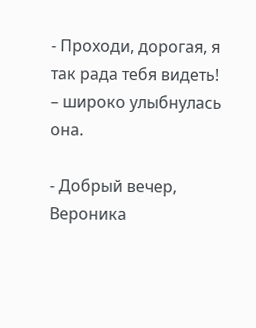- Проходи, дорогая, я так рада тебя видеть! – широко улыбнулась она.

- Добрый вечер, Вероника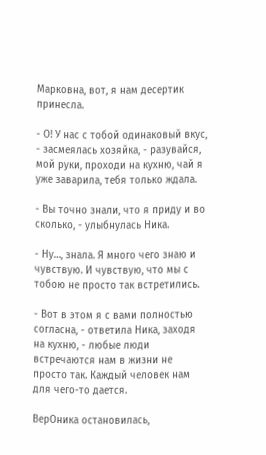Марковна, вот, я нам десертик принесла.

- О! У нас с тобой одинаковый вкус, - засмеялась хозяйка, - разувайся, мой руки, проходи на кухню, чай я уже заварила, тебя только ждала.

- Вы точно знали, что я приду и во сколько, - улыбнулась Ника.

- Ну…, знала. Я много чего знаю и чувствую. И чувствую, что мы с тобою не просто так встретились.

- Вот в этом я с вами полностью согласна, - ответила Ника, заходя на кухню, - любые люди встречаются нам в жизни не просто так. Каждый человек нам для чего-то дается.

ВерОника остановилась,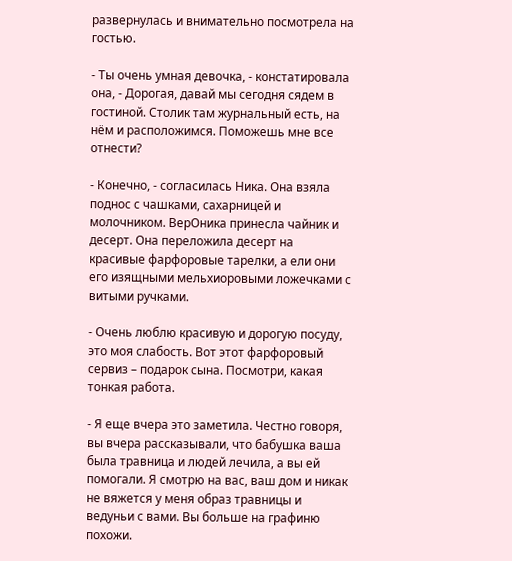развернулась и внимательно посмотрела на гостью.

- Ты очень умная девочка, - констатировала она, - Дорогая, давай мы сегодня сядем в гостиной. Столик там журнальный есть, на нём и расположимся. Поможешь мне все отнести?

- Конечно, - согласилась Ника. Она взяла поднос с чашками, сахарницей и молочником. ВерОника принесла чайник и десерт. Она переложила десерт на красивые фарфоровые тарелки, а ели они его изящными мельхиоровыми ложечками с витыми ручками.

- Очень люблю красивую и дорогую посуду, это моя слабость. Вот этот фарфоровый сервиз – подарок сына. Посмотри, какая тонкая работа.

- Я еще вчера это заметила. Честно говоря, вы вчера рассказывали, что бабушка ваша была травница и людей лечила, а вы ей помогали. Я смотрю на вас, ваш дом и никак не вяжется у меня образ травницы и ведуньи с вами. Вы больше на графиню похожи.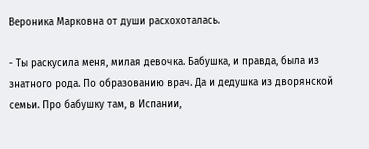Вероника Марковна от души расхохоталась.

- Ты раскусила меня, милая девочка. Бабушка, и правда, была из знатного рода. По образованию врач. Да и дедушка из дворянской семьи. Про бабушку там, в Испании,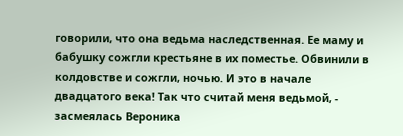говорили, что она ведьма наследственная. Ее маму и бабушку сожгли крестьяне в их поместье. Обвинили в колдовстве и сожгли, ночью. И это в начале двадцатого века! Так что считай меня ведьмой, - засмеялась Вероника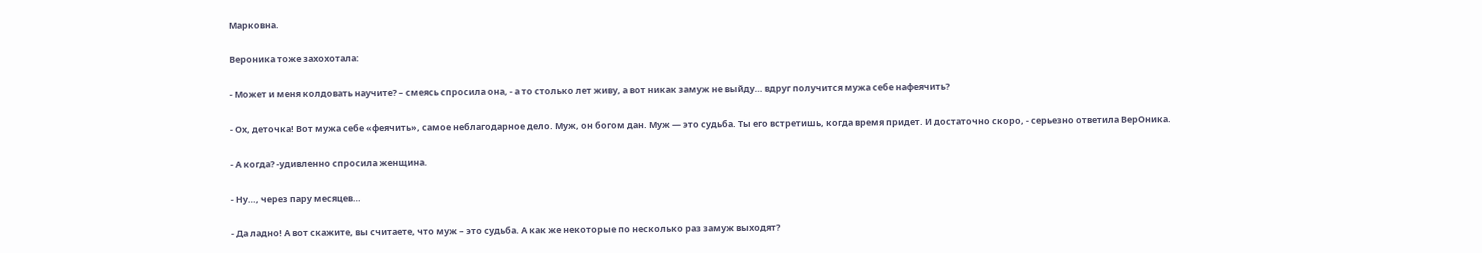Марковна.

Вероника тоже захохотала:

- Может и меня колдовать научите? – смеясь спросила она, - а то столько лет живу, а вот никак замуж не выйду… вдруг получится мужа себе нафеячить?

- Ох, деточка! Вот мужа себе «феячить», самое неблагодарное дело. Муж, он богом дан. Муж — это судьба. Ты его встретишь, когда время придет. И достаточно скоро, - серьезно ответила ВерОника.

- А когда? -удивленно спросила женщина.

- Ну…, через пару месяцев…

- Да ладно! А вот скажите, вы считаете, что муж – это судьба. А как же некоторые по несколько раз замуж выходят?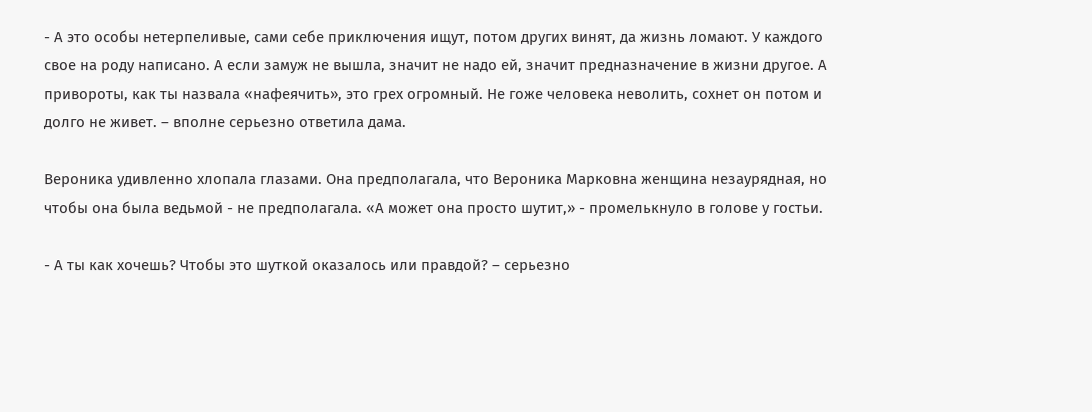- А это особы нетерпеливые, сами себе приключения ищут, потом других винят, да жизнь ломают. У каждого свое на роду написано. А если замуж не вышла, значит не надо ей, значит предназначение в жизни другое. А привороты, как ты назвала «нафеячить», это грех огромный. Не гоже человека неволить, сохнет он потом и долго не живет. – вполне серьезно ответила дама.

Вероника удивленно хлопала глазами. Она предполагала, что Вероника Марковна женщина незаурядная, но чтобы она была ведьмой - не предполагала. «А может она просто шутит,» - промелькнуло в голове у гостьи.

- А ты как хочешь? Чтобы это шуткой оказалось или правдой? – серьезно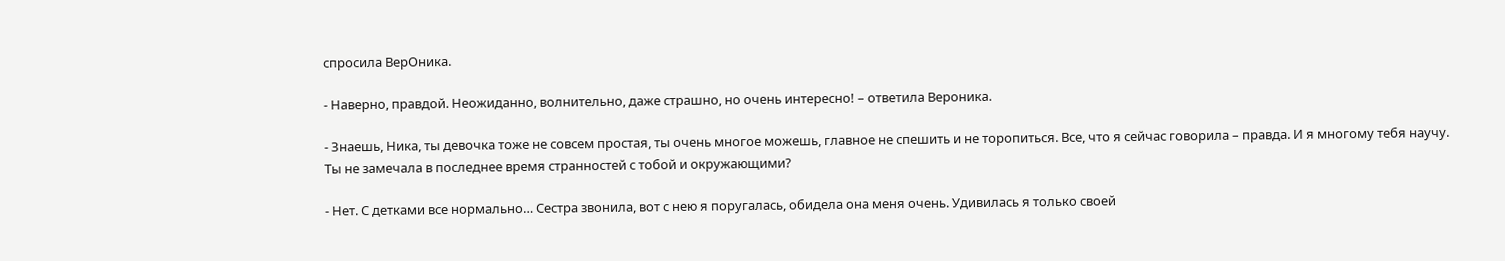спросила ВерОника.

- Наверно, правдой. Неожиданно, волнительно, даже страшно, но очень интересно! – ответила Вероника.

- Знаешь, Ника, ты девочка тоже не совсем простая, ты очень многое можешь, главное не спешить и не торопиться. Все, что я сейчас говорила – правда. И я многому тебя научу. Ты не замечала в последнее время странностей с тобой и окружающими?

- Нет. С детками все нормально… Сестра звонила, вот с нею я поругалась, обидела она меня очень. Удивилась я только своей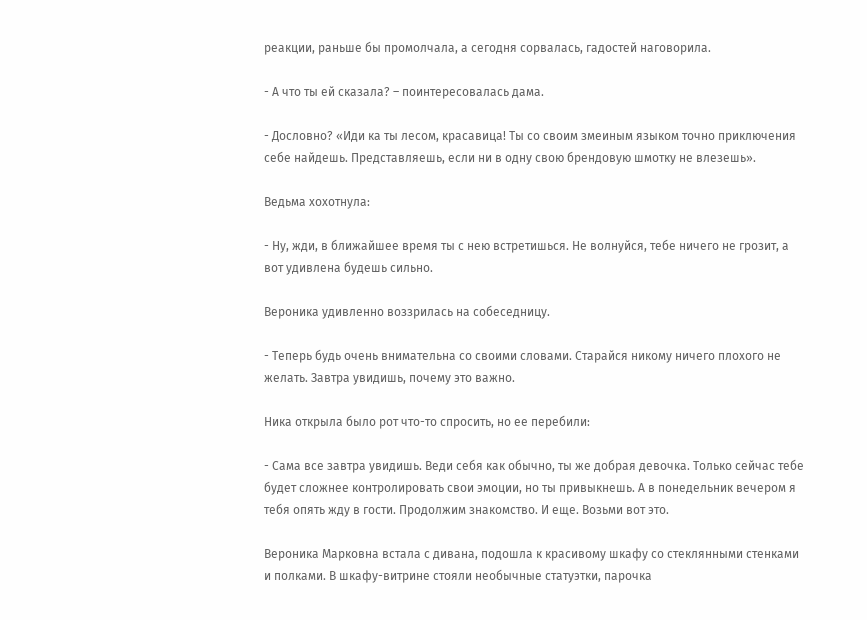реакции, раньше бы промолчала, а сегодня сорвалась, гадостей наговорила.

- А что ты ей сказала? – поинтересовалась дама.

- Дословно? «Иди ка ты лесом, красавица! Ты со своим змеиным языком точно приключения себе найдешь. Представляешь, если ни в одну свою брендовую шмотку не влезешь».

Ведьма хохотнула:

- Ну, жди, в ближайшее время ты с нею встретишься. Не волнуйся, тебе ничего не грозит, а вот удивлена будешь сильно.

Вероника удивленно воззрилась на собеседницу.

- Теперь будь очень внимательна со своими словами. Старайся никому ничего плохого не желать. Завтра увидишь, почему это важно.

Ника открыла было рот что-то спросить, но ее перебили:

- Сама все завтра увидишь. Веди себя как обычно, ты же добрая девочка. Только сейчас тебе будет сложнее контролировать свои эмоции, но ты привыкнешь. А в понедельник вечером я тебя опять жду в гости. Продолжим знакомство. И еще. Возьми вот это.

Вероника Марковна встала с дивана, подошла к красивому шкафу со стеклянными стенками и полками. В шкафу-витрине стояли необычные статуэтки, парочка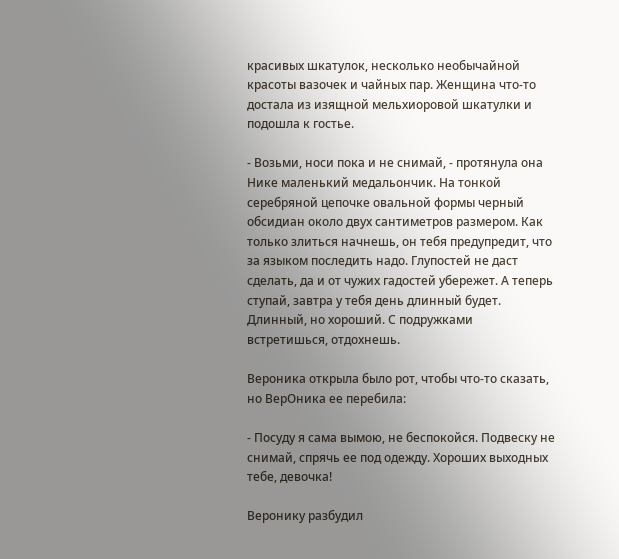красивых шкатулок, несколько необычайной красоты вазочек и чайных пар. Женщина что-то достала из изящной мельхиоровой шкатулки и подошла к гостье.

- Возьми, носи пока и не снимай, - протянула она Нике маленький медальончик. На тонкой серебряной цепочке овальной формы черный обсидиан около двух сантиметров размером. Как только злиться начнешь, он тебя предупредит, что за языком последить надо. Глупостей не даст сделать, да и от чужих гадостей убережет. А теперь ступай, завтра у тебя день длинный будет. Длинный, но хороший. С подружками встретишься, отдохнешь.

Вероника открыла было рот, чтобы что-то сказать, но ВерОника ее перебила:

- Посуду я сама вымою, не беспокойся. Подвеску не снимай, спрячь ее под одежду. Хороших выходных тебе, девочка!

Веронику разбудил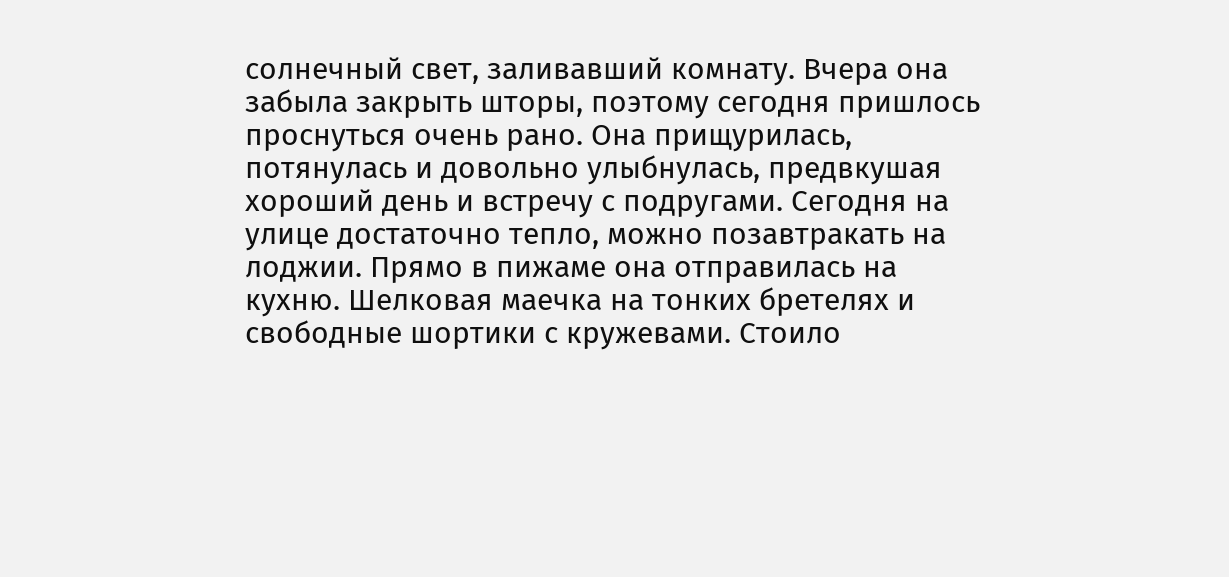солнечный свет, заливавший комнату. Вчера она забыла закрыть шторы, поэтому сегодня пришлось проснуться очень рано. Она прищурилась, потянулась и довольно улыбнулась, предвкушая хороший день и встречу с подругами. Сегодня на улице достаточно тепло, можно позавтракать на лоджии. Прямо в пижаме она отправилась на кухню. Шелковая маечка на тонких бретелях и свободные шортики с кружевами. Стоило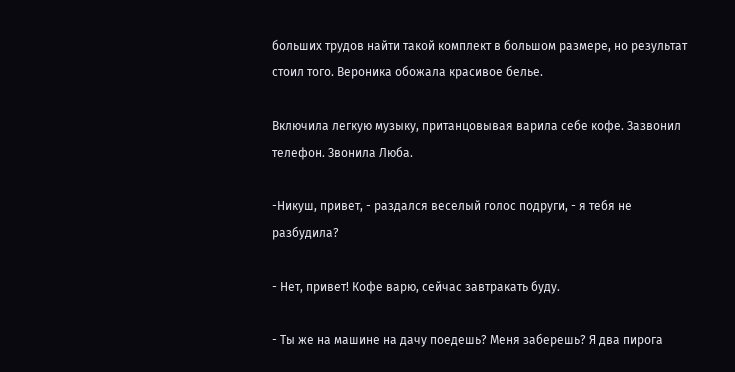больших трудов найти такой комплект в большом размере, но результат стоил того. Вероника обожала красивое белье.

Включила легкую музыку, пританцовывая варила себе кофе. Зазвонил телефон. Звонила Люба.

-Никуш, привет, - раздался веселый голос подруги, - я тебя не разбудила?

- Нет, привет! Кофе варю, сейчас завтракать буду.

- Ты же на машине на дачу поедешь? Меня заберешь? Я два пирога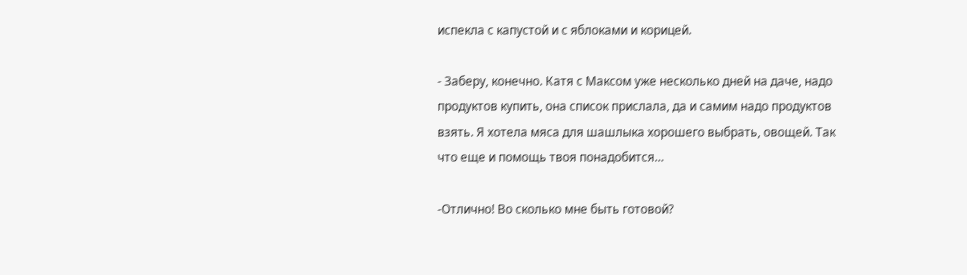испекла с капустой и с яблоками и корицей.

- Заберу, конечно. Катя с Максом уже несколько дней на даче, надо продуктов купить, она список прислала, да и самим надо продуктов взять. Я хотела мяса для шашлыка хорошего выбрать, овощей. Так что еще и помощь твоя понадобится…

-Отлично! Во сколько мне быть готовой?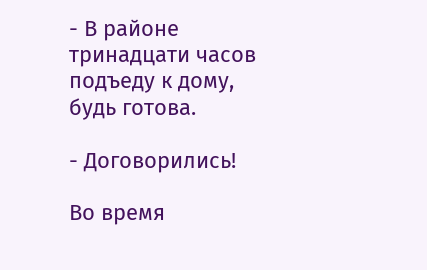- В районе тринадцати часов подъеду к дому, будь готова.

- Договорились!

Во время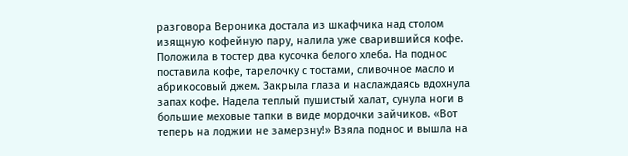разговора Вероника достала из шкафчика над столом изящную кофейную пару, налила уже сварившийся кофе. Положила в тостер два кусочка белого хлеба. На поднос поставила кофе, тарелочку с тостами, сливочное масло и абрикосовый джем. Закрыла глаза и наслаждаясь вдохнула запах кофе. Надела теплый пушистый халат, сунула ноги в большие меховые тапки в виде мордочки зайчиков. «Вот теперь на лоджии не замерзну!» Взяла поднос и вышла на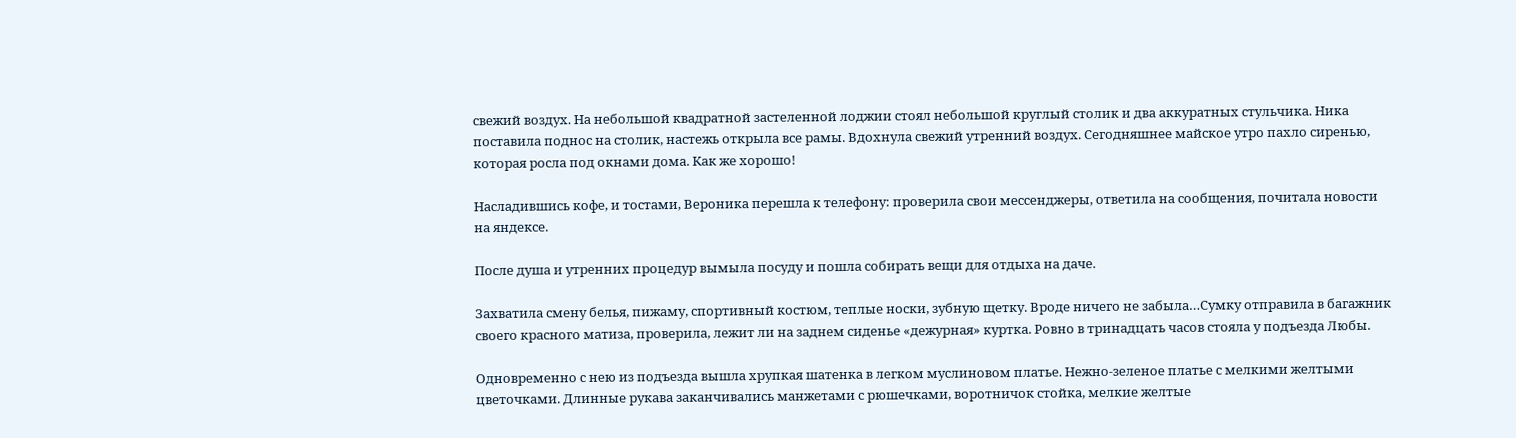свежий воздух. На небольшой квадратной застеленной лоджии стоял небольшой круглый столик и два аккуратных стульчика. Ника поставила поднос на столик, настежь открыла все рамы. Вдохнула свежий утренний воздух. Сегодняшнее майское утро пахло сиренью, которая росла под окнами дома. Как же хорошо!

Насладившись кофе, и тостами, Вероника перешла к телефону: проверила свои мессенджеры, ответила на сообщения, почитала новости на яндексе.

После душа и утренних процедур вымыла посуду и пошла собирать вещи для отдыха на даче.

Захватила смену белья, пижаму, спортивный костюм, теплые носки, зубную щетку. Вроде ничего не забыла…Сумку отправила в багажник своего красного матиза, проверила, лежит ли на заднем сиденье «дежурная» куртка. Ровно в тринадцать часов стояла у подъезда Любы.

Одновременно с нею из подъезда вышла хрупкая шатенка в легком муслиновом платье. Нежно-зеленое платье с мелкими желтыми цветочками. Длинные рукава заканчивались манжетами с рюшечками, воротничок стойка, мелкие желтые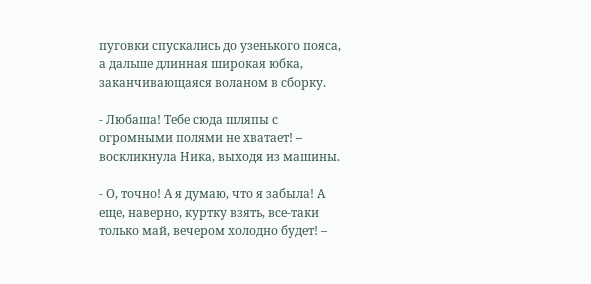пуговки спускались до узенького пояса, а дальше длинная широкая юбка, заканчивающаяся воланом в сборку.

- Любаша! Тебе сюда шляпы с огромными полями не хватает! – воскликнула Ника, выходя из машины.

- О, точно! А я думаю, что я забыла! А еще, наверно, куртку взять, все-таки только май, вечером холодно будет! –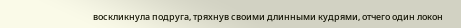воскликнула подруга, тряхнув своими длинными кудрями, отчего один локон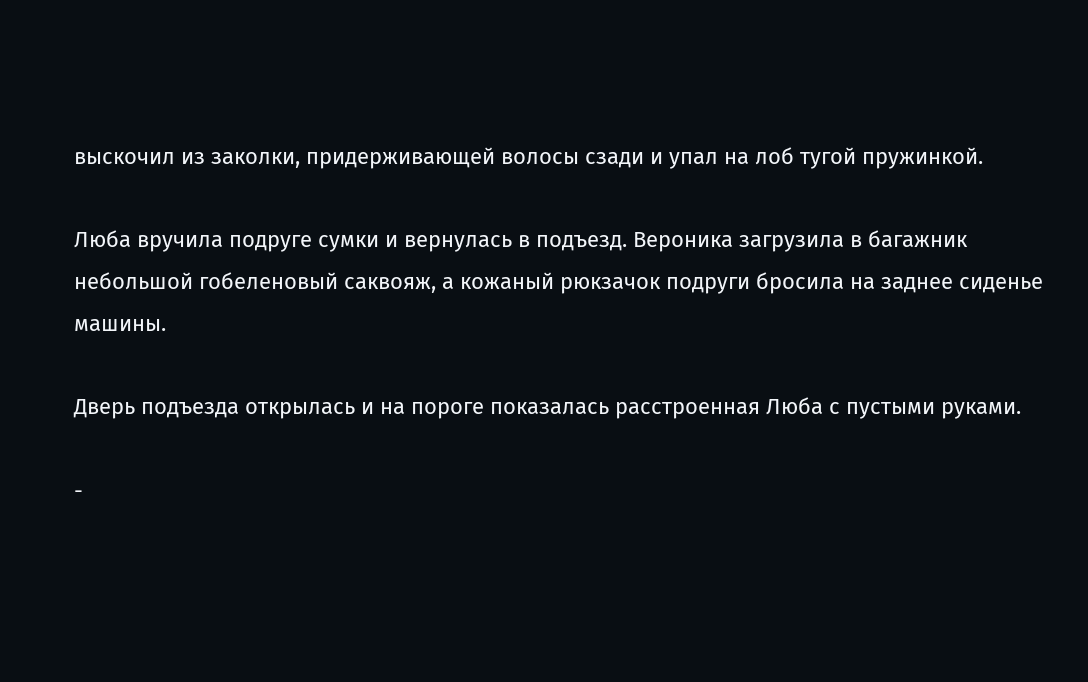выскочил из заколки, придерживающей волосы сзади и упал на лоб тугой пружинкой.

Люба вручила подруге сумки и вернулась в подъезд. Вероника загрузила в багажник небольшой гобеленовый саквояж, а кожаный рюкзачок подруги бросила на заднее сиденье машины.

Дверь подъезда открылась и на пороге показалась расстроенная Люба с пустыми руками.

-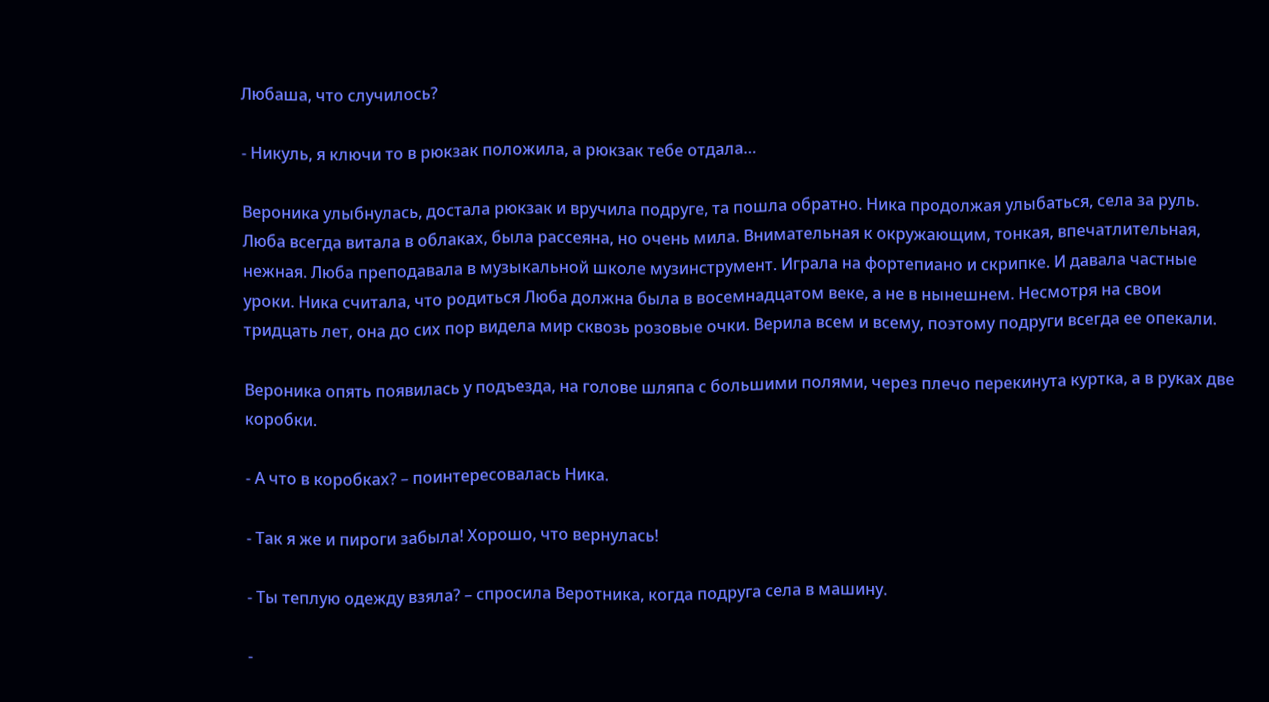Любаша, что случилось?

- Никуль, я ключи то в рюкзак положила, а рюкзак тебе отдала…

Вероника улыбнулась, достала рюкзак и вручила подруге, та пошла обратно. Ника продолжая улыбаться, села за руль. Люба всегда витала в облаках, была рассеяна, но очень мила. Внимательная к окружающим, тонкая, впечатлительная, нежная. Люба преподавала в музыкальной школе музинструмент. Играла на фортепиано и скрипке. И давала частные уроки. Ника считала, что родиться Люба должна была в восемнадцатом веке, а не в нынешнем. Несмотря на свои тридцать лет, она до сих пор видела мир сквозь розовые очки. Верила всем и всему, поэтому подруги всегда ее опекали.

Вероника опять появилась у подъезда, на голове шляпа с большими полями, через плечо перекинута куртка, а в руках две коробки.

- А что в коробках? – поинтересовалась Ника.

- Так я же и пироги забыла! Хорошо, что вернулась!

- Ты теплую одежду взяла? – спросила Веротника, когда подруга села в машину.

-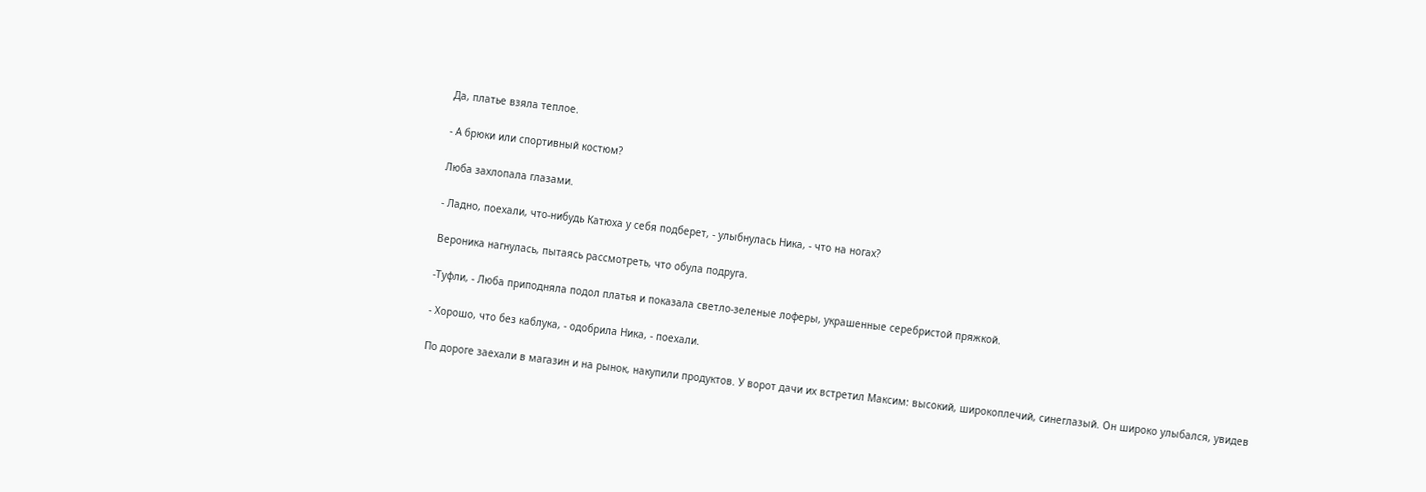Да, платье взяла теплое.

- А брюки или спортивный костюм?

Люба захлопала глазами.

- Ладно, поехали, что-нибудь Катюха у себя подберет, - улыбнулась Ника, - что на ногах?

Вероника нагнулась, пытаясь рассмотреть, что обула подруга.

-Туфли, - Люба приподняла подол платья и показала светло-зеленые лоферы, украшенные серебристой пряжкой.

- Хорошо, что без каблука, - одобрила Ника, - поехали.

По дороге заехали в магазин и на рынок, накупили продуктов. У ворот дачи их встретил Максим: высокий, широкоплечий, синеглазый. Он широко улыбался, увидев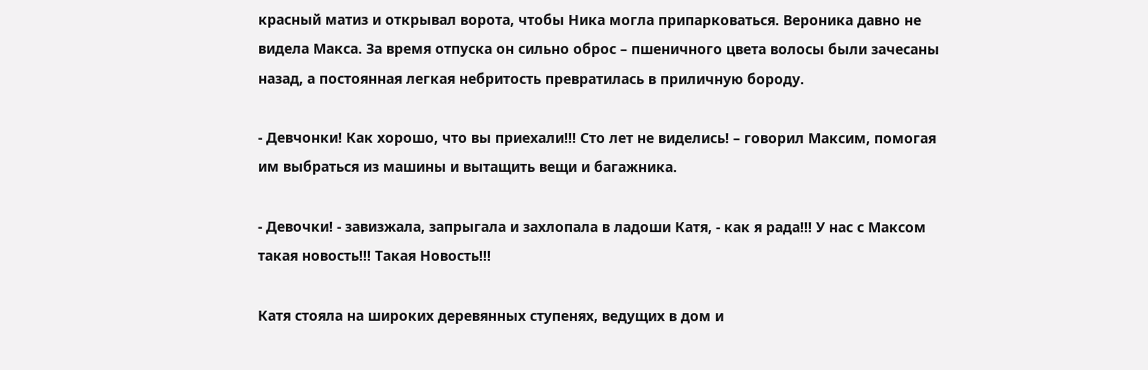красный матиз и открывал ворота, чтобы Ника могла припарковаться. Вероника давно не видела Макса. За время отпуска он сильно оброс – пшеничного цвета волосы были зачесаны назад, а постоянная легкая небритость превратилась в приличную бороду.

- Девчонки! Как хорошо, что вы приехали!!! Сто лет не виделись! – говорил Максим, помогая им выбраться из машины и вытащить вещи и багажника.

- Девочки! - завизжала, запрыгала и захлопала в ладоши Катя, - как я рада!!! У нас с Максом такая новость!!! Такая Новость!!!

Катя стояла на широких деревянных ступенях, ведущих в дом и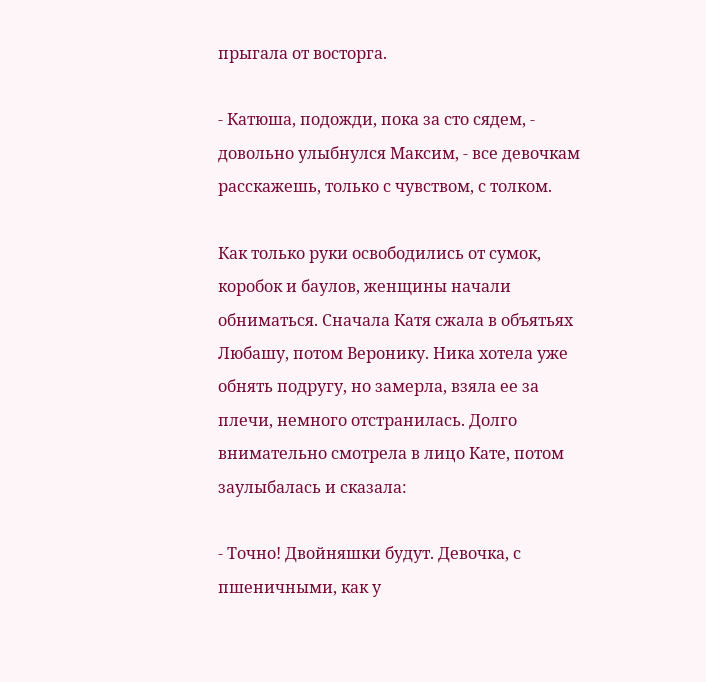прыгала от восторга.

- Катюша, подожди, пока за сто сядем, - довольно улыбнулся Максим, - все девочкам расскажешь, только с чувством, с толком.

Как только руки освободились от сумок, коробок и баулов, женщины начали обниматься. Сначала Катя сжала в объятьях Любашу, потом Веронику. Ника хотела уже обнять подругу, но замерла, взяла ее за плечи, немного отстранилась. Долго внимательно смотрела в лицо Кате, потом заулыбалась и сказала:

- Точно! Двойняшки будут. Девочка, с пшеничными, как у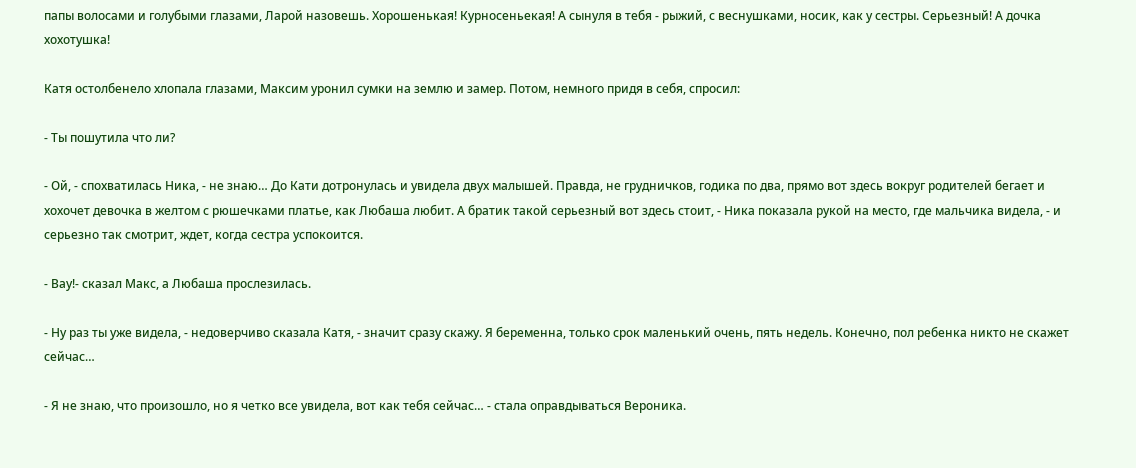папы волосами и голубыми глазами, Ларой назовешь. Хорошенькая! Курносеньекая! А сынуля в тебя - рыжий, с веснушками, носик, как у сестры. Серьезный! А дочка хохотушка!

Катя остолбенело хлопала глазами, Максим уронил сумки на землю и замер. Потом, немного придя в себя, спросил:

- Ты пошутила что ли?

- Ой, - спохватилась Ника, - не знаю… До Кати дотронулась и увидела двух малышей. Правда, не грудничков, годика по два, прямо вот здесь вокруг родителей бегает и хохочет девочка в желтом с рюшечками платье, как Любаша любит. А братик такой серьезный вот здесь стоит, - Ника показала рукой на место, где мальчика видела, - и серьезно так смотрит, ждет, когда сестра успокоится.

- Вау!- сказал Макс, а Любаша прослезилась.

- Ну раз ты уже видела, - недоверчиво сказала Катя, - значит сразу скажу. Я беременна, только срок маленький очень, пять недель. Конечно, пол ребенка никто не скажет сейчас…

- Я не знаю, что произошло, но я четко все увидела, вот как тебя сейчас… - стала оправдываться Вероника.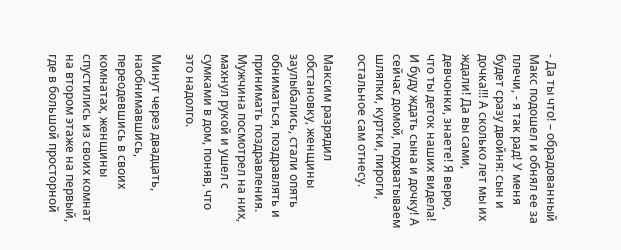- Да ты что! – обрадованный Макс подошел и обнял ее за плечи, - я так рад! У меня будет сразу двойня: сын и дочка!!! А сколько лет мы их ждали! Да вы сами, девчонки, знаете! Я верю, что ты деток наших видела! И буду ждать сына и дочку! А сейчас домой, подхватываем шляпки, куртки, пироги, остальное сам отнесу.

Максим разрядил обстановку, женщины заулыбались, стали опять обниматься, поздравлять и принимать поздравления. Мужчина посмотрел на них, махнул рукой и ушел с сумками в дом, поняв, что это надолго.

Минут через двадцать, наобнимавшись, переодевшись в своих комнатах, женщины спустились из своих комнат на втором этаже на первый, где в большой просторной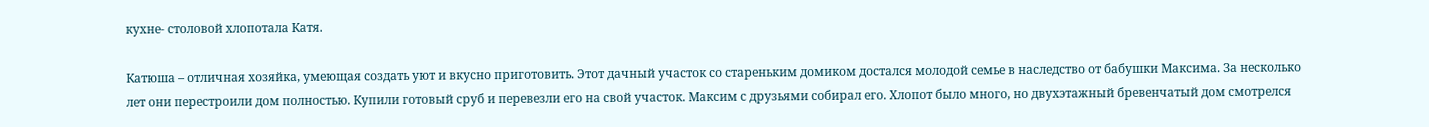кухне- столовой хлопотала Катя.

Катюша – отличная хозяйка, умеющая создать уют и вкусно приготовить. Этот дачный участок со стареньким домиком достался молодой семье в наследство от бабушки Максима. За несколько лет они перестроили дом полностью. Купили готовый сруб и перевезли его на свой участок. Максим с друзьями собирал его. Хлопот было много, но двухэтажный бревенчатый дом смотрелся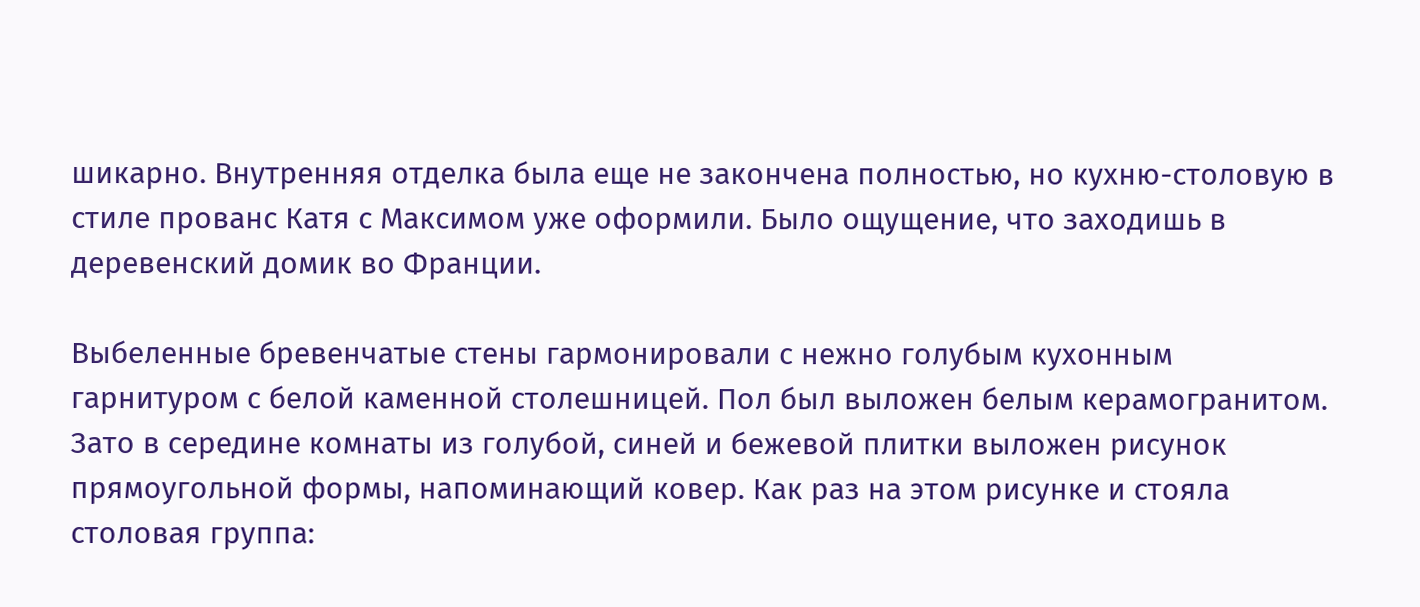шикарно. Внутренняя отделка была еще не закончена полностью, но кухню-столовую в стиле прованс Катя с Максимом уже оформили. Было ощущение, что заходишь в деревенский домик во Франции.

Выбеленные бревенчатые стены гармонировали с нежно голубым кухонным гарнитуром с белой каменной столешницей. Пол был выложен белым керамогранитом. Зато в середине комнаты из голубой, синей и бежевой плитки выложен рисунок прямоугольной формы, напоминающий ковер. Как раз на этом рисунке и стояла столовая группа: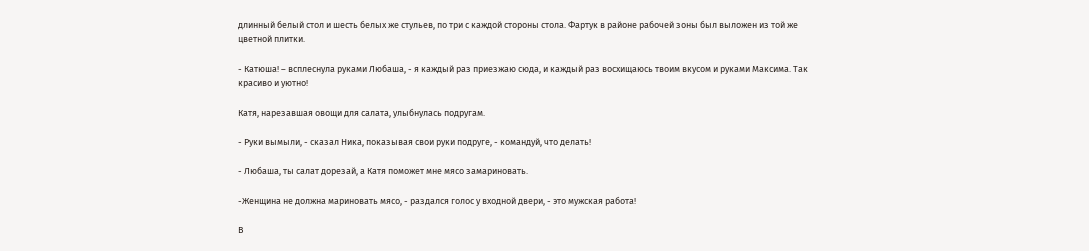длинный белый стол и шесть белых же стульев, по три с каждой стороны стола. Фартук в районе рабочей зоны был выложен из той же цветной плитки.

- Катюша! – всплеснула руками Любаша, - я каждый раз приезжаю сюда, и каждый раз восхищаюсь твоим вкусом и руками Максима. Так красиво и уютно!

Катя, нарезавшая овощи для салата, улыбнулась подругам.

- Руки вымыли, - сказал Ника, показывая свои руки подруге, - командуй, что делать!

- Любаша, ты салат дорезай, а Катя поможет мне мясо замариновать.

-Женщина не должна мариновать мясо, - раздался голос у входной двери, - это мужская работа!

В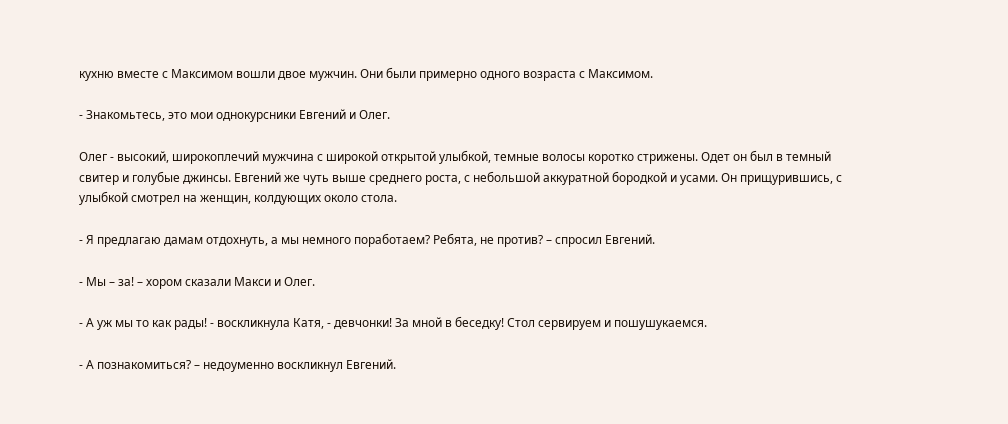кухню вместе с Максимом вошли двое мужчин. Они были примерно одного возраста с Максимом.

- Знакомьтесь, это мои однокурсники Евгений и Олег.

Олег - высокий, широкоплечий мужчина с широкой открытой улыбкой, темные волосы коротко стрижены. Одет он был в темный свитер и голубые джинсы. Евгений же чуть выше среднего роста, с небольшой аккуратной бородкой и усами. Он прищурившись, с улыбкой смотрел на женщин, колдующих около стола.

- Я предлагаю дамам отдохнуть, а мы немного поработаем? Ребята, не против? – спросил Евгений.

- Мы – за! – хором сказали Макси и Олег.

- А уж мы то как рады! - воскликнула Катя, - девчонки! За мной в беседку! Стол сервируем и пошушукаемся.

- А познакомиться? – недоуменно воскликнул Евгений.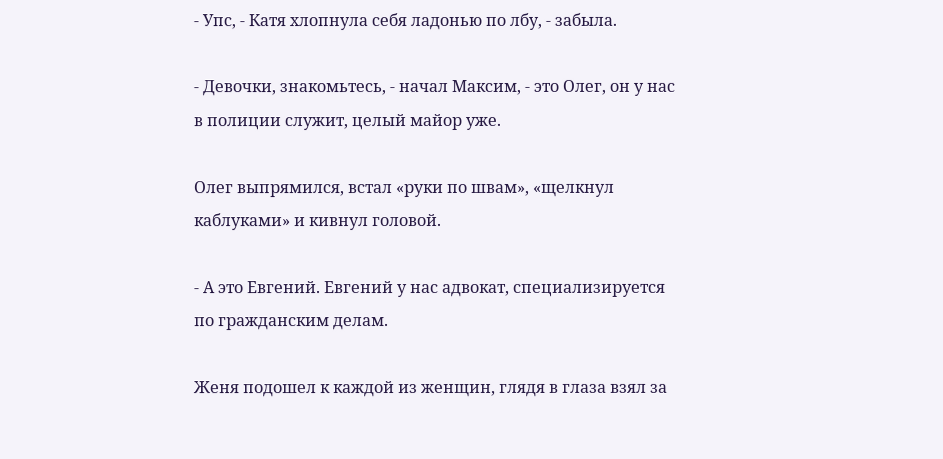- Упс, - Катя хлопнула себя ладонью по лбу, - забыла.

- Девочки, знакомьтесь, - начал Максим, - это Олег, он у нас в полиции служит, целый майор уже.

Олег выпрямился, встал «руки по швам», «щелкнул каблуками» и кивнул головой.

- А это Евгений. Евгений у нас адвокат, специализируется по гражданским делам.

Женя подошел к каждой из женщин, глядя в глаза взял за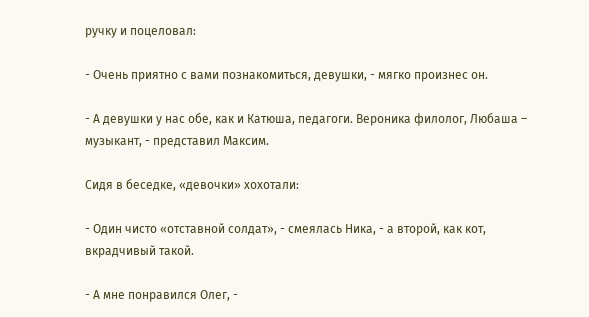ручку и поцеловал:

- Очень приятно с вами познакомиться, девушки, - мягко произнес он.

- А девушки у нас обе, как и Катюша, педагоги. Вероника филолог, Любаша – музыкант, - представил Максим.

Сидя в беседке, «девочки» хохотали:

- Один чисто «отставной солдат», - смеялась Ника, - а второй, как кот, вкрадчивый такой.

- А мне понравился Олег, -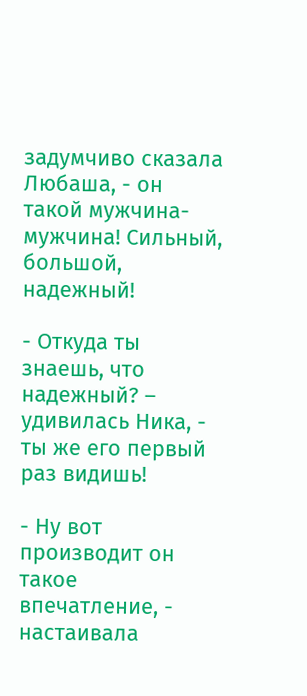задумчиво сказала Любаша, - он такой мужчина-мужчина! Сильный, большой, надежный!

- Откуда ты знаешь, что надежный? – удивилась Ника, - ты же его первый раз видишь!

- Ну вот производит он такое впечатление, - настаивала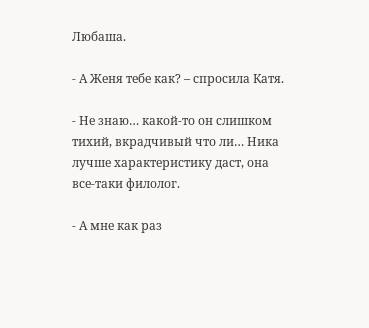Любаша.

- А Женя тебе как? – спросила Катя.

- Не знаю… какой-то он слишком тихий, вкрадчивый что ли… Ника лучше характеристику даст, она все-таки филолог.

- А мне как раз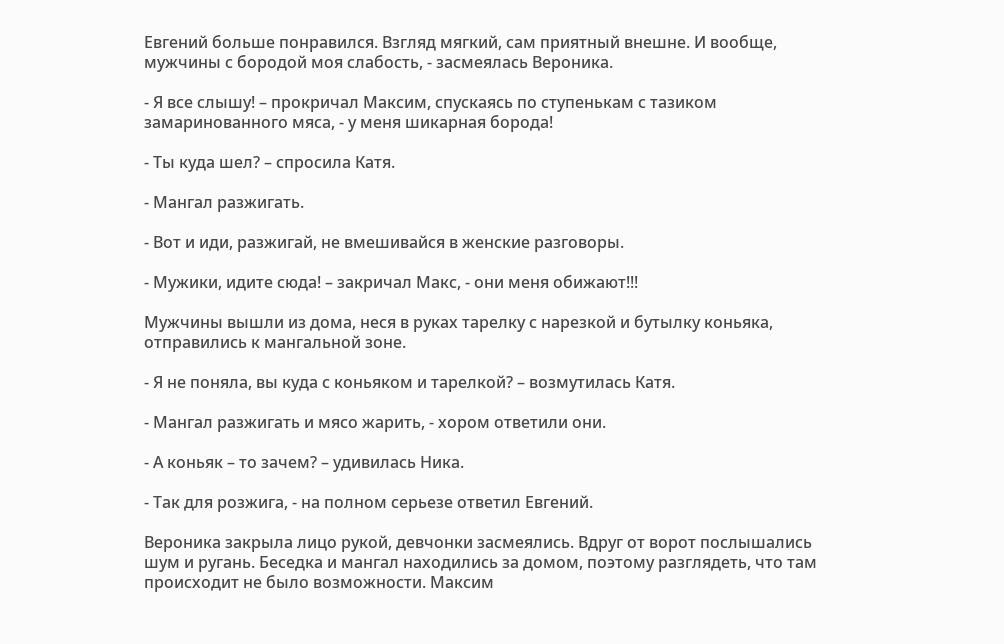Евгений больше понравился. Взгляд мягкий, сам приятный внешне. И вообще, мужчины с бородой моя слабость, - засмеялась Вероника.

- Я все слышу! – прокричал Максим, спускаясь по ступенькам с тазиком замаринованного мяса, - у меня шикарная борода!

- Ты куда шел? – спросила Катя.

- Мангал разжигать.

- Вот и иди, разжигай, не вмешивайся в женские разговоры.

- Мужики, идите сюда! – закричал Макс, - они меня обижают!!!

Мужчины вышли из дома, неся в руках тарелку с нарезкой и бутылку коньяка, отправились к мангальной зоне.

- Я не поняла, вы куда с коньяком и тарелкой? – возмутилась Катя.

- Мангал разжигать и мясо жарить, - хором ответили они.

- А коньяк – то зачем? – удивилась Ника.

- Так для розжига, - на полном серьезе ответил Евгений.

Вероника закрыла лицо рукой, девчонки засмеялись. Вдруг от ворот послышались шум и ругань. Беседка и мангал находились за домом, поэтому разглядеть, что там происходит не было возможности. Максим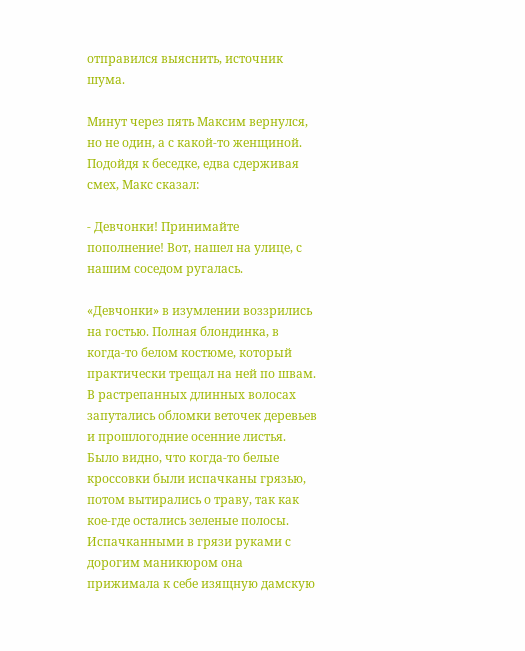отправился выяснить, источник шума.

Минут через пять Максим вернулся, но не один, а с какой-то женщиной. Подойдя к беседке, едва сдерживая смех, Макс сказал:

- Девчонки! Принимайте пополнение! Вот, нашел на улице, с нашим соседом ругалась.

«Девчонки» в изумлении воззрились на гостью. Полная блондинка, в когда-то белом костюме, который практически трещал на ней по швам. В растрепанных длинных волосах запутались обломки веточек деревьев и прошлогодние осенние листья. Было видно, что когда-то белые кроссовки были испачканы грязью, потом вытирались о траву, так как кое-где остались зеленые полосы. Испачканными в грязи руками с дорогим маникюром она прижимала к себе изящную дамскую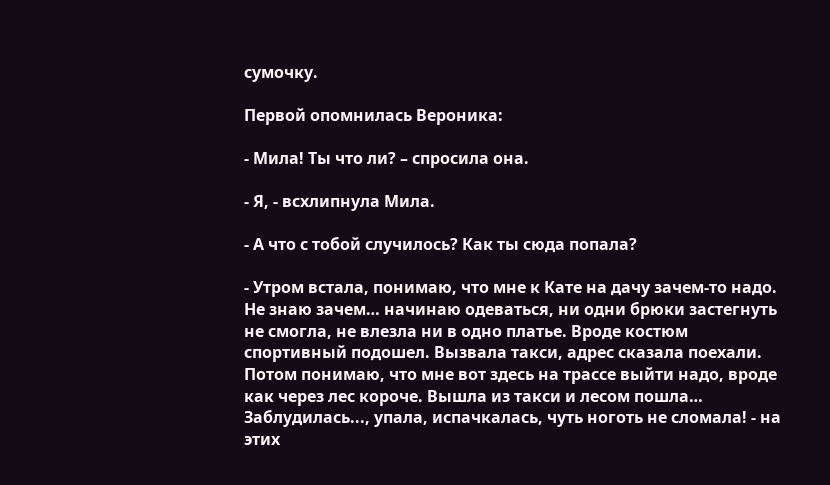сумочку.

Первой опомнилась Вероника:

- Мила! Ты что ли? – спросила она.

- Я, - всхлипнула Мила.

- А что с тобой случилось? Как ты сюда попала?

- Утром встала, понимаю, что мне к Кате на дачу зачем-то надо. Не знаю зачем… начинаю одеваться, ни одни брюки застегнуть не смогла, не влезла ни в одно платье. Вроде костюм спортивный подошел. Вызвала такси, адрес сказала поехали. Потом понимаю, что мне вот здесь на трассе выйти надо, вроде как через лес короче. Вышла из такси и лесом пошла… Заблудилась..., упала, испачкалась, чуть ноготь не сломала! - на этих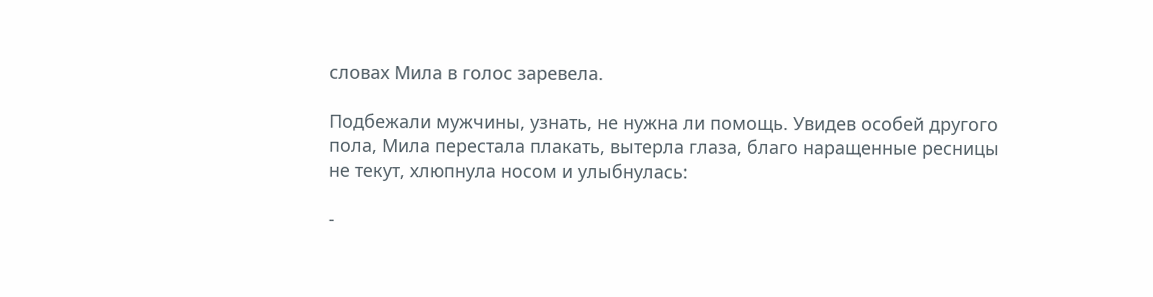словах Мила в голос заревела.

Подбежали мужчины, узнать, не нужна ли помощь. Увидев особей другого пола, Мила перестала плакать, вытерла глаза, благо наращенные ресницы не текут, хлюпнула носом и улыбнулась:

-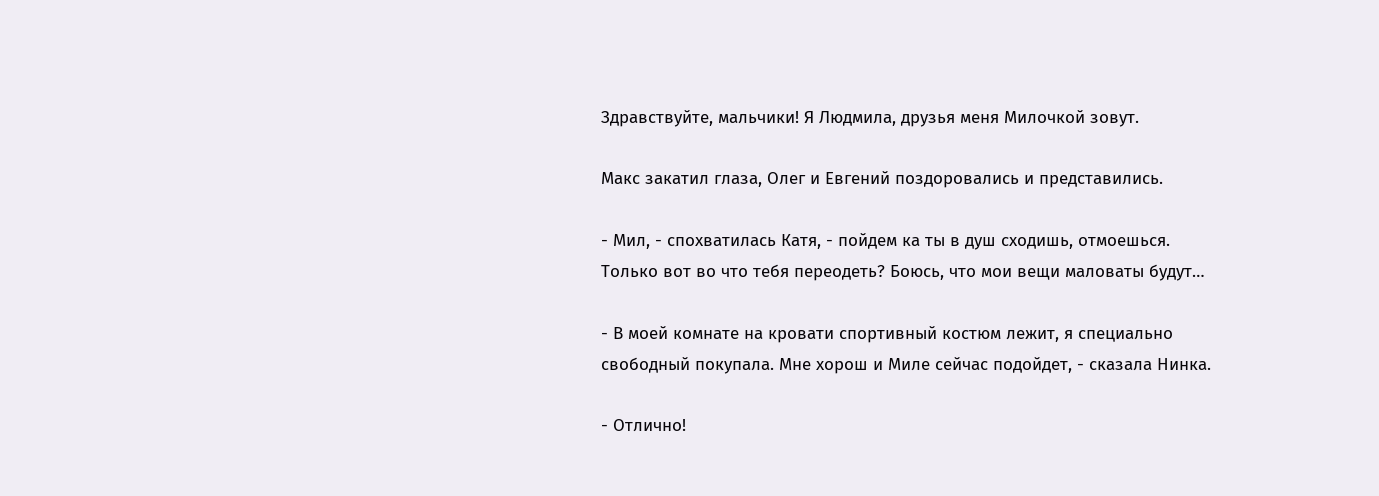Здравствуйте, мальчики! Я Людмила, друзья меня Милочкой зовут.

Макс закатил глаза, Олег и Евгений поздоровались и представились.

- Мил, - спохватилась Катя, - пойдем ка ты в душ сходишь, отмоешься. Только вот во что тебя переодеть? Боюсь, что мои вещи маловаты будут…

- В моей комнате на кровати спортивный костюм лежит, я специально свободный покупала. Мне хорош и Миле сейчас подойдет, - сказала Нинка.

- Отлично!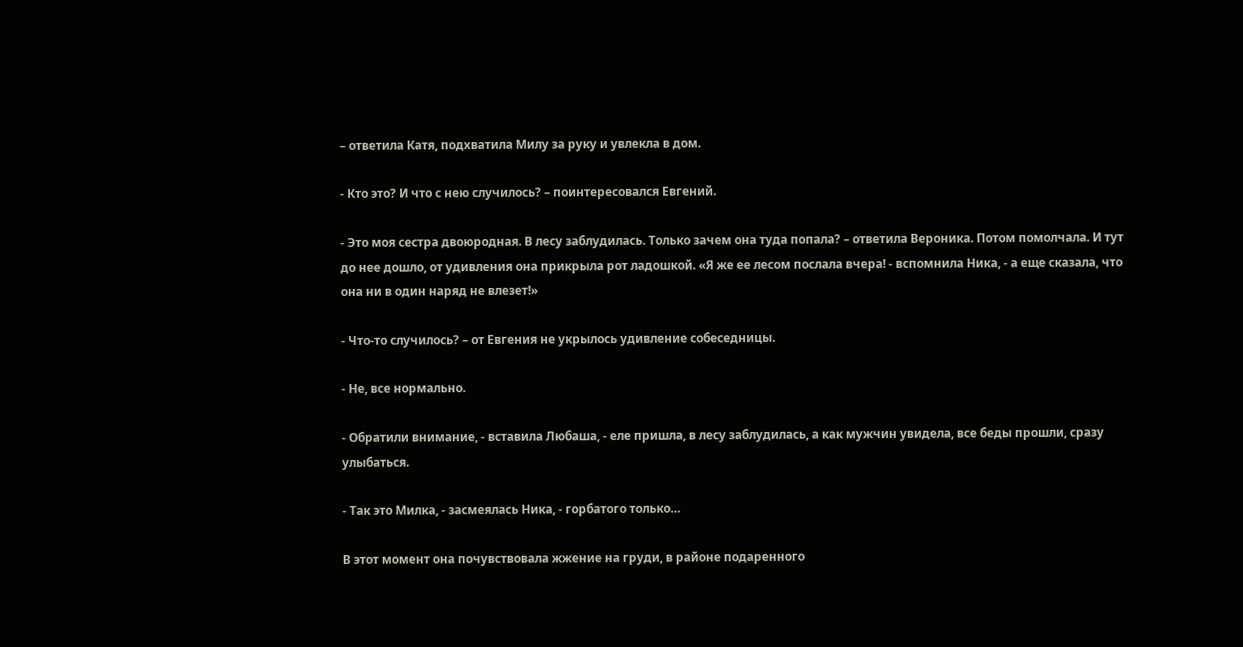– ответила Катя, подхватила Милу за руку и увлекла в дом.

- Кто это? И что с нею случилось? – поинтересовался Евгений.

- Это моя сестра двоюродная. В лесу заблудилась. Только зачем она туда попала? – ответила Вероника. Потом помолчала. И тут до нее дошло, от удивления она прикрыла рот ладошкой. «Я же ее лесом послала вчера! - вспомнила Ника, - а еще сказала, что она ни в один наряд не влезет!»

- Что-то случилось? – от Евгения не укрылось удивление собеседницы.

- Не, все нормально.

- Обратили внимание, - вставила Любаша, - еле пришла, в лесу заблудилась, а как мужчин увидела, все беды прошли, сразу улыбаться.

- Так это Милка, - засмеялась Ника, - горбатого только…

В этот момент она почувствовала жжение на груди, в районе подаренного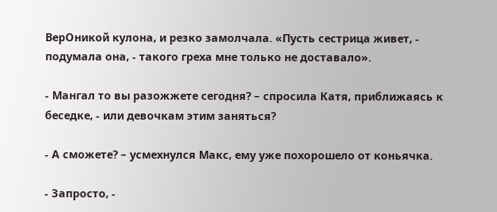ВерОникой кулона, и резко замолчала. «Пусть сестрица живет, - подумала она, - такого греха мне только не доставало».

- Мангал то вы разожжете сегодня? – спросила Катя, приближаясь к беседке, - или девочкам этим заняться?

- А сможете? – усмехнулся Макс, ему уже похорошело от коньячка.

- Запросто, -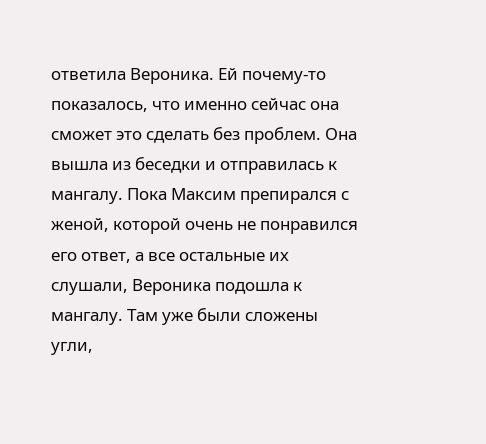ответила Вероника. Ей почему-то показалось, что именно сейчас она сможет это сделать без проблем. Она вышла из беседки и отправилась к мангалу. Пока Максим препирался с женой, которой очень не понравился его ответ, а все остальные их слушали, Вероника подошла к мангалу. Там уже были сложены угли,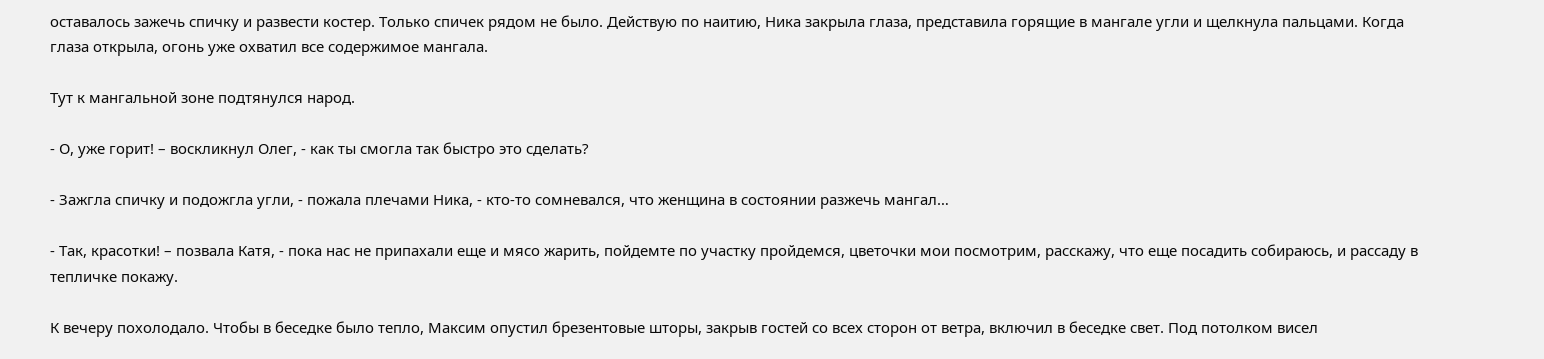оставалось зажечь спичку и развести костер. Только спичек рядом не было. Действую по наитию, Ника закрыла глаза, представила горящие в мангале угли и щелкнула пальцами. Когда глаза открыла, огонь уже охватил все содержимое мангала.

Тут к мангальной зоне подтянулся народ.

- О, уже горит! – воскликнул Олег, - как ты смогла так быстро это сделать?

- Зажгла спичку и подожгла угли, - пожала плечами Ника, - кто-то сомневался, что женщина в состоянии разжечь мангал…

- Так, красотки! – позвала Катя, - пока нас не припахали еще и мясо жарить, пойдемте по участку пройдемся, цветочки мои посмотрим, расскажу, что еще посадить собираюсь, и рассаду в тепличке покажу.

К вечеру похолодало. Чтобы в беседке было тепло, Максим опустил брезентовые шторы, закрыв гостей со всех сторон от ветра, включил в беседке свет. Под потолком висел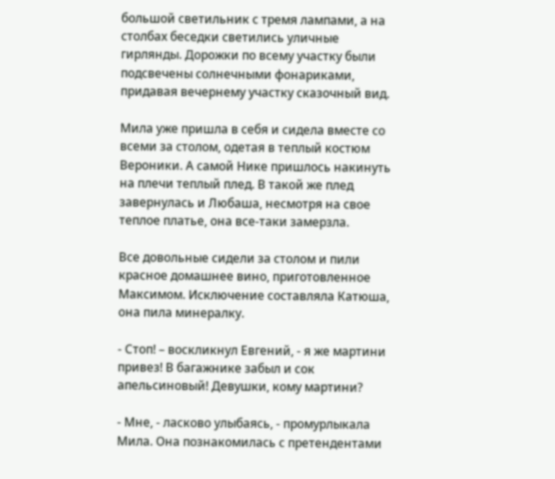большой светильник с тремя лампами, а на столбах беседки светились уличные гирлянды. Дорожки по всему участку были подсвечены солнечными фонариками, придавая вечернему участку сказочный вид.

Мила уже пришла в себя и сидела вместе со всеми за столом, одетая в теплый костюм Вероники. А самой Нике пришлось накинуть на плечи теплый плед. В такой же плед завернулась и Любаша, несмотря на свое теплое платье, она все-таки замерзла.

Все довольные сидели за столом и пили красное домашнее вино, приготовленное Максимом. Исключение составляла Катюша, она пила минералку.

- Стоп! – воскликнул Евгений, - я же мартини привез! В багажнике забыл и сок апельсиновый! Девушки, кому мартини?

- Мне, - ласково улыбаясь, - промурлыкала Мила. Она познакомилась с претендентами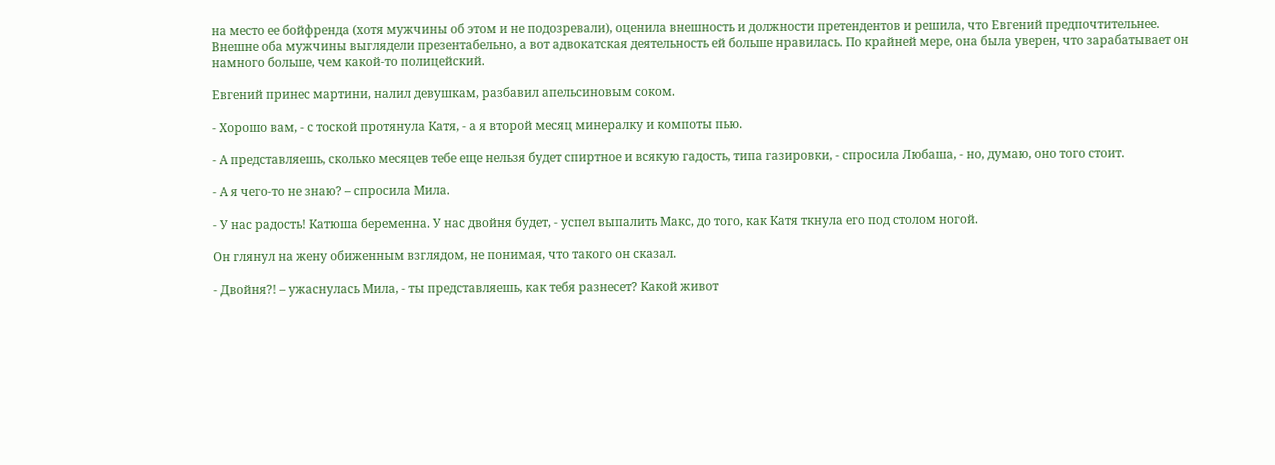на место ее бойфренда (хотя мужчины об этом и не подозревали), оценила внешность и должности претендентов и решила, что Евгений предпочтительнее. Внешне оба мужчины выглядели презентабельно, а вот адвокатская деятельность ей больше нравилась. По крайней мере, она была уверен, что зарабатывает он намного больше, чем какой-то полицейский.

Евгений принес мартини, налил девушкам, разбавил апельсиновым соком.

- Хорошо вам, - с тоской протянула Катя, - а я второй месяц минералку и компоты пью.

- А представляешь, сколько месяцев тебе еще нельзя будет спиртное и всякую гадость, типа газировки, - спросила Любаша, - но, думаю, оно того стоит.

- А я чего-то не знаю? – спросила Мила.

- У нас радость! Катюша беременна. У нас двойня будет, - успел выпалить Макс, до того, как Катя ткнула его под столом ногой.

Он глянул на жену обиженным взглядом, не понимая, что такого он сказал.

- Двойня?! – ужаснулась Мила, - ты представляешь, как тебя разнесет? Какой живот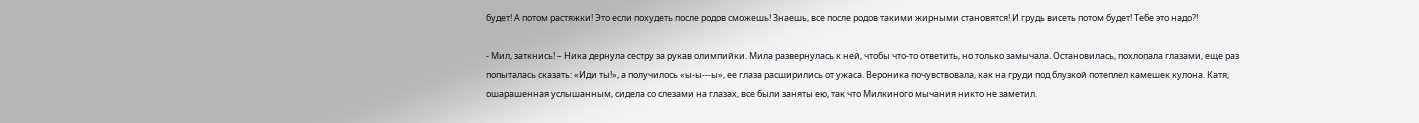будет! А потом растяжки! Это если похудеть после родов сможешь! Знаешь, все после родов такими жирными становятся! И грудь висеть потом будет! Тебе это надо?!

- Мил, заткнись! – Ника дернула сестру за рукав олимпийки. Мила развернулась к ней, чтобы что-то ответить, но только замычала. Остановилась, похлопала глазами, еще раз попыталась сказать: «Иди ты!», а получилось «ы-ы---ы», ее глаза расширились от ужаса. Вероника почувствовала, как на груди под блузкой потеплел камешек кулона. Катя, ошарашенная услышанным, сидела со слезами на глазах, все были заняты ею, так что Милкиного мычания никто не заметил.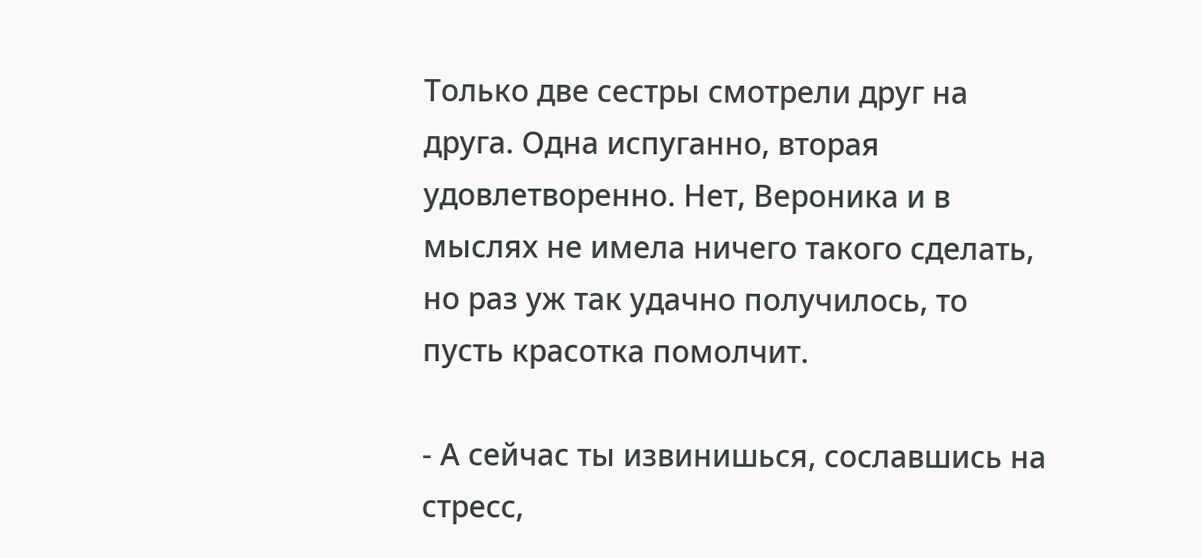Только две сестры смотрели друг на друга. Одна испуганно, вторая удовлетворенно. Нет, Вероника и в мыслях не имела ничего такого сделать, но раз уж так удачно получилось, то пусть красотка помолчит.

- А сейчас ты извинишься, сославшись на стресс,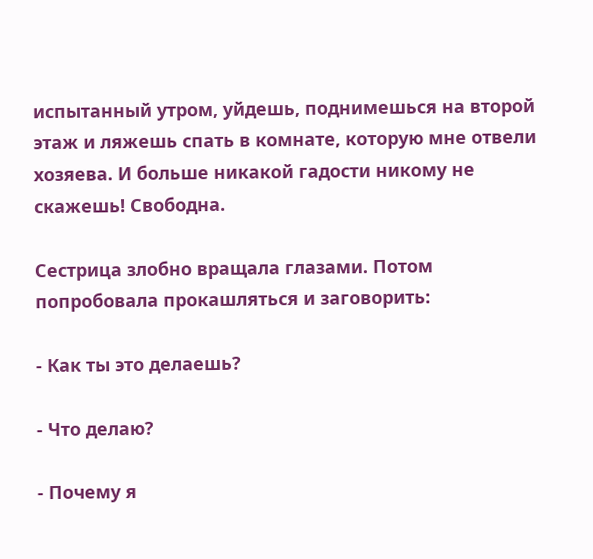испытанный утром, уйдешь, поднимешься на второй этаж и ляжешь спать в комнате, которую мне отвели хозяева. И больше никакой гадости никому не скажешь! Свободна.

Сестрица злобно вращала глазами. Потом попробовала прокашляться и заговорить:

- Как ты это делаешь?

- Что делаю?

- Почему я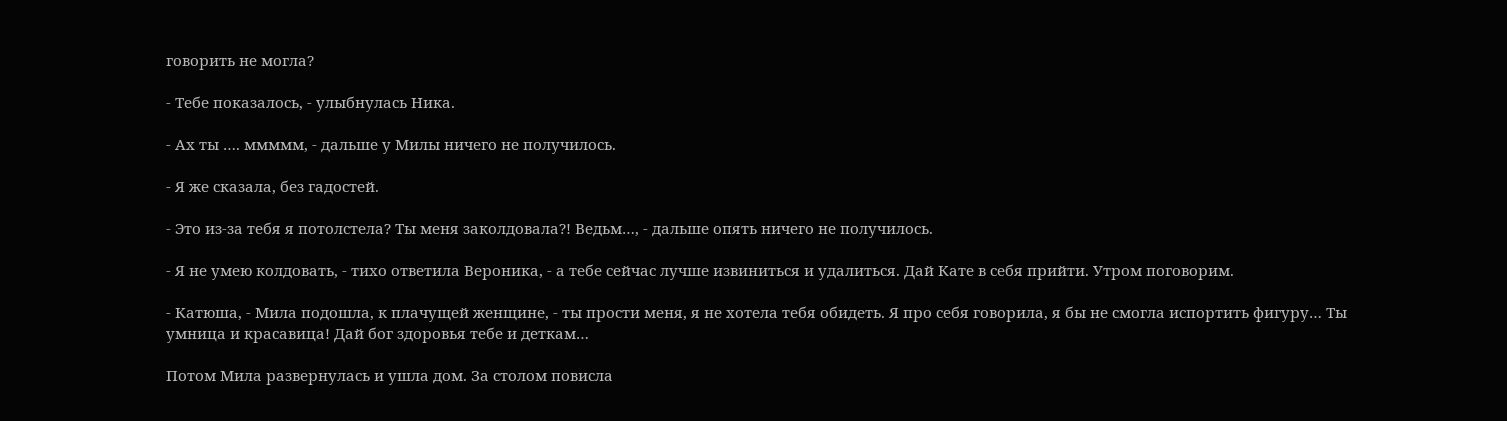говорить не могла?

- Тебе показалось, - улыбнулась Ника.

- Ах ты …. ммммм, - дальше у Милы ничего не получилось.

- Я же сказала, без гадостей.

- Это из-за тебя я потолстела? Ты меня заколдовала?! Ведьм…, - дальше опять ничего не получилось.

- Я не умею колдовать, - тихо ответила Вероника, - а тебе сейчас лучше извиниться и удалиться. Дай Кате в себя прийти. Утром поговорим.

- Катюша, - Мила подошла, к плачущей женщине, - ты прости меня, я не хотела тебя обидеть. Я про себя говорила, я бы не смогла испортить фигуру… Ты умница и красавица! Дай бог здоровья тебе и деткам…

Потом Мила развернулась и ушла дом. За столом повисла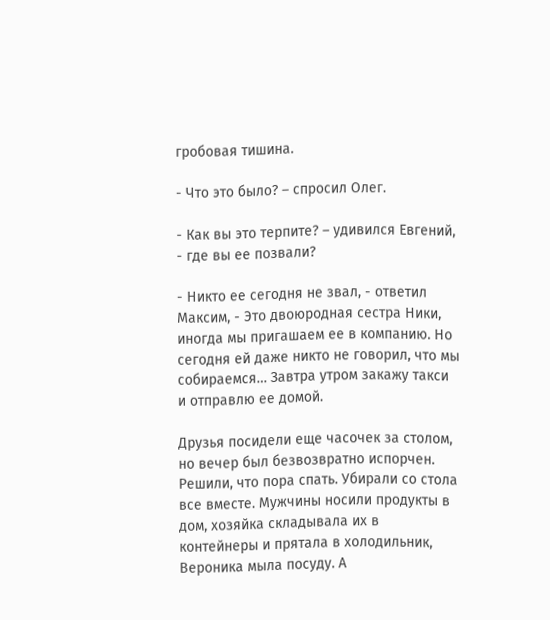гробовая тишина.

- Что это было? – спросил Олег.

- Как вы это терпите? – удивился Евгений, - где вы ее позвали?

- Никто ее сегодня не звал, - ответил Максим, - Это двоюродная сестра Ники, иногда мы пригашаем ее в компанию. Но сегодня ей даже никто не говорил, что мы собираемся… Завтра утром закажу такси и отправлю ее домой.

Друзья посидели еще часочек за столом, но вечер был безвозвратно испорчен. Решили, что пора спать. Убирали со стола все вместе. Мужчины носили продукты в дом, хозяйка складывала их в контейнеры и прятала в холодильник, Вероника мыла посуду. А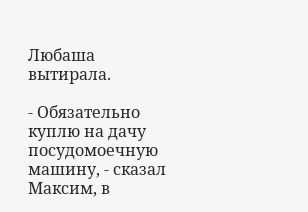Любаша вытирала.

- Обязательно куплю на дачу посудомоечную машину, - сказал Максим, в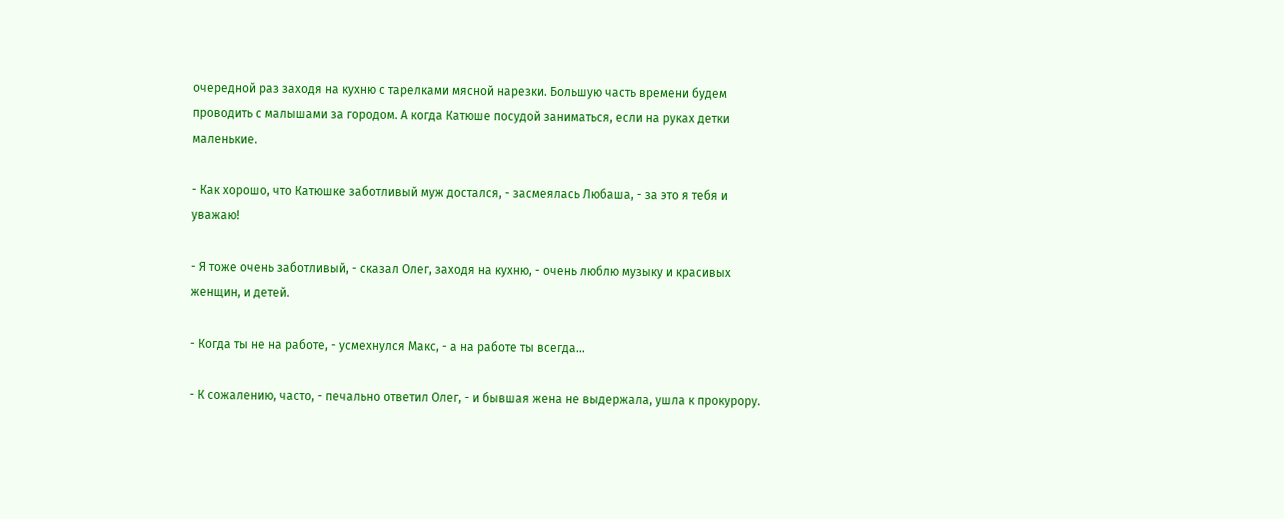очередной раз заходя на кухню с тарелками мясной нарезки. Большую часть времени будем проводить с малышами за городом. А когда Катюше посудой заниматься, если на руках детки маленькие.

- Как хорошо, что Катюшке заботливый муж достался, - засмеялась Любаша, - за это я тебя и уважаю!

- Я тоже очень заботливый, - сказал Олег, заходя на кухню, - очень люблю музыку и красивых женщин, и детей.

- Когда ты не на работе, - усмехнулся Макс, - а на работе ты всегда…

- К сожалению, часто, - печально ответил Олег, - и бывшая жена не выдержала, ушла к прокурору.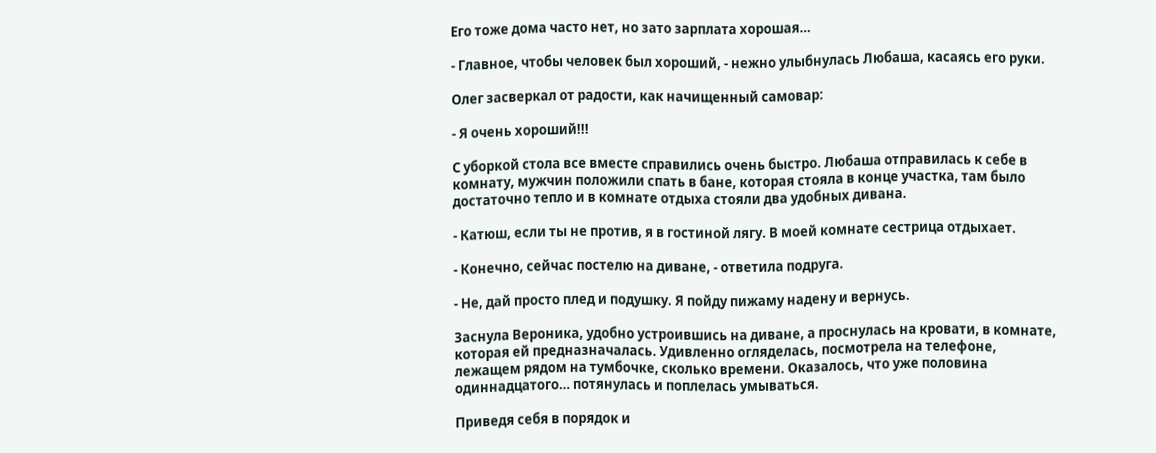Его тоже дома часто нет, но зато зарплата хорошая…

- Главное, чтобы человек был хороший, - нежно улыбнулась Любаша, касаясь его руки.

Олег засверкал от радости, как начищенный самовар:

- Я очень хороший!!!

С уборкой стола все вместе справились очень быстро. Любаша отправилась к себе в комнату, мужчин положили спать в бане, которая стояла в конце участка, там было достаточно тепло и в комнате отдыха стояли два удобных дивана.

- Катюш, если ты не против, я в гостиной лягу. В моей комнате сестрица отдыхает.

- Конечно, сейчас постелю на диване, - ответила подруга.

- Не, дай просто плед и подушку. Я пойду пижаму надену и вернусь.

Заснула Вероника, удобно устроившись на диване, а проснулась на кровати, в комнате, которая ей предназначалась. Удивленно огляделась, посмотрела на телефоне, лежащем рядом на тумбочке, сколько времени. Оказалось, что уже половина одиннадцатого… потянулась и поплелась умываться.

Приведя себя в порядок и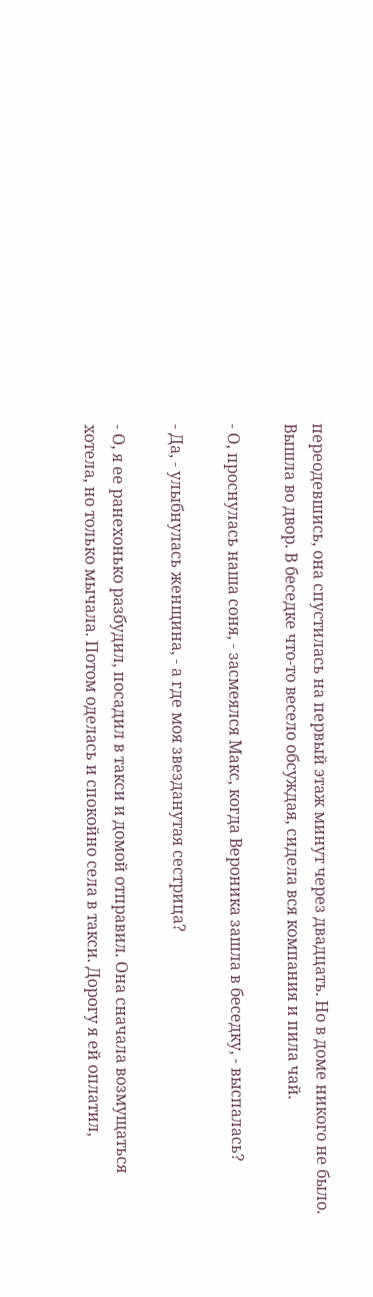переодевшись, она спустилась на первый этаж минут через двадцать. Но в доме никого не было. Вышла во двор. В беседке что-то весело обсуждая, сидела вся компания и пила чай.

- О, проснулась наша соня, - засмеялся Макс, когда Вероника зашла в беседку, - выспалась?

- Да, - улыбнулась женщина, - а где моя звезданутая сестрица?

- О, я ее ранехонько разбудил, посадил в такси и домой отправил. Она сначала возмущаться хотела, но только мычала. Потом оделась и спокойно села в такси. Дорогу я ей оплатил,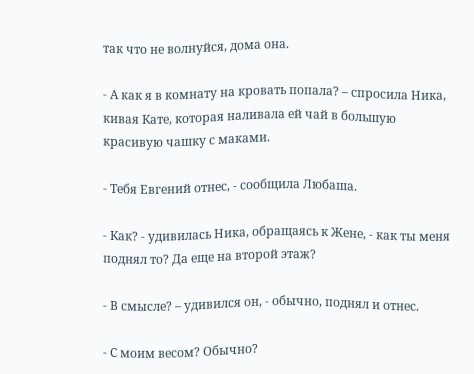так что не волнуйся, дома она.

- А как я в комнату на кровать попала? – спросила Ника, кивая Кате, которая наливала ей чай в большую красивую чашку с маками.

- Тебя Евгений отнес, - сообщила Любаша.

- Как? - удивилась Ника, обращаясь к Жене, - как ты меня поднял то? Да еще на второй этаж?

- В смысле? – удивился он, - обычно, поднял и отнес.

- С моим весом? Обычно?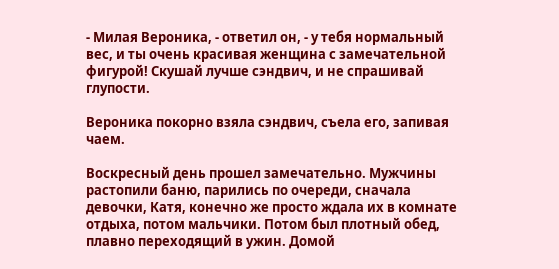- Милая Вероника, - ответил он, - у тебя нормальный вес, и ты очень красивая женщина с замечательной фигурой! Скушай лучше сэндвич, и не спрашивай глупости.

Вероника покорно взяла сэндвич, съела его, запивая чаем.

Воскресный день прошел замечательно. Мужчины растопили баню, парились по очереди, сначала девочки, Катя, конечно же просто ждала их в комнате отдыха, потом мальчики. Потом был плотный обед, плавно переходящий в ужин. Домой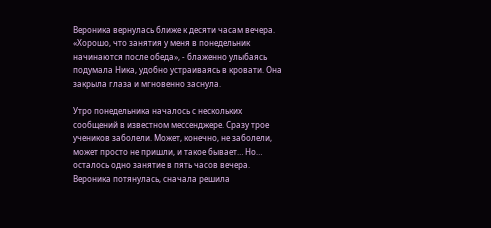Вероника вернулась ближе к десяти часам вечера. «Хорошо, что занятия у меня в понедельник начинаются после обеда», - блаженно улыбаясь подумала Ника, удобно устраиваясь в кровати. Она закрыла глаза и мгновенно заснула.

Утро понедельника началось с нескольких сообщений в известном мессенджере. Сразу трое учеников заболели. Может, конечно, не заболели, может просто не пришли, и такое бывает… Но… осталось одно занятие в пять часов вечера. Вероника потянулась, сначала решила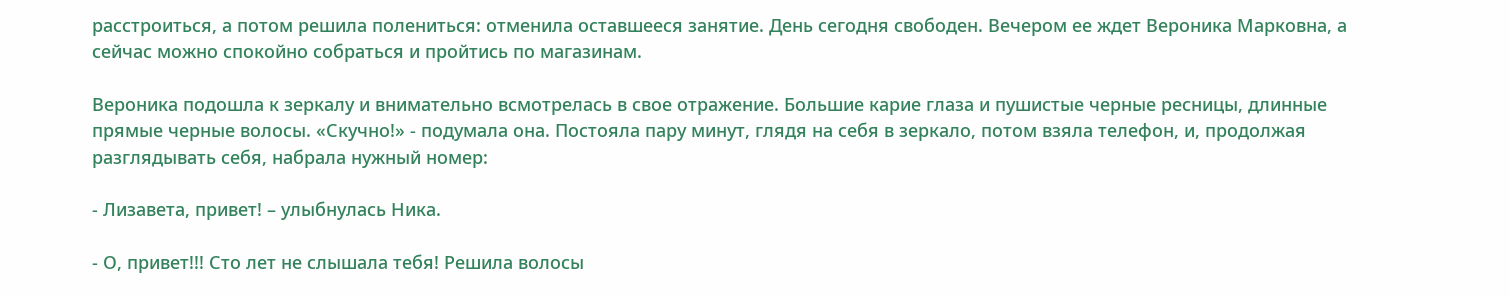расстроиться, а потом решила полениться: отменила оставшееся занятие. День сегодня свободен. Вечером ее ждет Вероника Марковна, а сейчас можно спокойно собраться и пройтись по магазинам.

Вероника подошла к зеркалу и внимательно всмотрелась в свое отражение. Большие карие глаза и пушистые черные ресницы, длинные прямые черные волосы. «Скучно!» - подумала она. Постояла пару минут, глядя на себя в зеркало, потом взяла телефон, и, продолжая разглядывать себя, набрала нужный номер:

- Лизавета, привет! – улыбнулась Ника.

- О, привет!!! Сто лет не слышала тебя! Решила волосы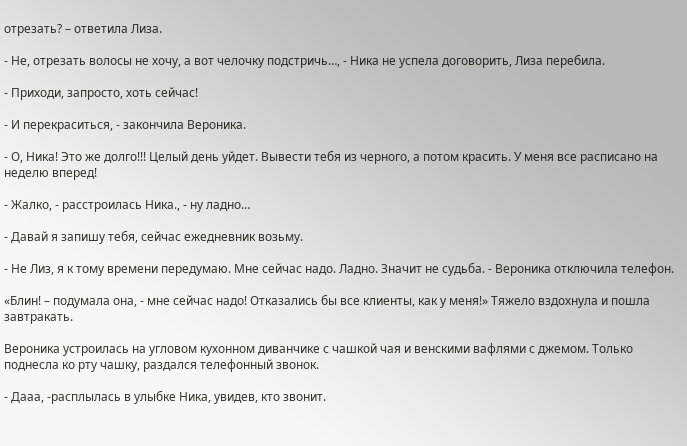отрезать? – ответила Лиза.

- Не, отрезать волосы не хочу, а вот челочку подстричь…, - Ника не успела договорить, Лиза перебила.

- Приходи, запросто, хоть сейчас!

- И перекраситься, - закончила Вероника.

- О, Ника! Это же долго!!! Целый день уйдет. Вывести тебя из черного, а потом красить. У меня все расписано на неделю вперед!

- Жалко, - расстроилась Ника., - ну ладно…

- Давай я запишу тебя, сейчас ежедневник возьму.

- Не Лиз, я к тому времени передумаю. Мне сейчас надо. Ладно. Значит не судьба. - Вероника отключила телефон.

«Блин! – подумала она, - мне сейчас надо! Отказались бы все клиенты, как у меня!» Тяжело вздохнула и пошла завтракать.

Вероника устроилась на угловом кухонном диванчике с чашкой чая и венскими вафлями с джемом. Только поднесла ко рту чашку, раздался телефонный звонок.

- Дааа, -расплылась в улыбке Ника, увидев, кто звонит.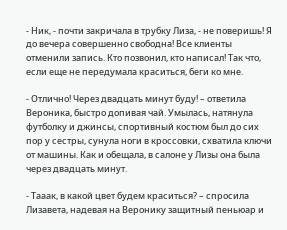- Ник, - почти закричала в трубку Лиза, - не поверишь! Я до вечера совершенно свободна! Все клиенты отменили запись. Кто позвонил, кто написал! Так что, если еще не передумала краситься, беги ко мне.

- Отлично! Через двадцать минут буду! – ответила Вероника, быстро допивая чай. Умылась, натянула футболку и джинсы, спортивный костюм был до сих пор у сестры, сунула ноги в кроссовки, схватила ключи от машины. Как и обещала, в салоне у Лизы она была через двадцать минут.

- Тааак, в какой цвет будем краситься? – спросила Лизавета, надевая на Веронику защитный пеньюар и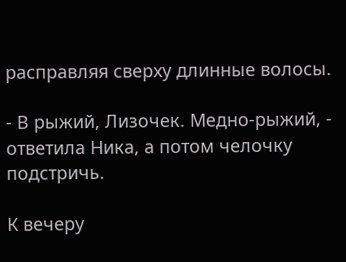расправляя сверху длинные волосы.

- В рыжий, Лизочек. Медно-рыжий, - ответила Ника, а потом челочку подстричь.

К вечеру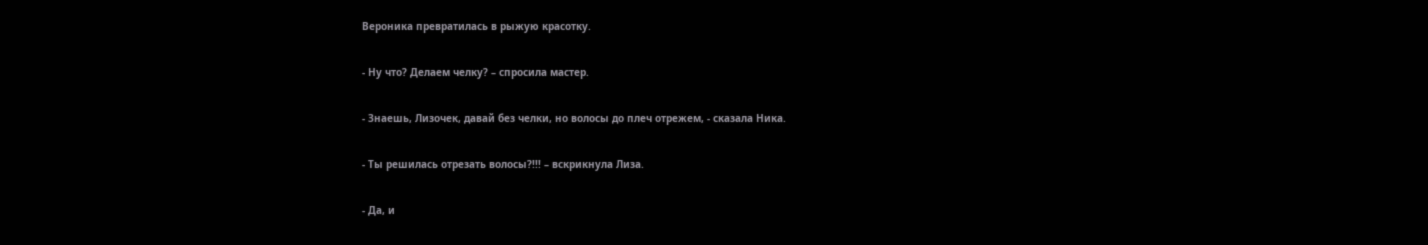Вероника превратилась в рыжую красотку.

- Ну что? Делаем челку? – спросила мастер.

- Знаешь, Лизочек, давай без челки, но волосы до плеч отрежем, - сказала Ника.

- Ты решилась отрезать волосы?!!! – вскрикнула Лиза.

- Да, и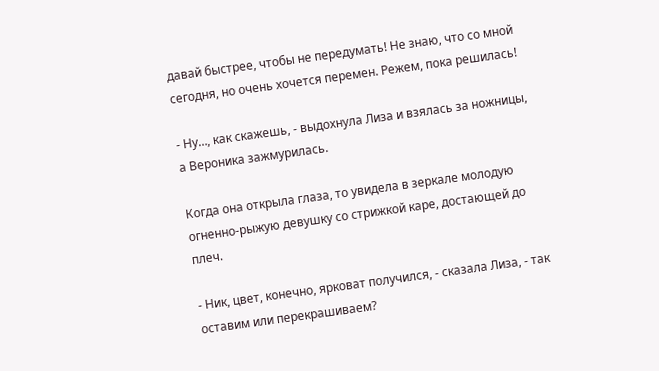давай быстрее, чтобы не передумать! Не знаю, что со мной сегодня, но очень хочется перемен. Режем, пока решилась!

- Ну…, как скажешь, - выдохнула Лиза и взялась за ножницы, а Вероника зажмурилась.

Когда она открыла глаза, то увидела в зеркале молодую огненно-рыжую девушку со стрижкой каре, достающей до плеч.

- Ник, цвет, конечно, ярковат получился, - сказала Лиза, - так оставим или перекрашиваем?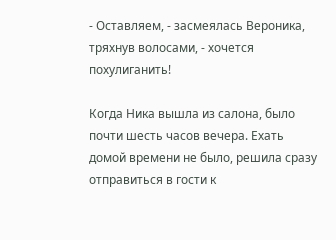- Оставляем, - засмеялась Вероника, тряхнув волосами, - хочется похулиганить!

Когда Ника вышла из салона, было почти шесть часов вечера. Ехать домой времени не было, решила сразу отправиться в гости к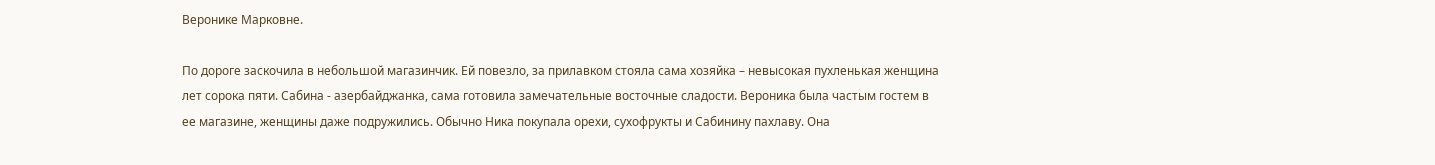Веронике Марковне.

По дороге заскочила в небольшой магазинчик. Ей повезло, за прилавком стояла сама хозяйка – невысокая пухленькая женщина лет сорока пяти. Сабина - азербайджанка, сама готовила замечательные восточные сладости. Вероника была частым гостем в ее магазине, женщины даже подружились. Обычно Ника покупала орехи, сухофрукты и Сабинину пахлаву. Она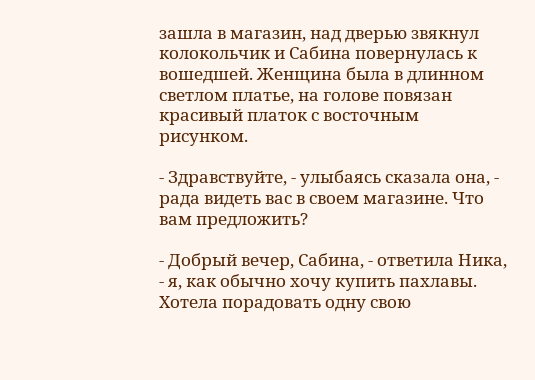зашла в магазин, над дверью звякнул колокольчик и Сабина повернулась к вошедшей. Женщина была в длинном светлом платье, на голове повязан красивый платок с восточным рисунком.

- Здравствуйте, - улыбаясь сказала она, - рада видеть вас в своем магазине. Что вам предложить?

- Добрый вечер, Сабина, - ответила Ника, - я, как обычно хочу купить пахлавы. Хотела порадовать одну свою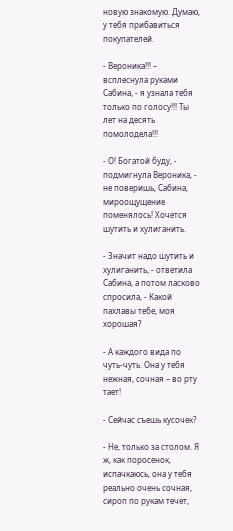новую знакомую. Думаю, у тебя прибавиться покупателей.

- Вероника!!! – всплеснула руками Сабина, - я узнала тебя только по голосу!!! Ты лет на десять помолодела!!!

- О! Богатой буду, - подмигнула Вероника, - не поверишь, Сабина, мироощущение поменялось! Хочется шутить и хулиганить.

- Значит надо шутить и хулиганить, - ответила Сабина, а потом ласково спросила, - Какой пахлавы тебе, моя хорошая?

- А каждого вида по чуть-чуть. Она у тебя нежная, сочная – во рту тает!

- Сейчас съешь кусочек?

- Не, только за столом. Я ж, как поросенок, испачкаюсь, она у тебя реально очень сочная, сироп по рукам течет,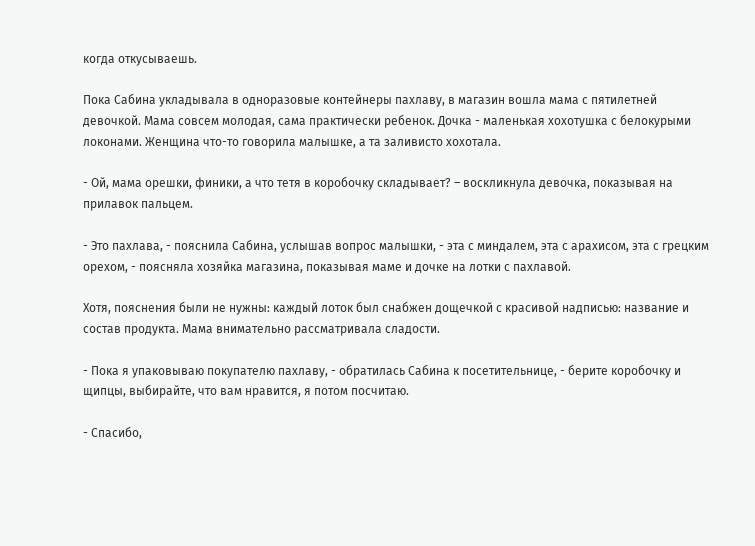когда откусываешь.

Пока Сабина укладывала в одноразовые контейнеры пахлаву, в магазин вошла мама с пятилетней девочкой. Мама совсем молодая, сама практически ребенок. Дочка - маленькая хохотушка с белокурыми локонами. Женщина что-то говорила малышке, а та заливисто хохотала.

- Ой, мама орешки, финики, а что тетя в коробочку складывает? – воскликнула девочка, показывая на прилавок пальцем.

- Это пахлава, - пояснила Сабина, услышав вопрос малышки, - эта с миндалем, эта с арахисом, эта с грецким орехом, - поясняла хозяйка магазина, показывая маме и дочке на лотки с пахлавой.

Хотя, пояснения были не нужны: каждый лоток был снабжен дощечкой с красивой надписью: название и состав продукта. Мама внимательно рассматривала сладости.

- Пока я упаковываю покупателю пахлаву, - обратилась Сабина к посетительнице, - берите коробочку и щипцы, выбирайте, что вам нравится, я потом посчитаю.

- Спасибо,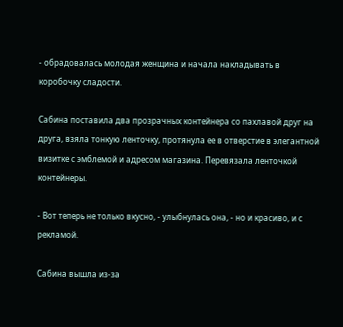- обрадовалась молодая женщина и начала накладывать в коробочку сладости.

Сабина поставила два прозрачных контейнера со пахлавой друг на друга, взяла тонкую ленточку, протянула ее в отверстие в элегантной визитке с эмблемой и адресом магазина. Перевязала ленточкой контейнеры.

- Вот теперь не только вкусно, - улыбнулась она, - но и красиво, и с рекламой.

Сабина вышла из-за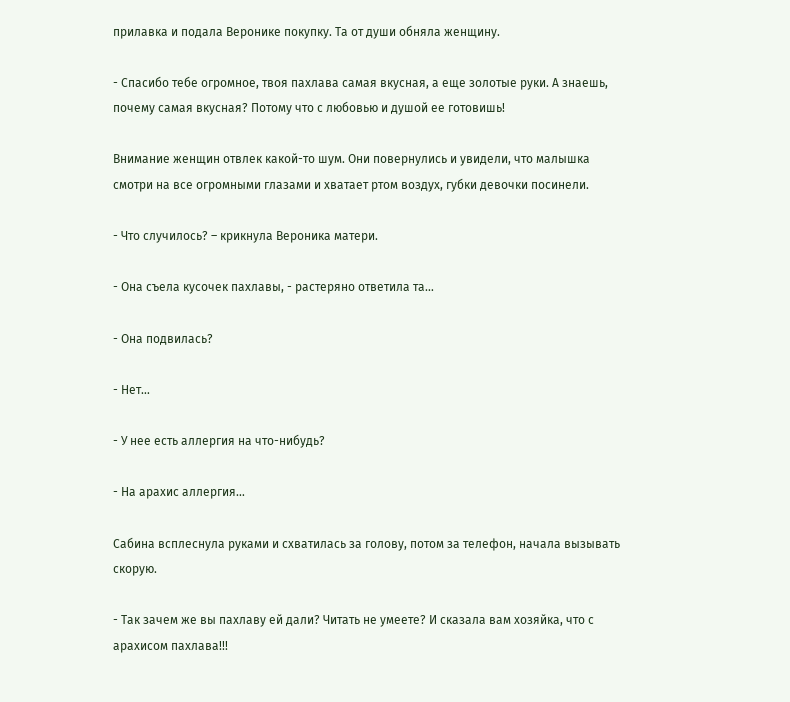прилавка и подала Веронике покупку. Та от души обняла женщину.

- Спасибо тебе огромное, твоя пахлава самая вкусная, а еще золотые руки. А знаешь, почему самая вкусная? Потому что с любовью и душой ее готовишь!

Внимание женщин отвлек какой-то шум. Они повернулись и увидели, что малышка смотри на все огромными глазами и хватает ртом воздух, губки девочки посинели.

- Что случилось? – крикнула Вероника матери.

- Она съела кусочек пахлавы, - растеряно ответила та…

- Она подвилась?

- Нет…

- У нее есть аллергия на что-нибудь?

- На арахис аллергия…

Сабина всплеснула руками и схватилась за голову, потом за телефон, начала вызывать скорую.

- Так зачем же вы пахлаву ей дали? Читать не умеете? И сказала вам хозяйка, что с арахисом пахлава!!!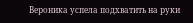Вероника успела подхватить на руки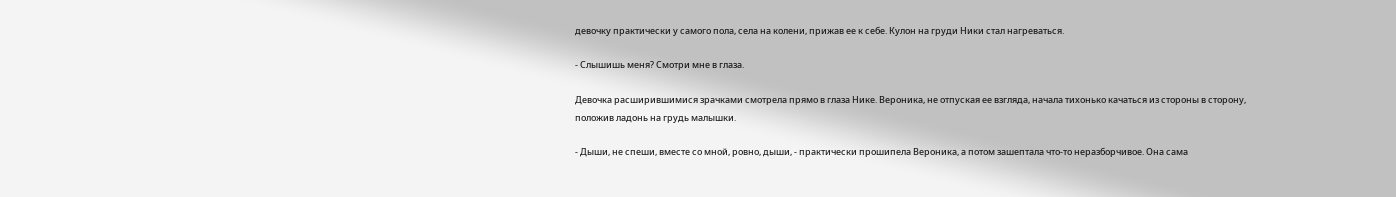девочку практически у самого пола, села на колени, прижав ее к себе. Кулон на груди Ники стал нагреваться.

- Слышишь меня? Смотри мне в глаза.

Девочка расширившимися зрачками смотрела прямо в глаза Нике. Вероника, не отпуская ее взгляда, начала тихонько качаться из стороны в сторону, положив ладонь на грудь малышки.

- Дыши, не спеши, вместе со мной, ровно, дыши, - практически прошипела Вероника, а потом зашептала что-то неразборчивое. Она сама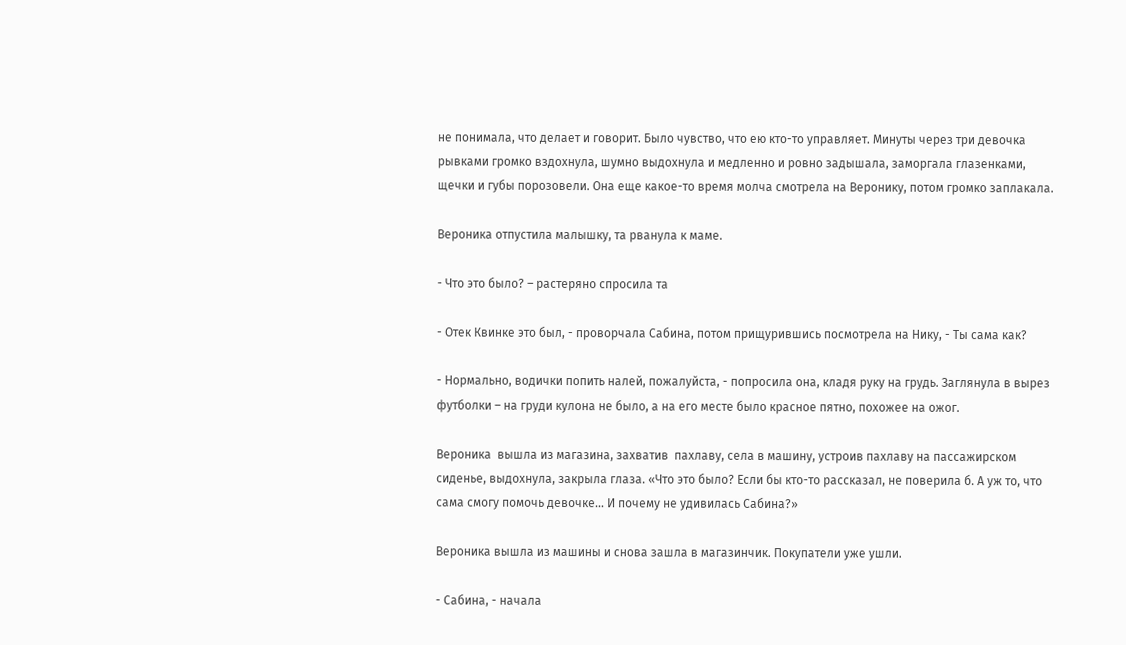не понимала, что делает и говорит. Было чувство, что ею кто-то управляет. Минуты через три девочка рывками громко вздохнула, шумно выдохнула и медленно и ровно задышала, заморгала глазенками, щечки и губы порозовели. Она еще какое-то время молча смотрела на Веронику, потом громко заплакала.

Вероника отпустила малышку, та рванула к маме.

- Что это было? – растеряно спросила та

- Отек Квинке это был, - проворчала Сабина, потом прищурившись посмотрела на Нику, - Ты сама как?

- Нормально, водички попить налей, пожалуйста, - попросила она, кладя руку на грудь. Заглянула в вырез футболки – на груди кулона не было, а на его месте было красное пятно, похожее на ожог.

Вероника  вышла из магазина, захватив  пахлаву, села в машину, устроив пахлаву на пассажирском сиденье, выдохнула, закрыла глаза. «Что это было? Если бы кто-то рассказал, не поверила б. А уж то, что сама смогу помочь девочке… И почему не удивилась Сабина?»

Вероника вышла из машины и снова зашла в магазинчик. Покупатели уже ушли.

- Сабина, - начала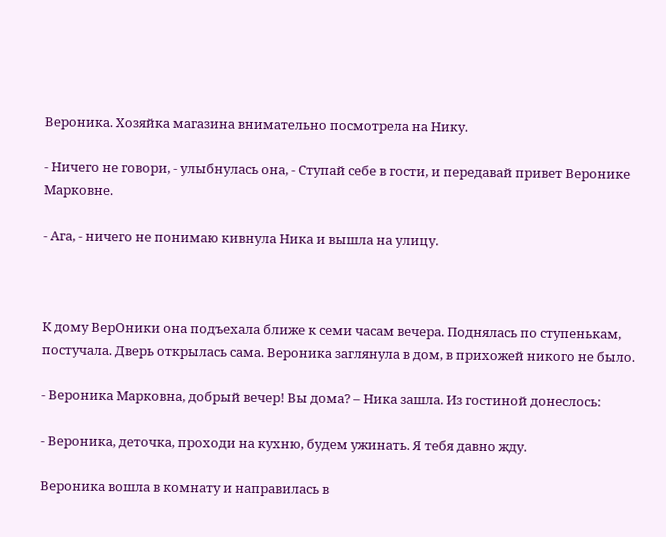Вероника. Хозяйка магазина внимательно посмотрела на Нику.

- Ничего не говори, - улыбнулась она, - Ступай себе в гости, и передавай привет Веронике Марковне.

- Ага, - ничего не понимаю кивнула Ника и вышла на улицу.



К дому ВерОники она подъехала ближе к семи часам вечера. Поднялась по ступенькам, постучала. Дверь открылась сама. Вероника заглянула в дом, в прихожей никого не было.

- Вероника Марковна, добрый вечер! Вы дома? – Ника зашла. Из гостиной донеслось:

- Вероника, деточка, проходи на кухню, будем ужинать. Я тебя давно жду.

Вероника вошла в комнату и направилась в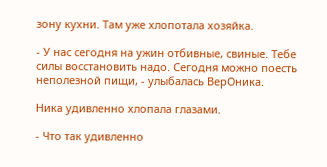зону кухни. Там уже хлопотала хозяйка.

- У нас сегодня на ужин отбивные, свиные. Тебе силы восстановить надо. Сегодня можно поесть неполезной пищи, - улыбалась ВерОника.

Ника удивленно хлопала глазами.

- Что так удивленно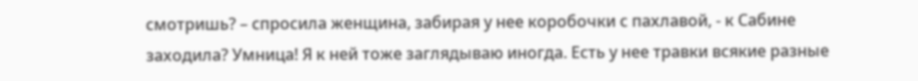смотришь? – спросила женщина, забирая у нее коробочки с пахлавой, - к Сабине заходила? Умница! Я к ней тоже заглядываю иногда. Есть у нее травки всякие разные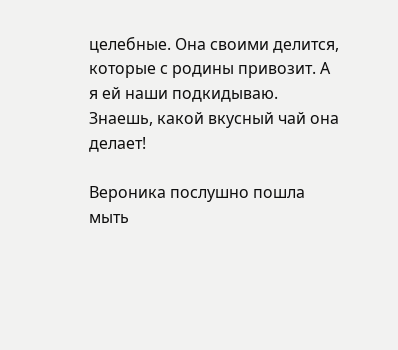целебные. Она своими делится, которые с родины привозит. А я ей наши подкидываю. Знаешь, какой вкусный чай она делает!

Вероника послушно пошла мыть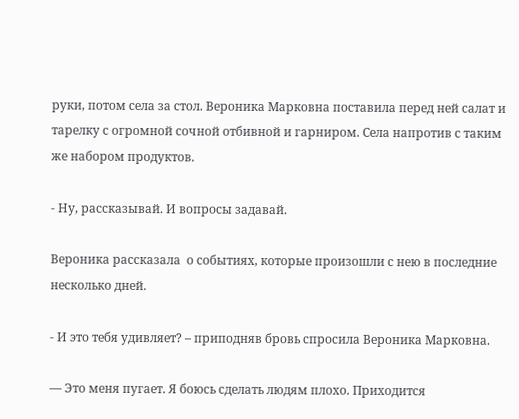руки, потом села за стол. Вероника Марковна поставила перед ней салат и тарелку с огромной сочной отбивной и гарниром. Села напротив с таким же набором продуктов.

- Ну, рассказывай. И вопросы задавай.

Вероника рассказала  о событиях, которые произошли с нею в последние несколько дней.

- И это тебя удивляет? – приподняв бровь спросила Вероника Марковна.

— Это меня пугает. Я боюсь сделать людям плохо. Приходится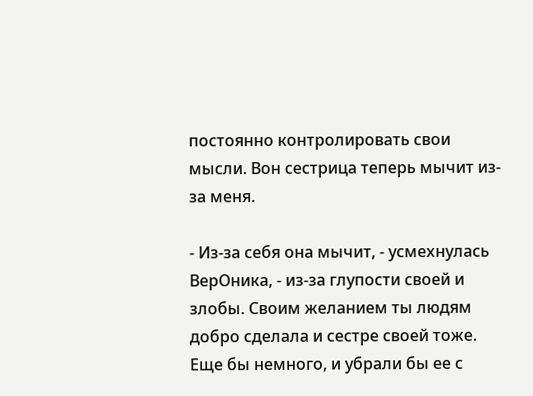постоянно контролировать свои мысли. Вон сестрица теперь мычит из-за меня.

- Из-за себя она мычит, - усмехнулась ВерОника, - из-за глупости своей и злобы. Своим желанием ты людям добро сделала и сестре своей тоже. Еще бы немного, и убрали бы ее с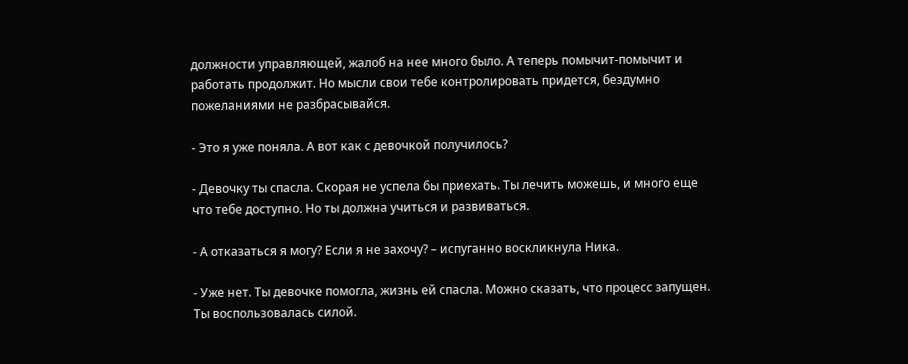должности управляющей, жалоб на нее много было. А теперь помычит-помычит и работать продолжит. Но мысли свои тебе контролировать придется, бездумно пожеланиями не разбрасывайся.

- Это я уже поняла. А вот как с девочкой получилось?

- Девочку ты спасла. Скорая не успела бы приехать. Ты лечить можешь, и много еще что тебе доступно. Но ты должна учиться и развиваться.

- А отказаться я могу? Если я не захочу? – испуганно воскликнула Ника.

- Уже нет. Ты девочке помогла, жизнь ей спасла. Можно сказать, что процесс запущен. Ты воспользовалась силой.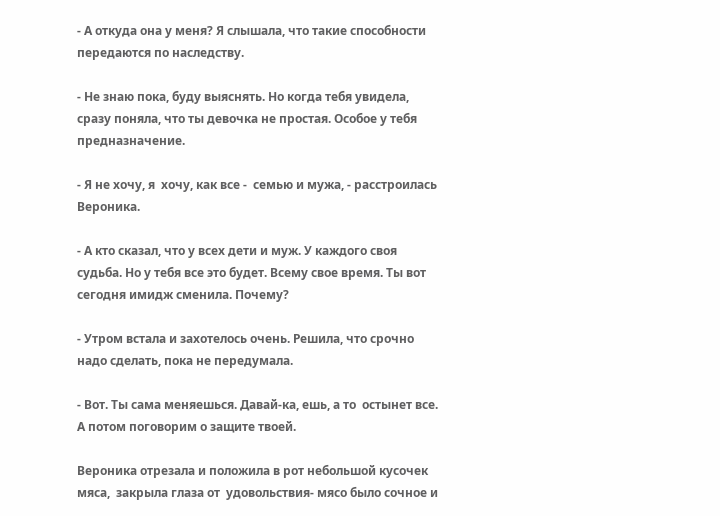- А откуда она у меня? Я слышала, что такие способности передаются по наследству.

- Не знаю пока, буду выяснять. Но когда тебя увидела, сразу поняла, что ты девочка не простая. Особое у тебя предназначение.

- Я не хочу, я  хочу, как все -  семью и мужа, - расстроилась Вероника.

- А кто сказал, что у всех дети и муж. У каждого своя судьба. Но у тебя все это будет. Всему свое время. Ты вот сегодня имидж сменила. Почему?

- Утром встала и захотелось очень. Решила, что срочно надо сделать, пока не передумала.

- Вот. Ты сама меняешься. Давай-ка, ешь, а то  остынет все. А потом поговорим о защите твоей.

Вероника отрезала и положила в рот небольшой кусочек мяса,  закрыла глаза от  удовольствия- мясо было сочное и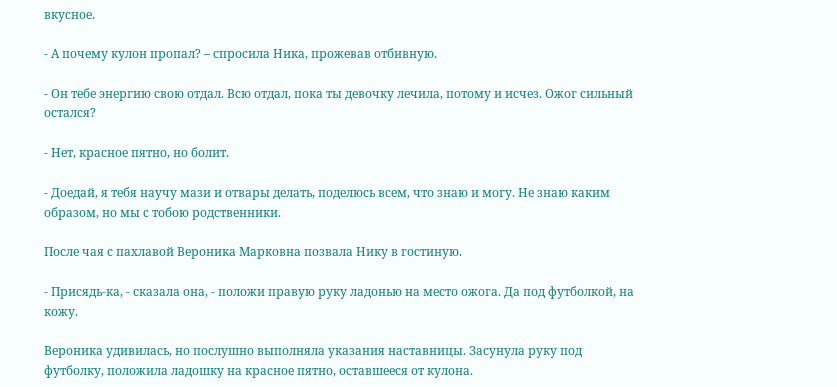вкусное.

- А почему кулон пропал? – спросила Ника, прожевав отбивную.

- Он тебе энергию свою отдал. Всю отдал, пока ты девочку лечила, потому и исчез. Ожог сильный остался?

- Нет, красное пятно, но болит.

- Доедай, я тебя научу мази и отвары делать, поделюсь всем, что знаю и могу. Не знаю каким образом, но мы с тобою родственники.

После чая с пахлавой Вероника Марковна позвала Нику в гостиную.

- Присядь-ка, - сказала она, - положи правую руку ладонью на место ожога. Да под футболкой, на кожу.

Вероника удивилась, но послушно выполняла указания наставницы. Засунула руку под футболку, положила ладошку на красное пятно, оставшееся от кулона.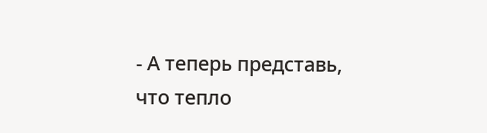- А теперь представь, что тепло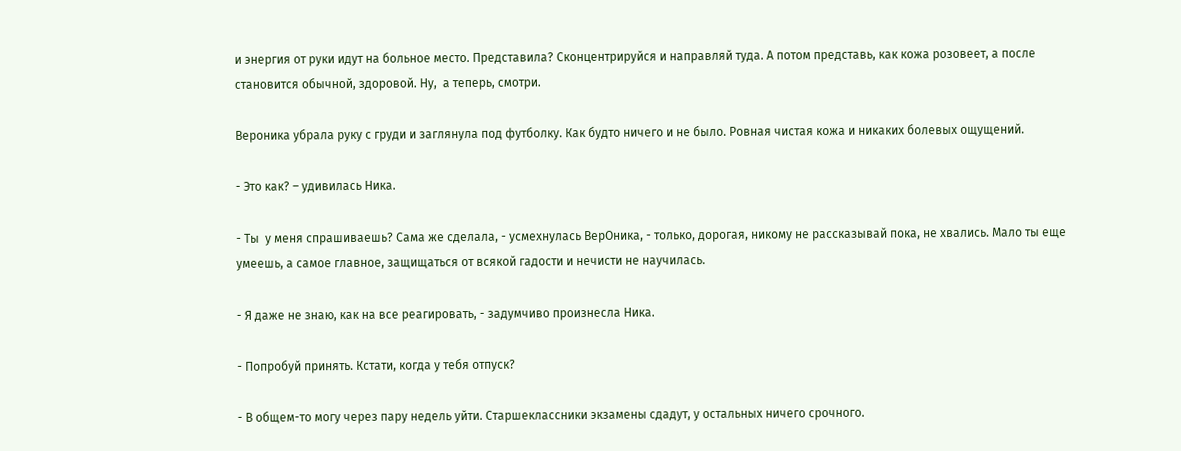и энергия от руки идут на больное место. Представила? Сконцентрируйся и направляй туда. А потом представь, как кожа розовеет, а после становится обычной, здоровой. Ну,  а теперь, смотри.

Вероника убрала руку с груди и заглянула под футболку. Как будто ничего и не было. Ровная чистая кожа и никаких болевых ощущений.

- Это как? – удивилась Ника.

- Ты  у меня спрашиваешь? Сама же сделала, - усмехнулась ВерОника, - только, дорогая, никому не рассказывай пока, не хвались. Мало ты еще умеешь, а самое главное, защищаться от всякой гадости и нечисти не научилась.

- Я даже не знаю, как на все реагировать, - задумчиво произнесла Ника.

- Попробуй принять. Кстати, когда у тебя отпуск?

- В общем-то могу через пару недель уйти. Старшеклассники экзамены сдадут, у остальных ничего срочного.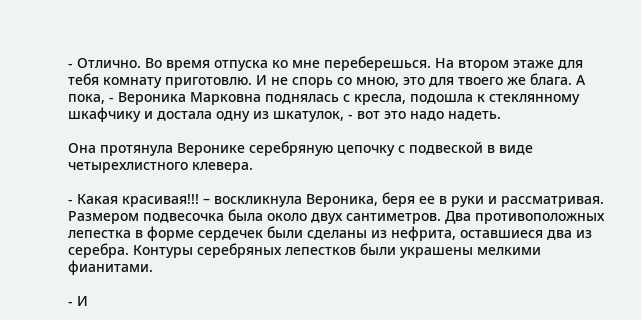- Отлично. Во время отпуска ко мне переберешься. На втором этаже для тебя комнату приготовлю. И не спорь со мною, это для твоего же блага. А пока, - Вероника Марковна поднялась с кресла, подошла к стеклянному шкафчику и достала одну из шкатулок, - вот это надо надеть.

Она протянула Веронике серебряную цепочку с подвеской в виде четырехлистного клевера.

- Какая красивая!!! – воскликнула Вероника, беря ее в руки и рассматривая. Размером подвесочка была около двух сантиметров. Два противоположных лепестка в форме сердечек были сделаны из нефрита, оставшиеся два из серебра. Контуры серебряных лепестков были украшены мелкими фианитами.

- И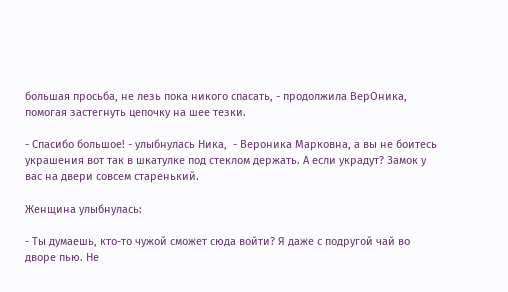большая просьба, не лезь пока никого спасать, - продолжила ВерОника, помогая застегнуть цепочку на шее тезки.

- Спасибо большое! - улыбнулась Ника,  - Вероника Марковна, а вы не боитесь украшения вот так в шкатулке под стеклом держать. А если украдут? Замок у вас на двери совсем старенький.

Женщина улыбнулась:

- Ты думаешь, кто-то чужой сможет сюда войти? Я даже с подругой чай во дворе пью. Не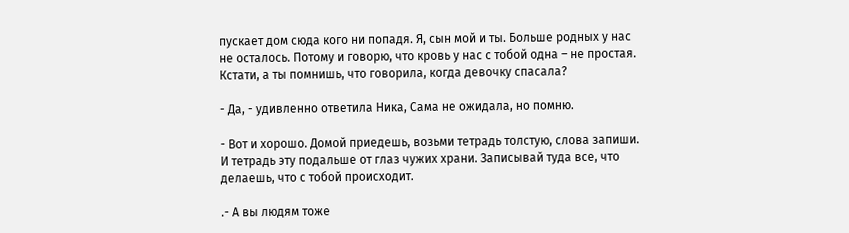пускает дом сюда кого ни попадя. Я, сын мой и ты. Больше родных у нас не осталось. Потому и говорю, что кровь у нас с тобой одна – не простая. Кстати, а ты помнишь, что говорила, когда девочку спасала?

- Да, - удивленно ответила Ника, Сама не ожидала, но помню.

- Вот и хорошо. Домой приедешь, возьми тетрадь толстую, слова запиши. И тетрадь эту подальше от глаз чужих храни. Записывай туда все, что делаешь, что с тобой происходит.

.- А вы людям тоже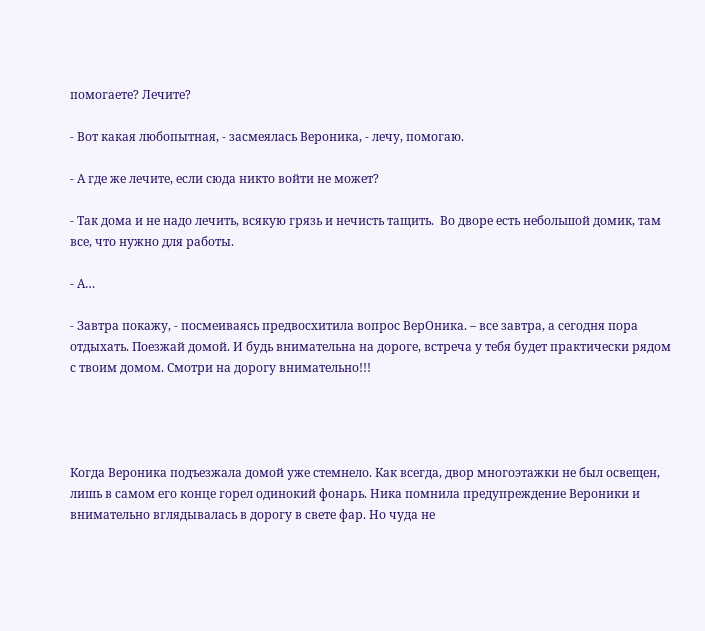помогаете? Лечите?

- Вот какая любопытная, - засмеялась Вероника, - лечу, помогаю.

- А где же лечите, если сюда никто войти не может?

- Так дома и не надо лечить, всякую грязь и нечисть тащить.  Во дворе есть небольшой домик, там все, что нужно для работы.

- А…

- Завтра покажу, - посмеиваясь предвосхитила вопрос ВерОника. – все завтра, а сегодня пора отдыхать. Поезжай домой. И будь внимательна на дороге, встреча у тебя будет практически рядом с твоим домом. Смотри на дорогу внимательно!!!




Когда Вероника подъезжала домой уже стемнело. Как всегда, двор многоэтажки не был освещен, лишь в самом его конце горел одинокий фонарь. Ника помнила предупреждение Вероники и внимательно вглядывалась в дорогу в свете фар. Но чуда не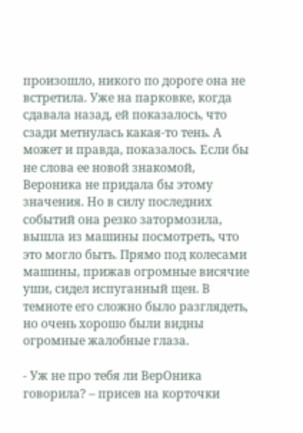произошло, никого по дороге она не встретила. Уже на парковке, когда сдавала назад, ей показалось, что сзади метнулась какая-то тень. А может и правда, показалось. Если бы не слова ее новой знакомой, Вероника не придала бы этому значения. Но в силу последних событий она резко затормозила, вышла из машины посмотреть, что это могло быть. Прямо под колесами машины, прижав огромные висячие уши, сидел испуганный щен. В темноте его сложно было разглядеть, но очень хорошо были видны огромные жалобные глаза.

- Уж не про тебя ли ВерОника говорила? – присев на корточки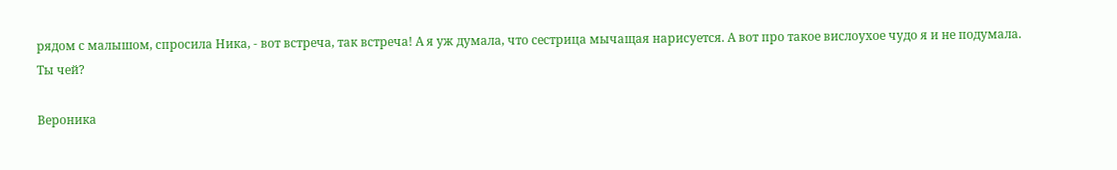рядом с малышом, спросила Ника, - вот встреча, так встреча! А я уж думала, что сестрица мычащая нарисуется. А вот про такое вислоухое чудо я и не подумала. Ты чей?

Вероника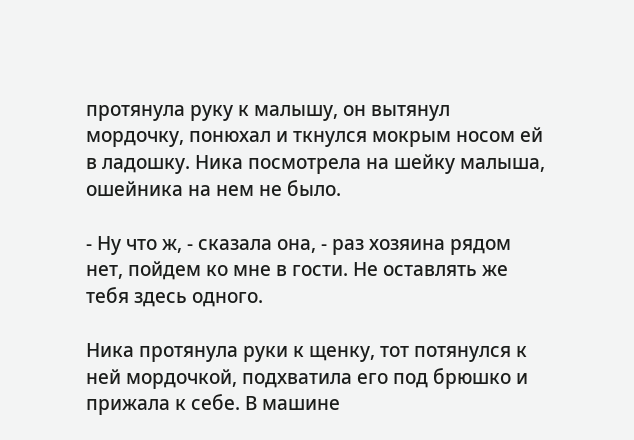протянула руку к малышу, он вытянул мордочку, понюхал и ткнулся мокрым носом ей в ладошку. Ника посмотрела на шейку малыша, ошейника на нем не было.

- Ну что ж, - сказала она, - раз хозяина рядом нет, пойдем ко мне в гости. Не оставлять же тебя здесь одного.

Ника протянула руки к щенку, тот потянулся к ней мордочкой, подхватила его под брюшко и прижала к себе. В машине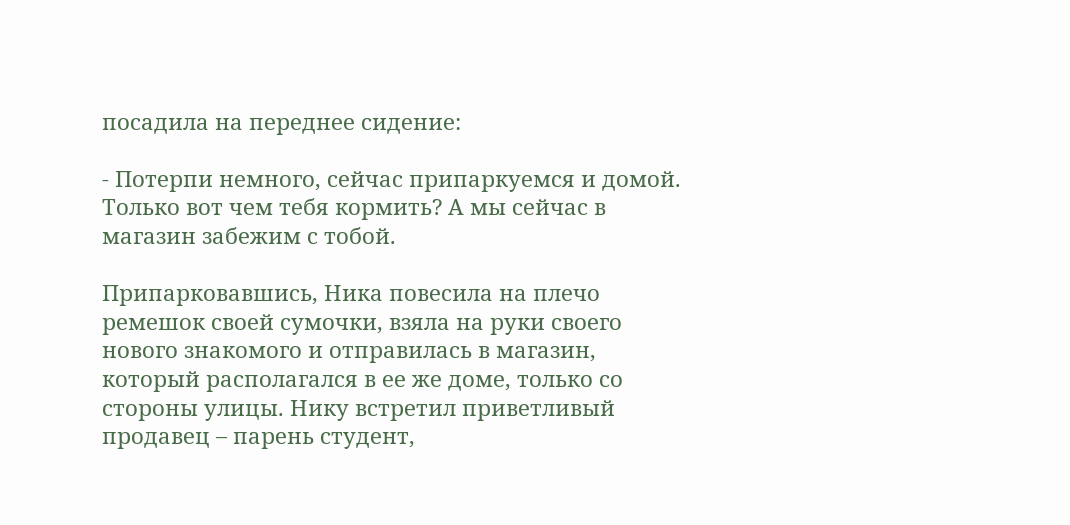посадила на переднее сидение:

- Потерпи немного, сейчас припаркуемся и домой. Только вот чем тебя кормить? А мы сейчас в магазин забежим с тобой.

Припарковавшись, Ника повесила на плечо ремешок своей сумочки, взяла на руки своего нового знакомого и отправилась в магазин, который располагался в ее же доме, только со стороны улицы. Нику встретил приветливый продавец – парень студент,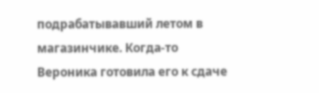подрабатывавший летом в магазинчике. Когда-то Вероника готовила его к сдаче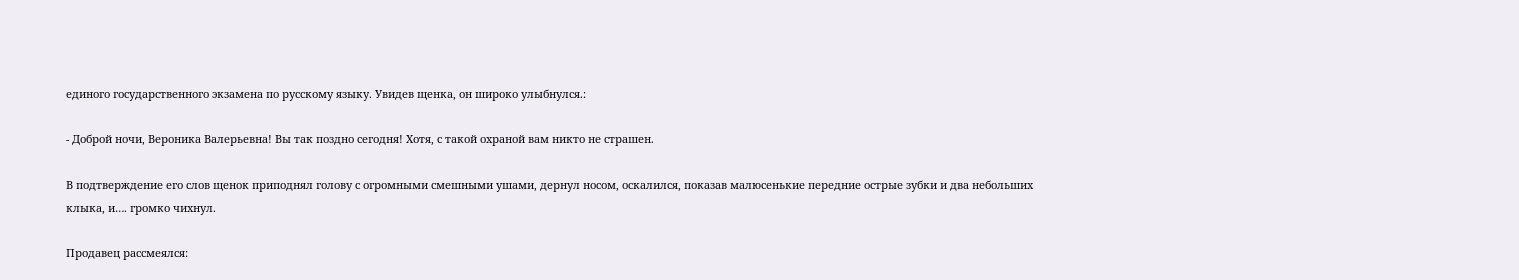единого государственного экзамена по русскому языку. Увидев щенка, он широко улыбнулся.:

- Доброй ночи, Вероника Валерьевна! Вы так поздно сегодня! Хотя, с такой охраной вам никто не страшен.

В подтверждение его слов щенок приподнял голову с огромными смешными ушами, дернул носом, оскалился, показав малюсенькие передние острые зубки и два небольших клыка, и…. громко чихнул.

Продавец рассмеялся: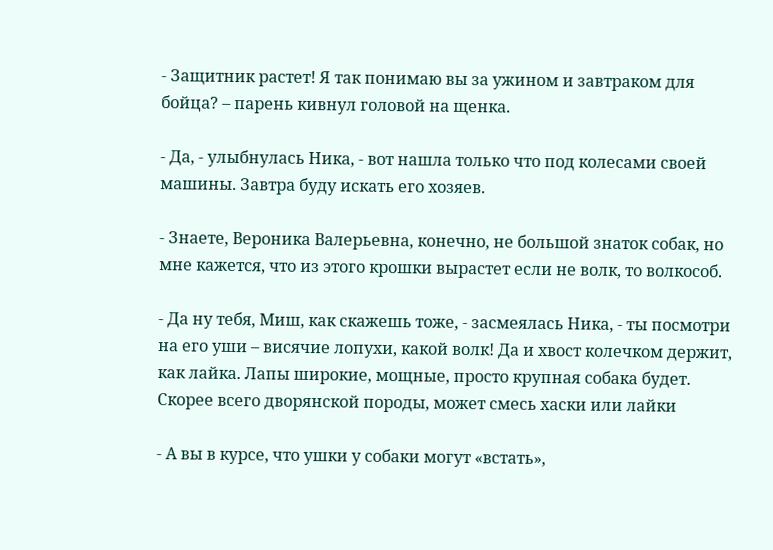- Защитник растет! Я так понимаю вы за ужином и завтраком для бойца? – парень кивнул головой на щенка.

- Да, - улыбнулась Ника, - вот нашла только что под колесами своей машины. Завтра буду искать его хозяев.

- Знаете, Вероника Валерьевна, конечно, не большой знаток собак, но мне кажется, что из этого крошки вырастет если не волк, то волкособ.

- Да ну тебя, Миш, как скажешь тоже, - засмеялась Ника, - ты посмотри на его уши – висячие лопухи, какой волк! Да и хвост колечком держит, как лайка. Лапы широкие, мощные, просто крупная собака будет. Скорее всего дворянской породы, может смесь хаски или лайки

- А вы в курсе, что ушки у собаки могут «встать»,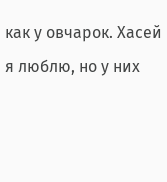как у овчарок. Хасей я люблю, но у них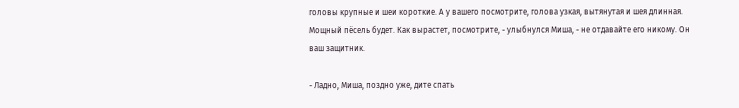головы крупные и шеи короткие. А у вашего посмотрите, голова узкая, вытянутая и шея длинная. Мощный пёсель будет. Как вырастет, посмотрите, - улыбнулся Миша, - не отдавайте его никому. Он ваш защитник.

- Ладно, Миша, поздно уже, дите спать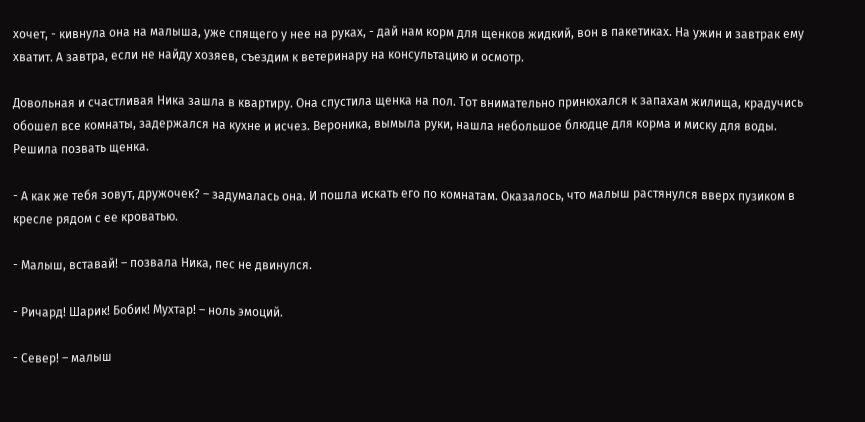хочет, - кивнула она на малыша, уже спящего у нее на руках, - дай нам корм для щенков жидкий, вон в пакетиках. На ужин и завтрак ему хватит. А завтра, если не найду хозяев, съездим к ветеринару на консультацию и осмотр.

Довольная и счастливая Ника зашла в квартиру. Она спустила щенка на пол. Тот внимательно принюхался к запахам жилища, крадучись обошел все комнаты, задержался на кухне и исчез. Вероника, вымыла руки, нашла небольшое блюдце для корма и миску для воды. Решила позвать щенка.

- А как же тебя зовут, дружочек? – задумалась она. И пошла искать его по комнатам. Оказалось, что малыш растянулся вверх пузиком в кресле рядом с ее кроватью.

- Малыш, вставай! – позвала Ника, пес не двинулся.

- Ричард! Шарик! Бобик! Мухтар! – ноль эмоций.

- Север! – малыш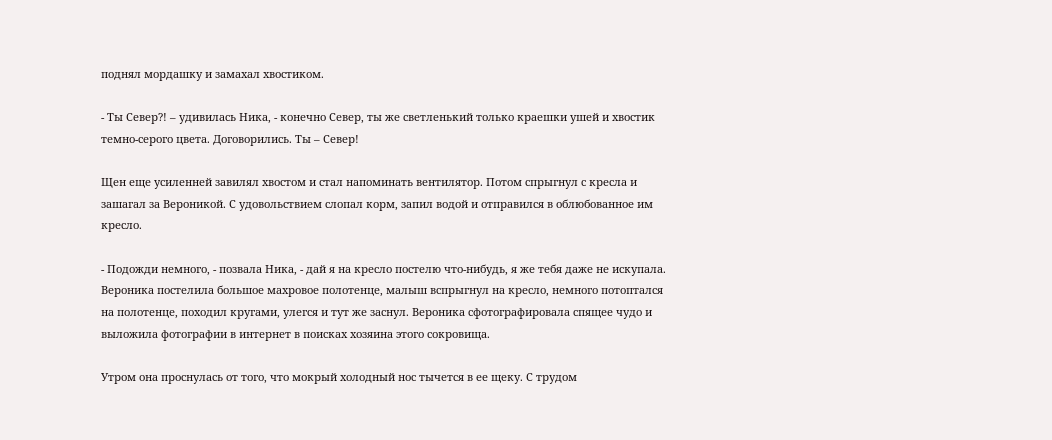поднял мордашку и замахал хвостиком.

- Ты Север?! – удивилась Ника, - конечно Север, ты же светленький только краешки ушей и хвостик темно-серого цвета. Договорились. Ты – Север!

Щен еще усиленней завилял хвостом и стал напоминать вентилятор. Потом спрыгнул с кресла и зашагал за Вероникой. С удовольствием слопал корм, запил водой и отправился в облюбованное им кресло.

- Подожди немного, - позвала Ника, - дай я на кресло постелю что-нибудь, я же тебя даже не искупала. Вероника постелила большое махровое полотенце, малыш вспрыгнул на кресло, немного потоптался на полотенце, походил кругами, улегся и тут же заснул. Вероника сфотографировала спящее чудо и выложила фотографии в интернет в поисках хозяина этого сокровища.

Утром она проснулась от того, что мокрый холодный нос тычется в ее щеку. С трудом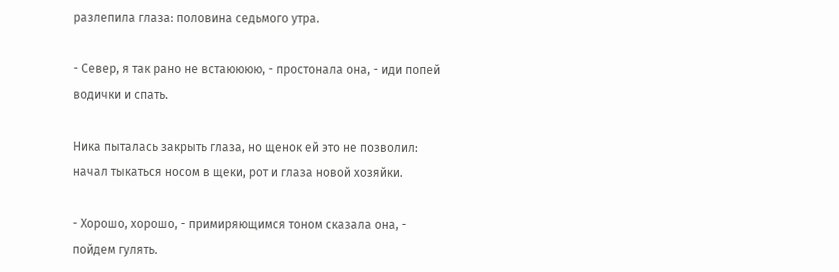разлепила глаза: половина седьмого утра.

- Север, я так рано не встаюююю, - простонала она, - иди попей водички и спать.

Ника пыталась закрыть глаза, но щенок ей это не позволил: начал тыкаться носом в щеки, рот и глаза новой хозяйки.

- Хорошо, хорошо, - примиряющимся тоном сказала она, - пойдем гулять.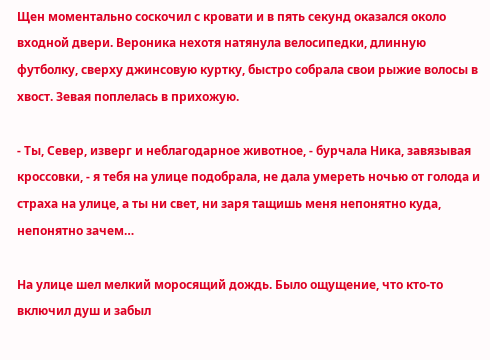Щен моментально соскочил с кровати и в пять секунд оказался около входной двери. Вероника нехотя натянула велосипедки, длинную футболку, сверху джинсовую куртку, быстро собрала свои рыжие волосы в хвост. Зевая поплелась в прихожую.

- Ты, Север, изверг и неблагодарное животное, - бурчала Ника, завязывая кроссовки, - я тебя на улице подобрала, не дала умереть ночью от голода и страха на улице, а ты ни свет, ни заря тащишь меня непонятно куда, непонятно зачем…

На улице шел мелкий моросящий дождь. Было ощущение, что кто-то включил душ и забыл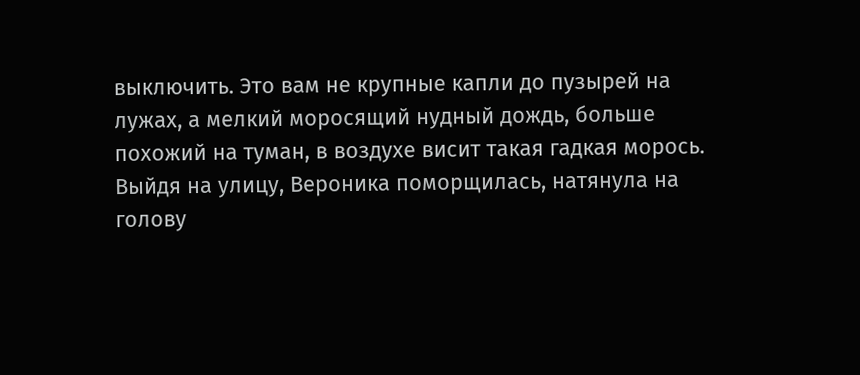выключить. Это вам не крупные капли до пузырей на лужах, а мелкий моросящий нудный дождь, больше похожий на туман, в воздухе висит такая гадкая морось. Выйдя на улицу, Вероника поморщилась, натянула на голову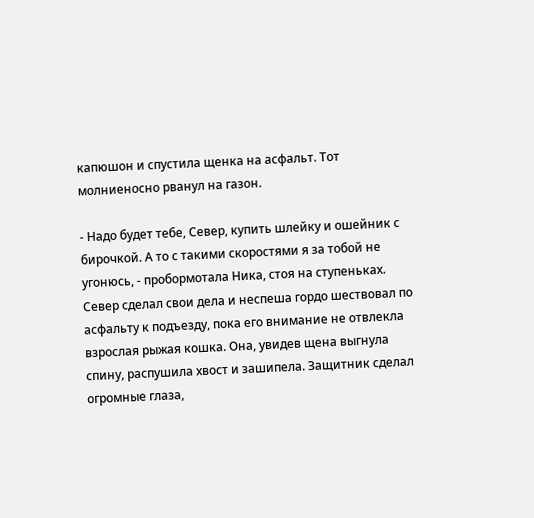капюшон и спустила щенка на асфальт. Тот молниеносно рванул на газон.

- Надо будет тебе, Север, купить шлейку и ошейник с бирочкой. А то с такими скоростями я за тобой не угонюсь, - пробормотала Ника, стоя на ступеньках. Север сделал свои дела и неспеша гордо шествовал по асфальту к подъезду, пока его внимание не отвлекла взрослая рыжая кошка. Она, увидев щена выгнула спину, распушила хвост и зашипела. Защитник сделал огромные глаза,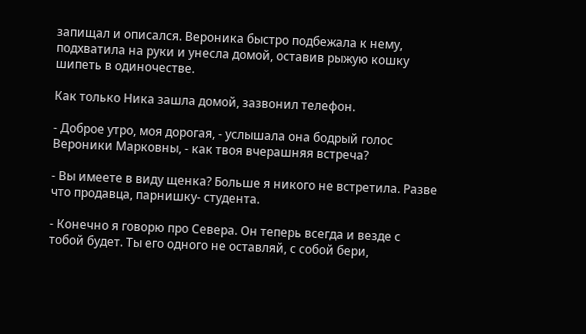запищал и описался. Вероника быстро подбежала к нему, подхватила на руки и унесла домой, оставив рыжую кошку шипеть в одиночестве.

Как только Ника зашла домой, зазвонил телефон.

- Доброе утро, моя дорогая, - услышала она бодрый голос Вероники Марковны, - как твоя вчерашняя встреча?

- Вы имеете в виду щенка? Больше я никого не встретила. Разве что продавца, парнишку- студента.

- Конечно я говорю про Севера. Он теперь всегда и везде с тобой будет. Ты его одного не оставляй, с собой бери,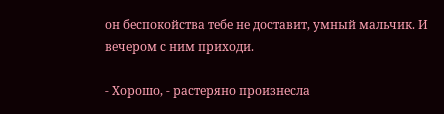он беспокойства тебе не доставит, умный мальчик. И вечером с ним приходи.

- Хорошо, - растеряно произнесла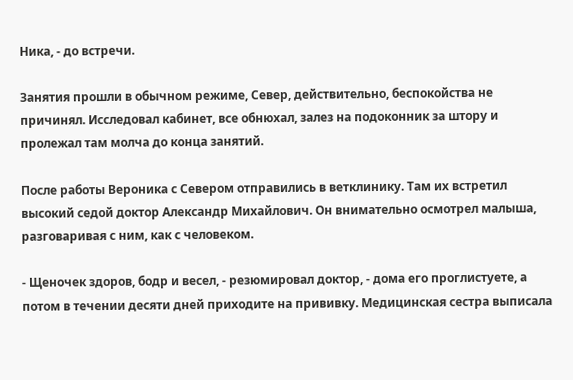Ника, - до встречи.

Занятия прошли в обычном режиме, Север, действительно, беспокойства не причинял. Исследовал кабинет, все обнюхал, залез на подоконник за штору и пролежал там молча до конца занятий.

После работы Вероника с Севером отправились в ветклинику. Там их встретил высокий седой доктор Александр Михайлович. Он внимательно осмотрел малыша, разговаривая с ним, как с человеком.

- Щеночек здоров, бодр и весел, - резюмировал доктор, - дома его проглистуете, а потом в течении десяти дней приходите на прививку. Медицинская сестра выписала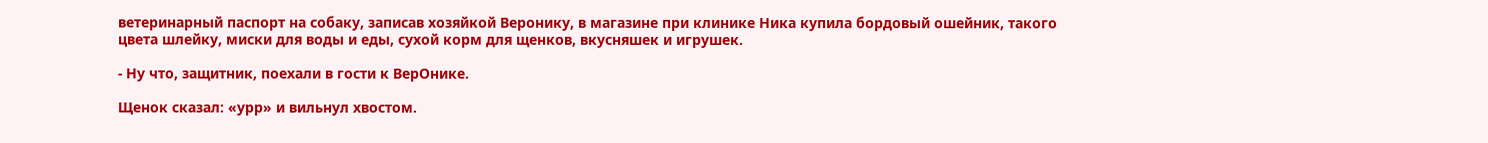ветеринарный паспорт на собаку, записав хозяйкой Веронику, в магазине при клинике Ника купила бордовый ошейник, такого цвета шлейку, миски для воды и еды, сухой корм для щенков, вкусняшек и игрушек.

- Ну что, защитник, поехали в гости к ВерОнике.

Щенок сказал: «урр» и вильнул хвостом.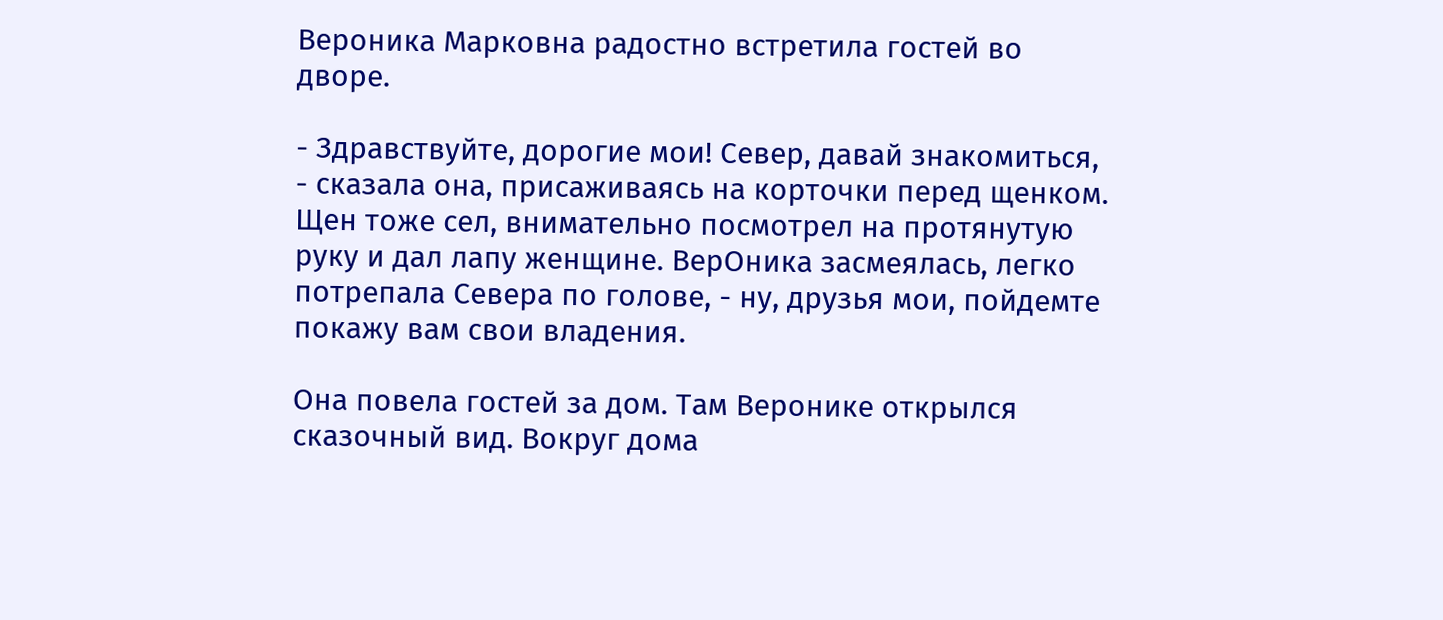Вероника Марковна радостно встретила гостей во дворе.

- Здравствуйте, дорогие мои! Север, давай знакомиться, - сказала она, присаживаясь на корточки перед щенком. Щен тоже сел, внимательно посмотрел на протянутую руку и дал лапу женщине. ВерОника засмеялась, легко потрепала Севера по голове, - ну, друзья мои, пойдемте покажу вам свои владения.

Она повела гостей за дом. Там Веронике открылся сказочный вид. Вокруг дома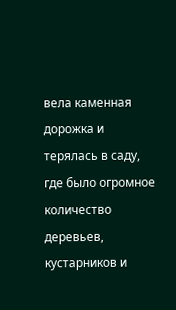вела каменная дорожка и терялась в саду, где было огромное количество деревьев, кустарников и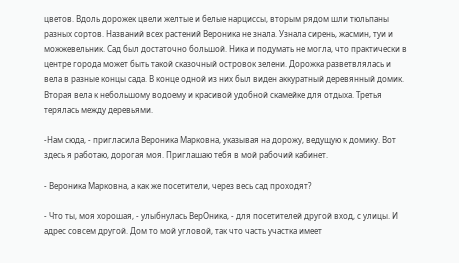цветов. Вдоль дорожек цвели желтые и белые нарциссы, вторым рядом шли тюльпаны разных сортов. Названий всех растений Вероника не знала. Узнала сирень, жасмин, туи и можжевельник. Сад был достаточно большой. Ника и подумать не могла, что практически в центре города может быть такой сказочный островок зелени. Дорожка разветвлялась и вела в разные концы сада. В конце одной из них был виден аккуратный деревянный домик. Вторая вела к небольшому водоему и красивой удобной скамейке для отдыха. Третья терялась между деревьями.

-Нам сюда, - пригласила Вероника Марковна, указывая на дорожу, ведущую к домику. Вот здесь я работаю, дорогая моя. Приглашаю тебя в мой рабочий кабинет.

- Вероника Марковна, а как же посетители, через весь сад проходят?

- Что ты, моя хорошая, - улыбнулась ВерОника, - для посетителей другой вход, с улицы. И адрес совсем другой. Дом то мой угловой, так что часть участка имеет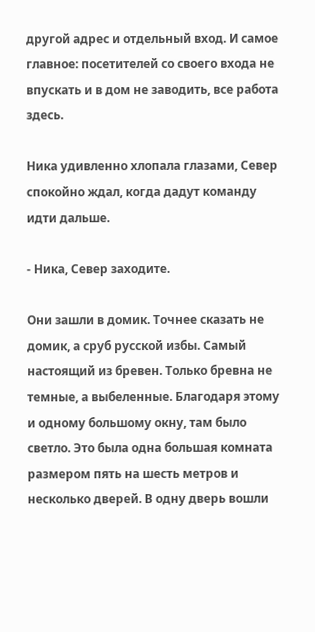другой адрес и отдельный вход. И самое главное: посетителей со своего входа не впускать и в дом не заводить, все работа здесь.

Ника удивленно хлопала глазами, Север спокойно ждал, когда дадут команду идти дальше.

- Ника, Север заходите.

Они зашли в домик. Точнее сказать не домик, а сруб русской избы. Самый настоящий из бревен. Только бревна не темные, а выбеленные. Благодаря этому и одному большому окну, там было светло. Это была одна большая комната размером пять на шесть метров и несколько дверей. В одну дверь вошли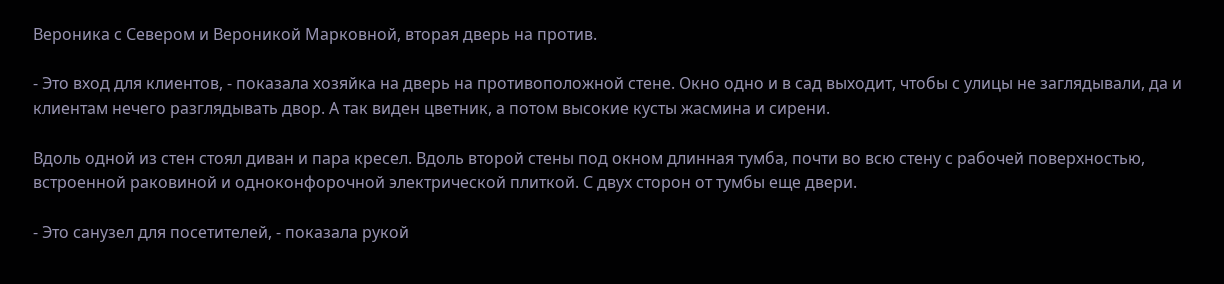Вероника с Севером и Вероникой Марковной, вторая дверь на против.

- Это вход для клиентов, - показала хозяйка на дверь на противоположной стене. Окно одно и в сад выходит, чтобы с улицы не заглядывали, да и клиентам нечего разглядывать двор. А так виден цветник, а потом высокие кусты жасмина и сирени.

Вдоль одной из стен стоял диван и пара кресел. Вдоль второй стены под окном длинная тумба, почти во всю стену с рабочей поверхностью, встроенной раковиной и одноконфорочной электрической плиткой. С двух сторон от тумбы еще двери.

- Это санузел для посетителей, - показала рукой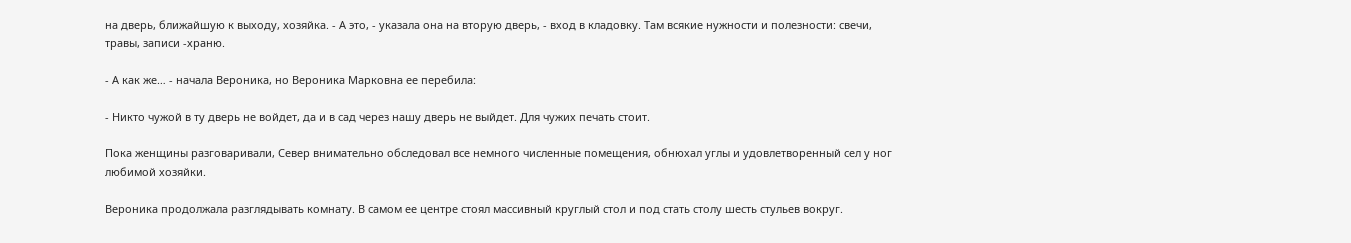на дверь, ближайшую к выходу, хозяйка. - А это, - указала она на вторую дверь, - вход в кладовку. Там всякие нужности и полезности: свечи, травы, записи -храню.

- А как же… - начала Вероника, но Вероника Марковна ее перебила:

- Никто чужой в ту дверь не войдет, да и в сад через нашу дверь не выйдет. Для чужих печать стоит.

Пока женщины разговаривали, Север внимательно обследовал все немного численные помещения, обнюхал углы и удовлетворенный сел у ног любимой хозяйки.

Вероника продолжала разглядывать комнату. В самом ее центре стоял массивный круглый стол и под стать столу шесть стульев вокруг.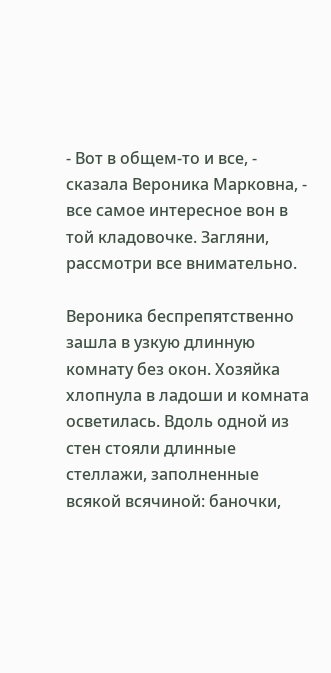- Вот в общем-то и все, - сказала Вероника Марковна, - все самое интересное вон в той кладовочке. Загляни, рассмотри все внимательно.

Вероника беспрепятственно зашла в узкую длинную комнату без окон. Хозяйка хлопнула в ладоши и комната осветилась. Вдоль одной из стен стояли длинные стеллажи, заполненные всякой всячиной: баночки,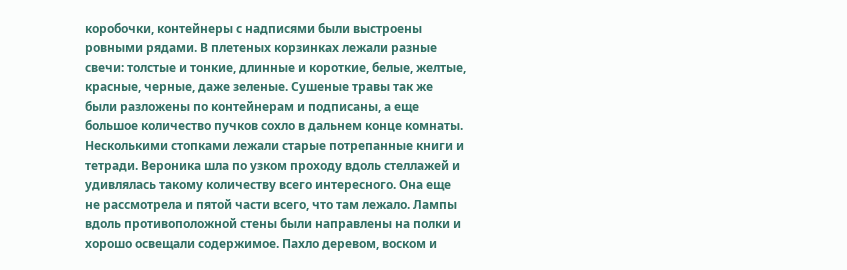коробочки, контейнеры с надписями были выстроены ровными рядами. В плетеных корзинках лежали разные свечи: толстые и тонкие, длинные и короткие, белые, желтые, красные, черные, даже зеленые. Сушеные травы так же были разложены по контейнерам и подписаны, а еще большое количество пучков сохло в дальнем конце комнаты. Несколькими стопками лежали старые потрепанные книги и тетради. Вероника шла по узком проходу вдоль стеллажей и удивлялась такому количеству всего интересного. Она еще не рассмотрела и пятой части всего, что там лежало. Лампы вдоль противоположной стены были направлены на полки и хорошо освещали содержимое. Пахло деревом, воском и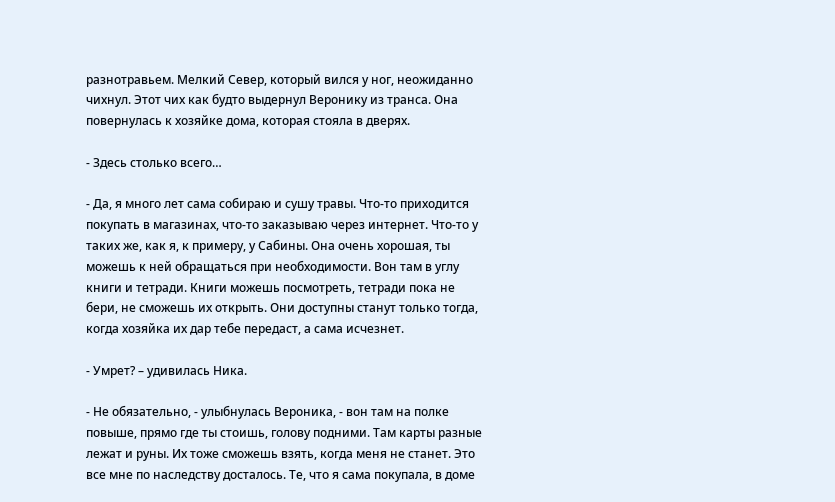разнотравьем. Мелкий Север, который вился у ног, неожиданно чихнул. Этот чих как будто выдернул Веронику из транса. Она повернулась к хозяйке дома, которая стояла в дверях.

- Здесь столько всего…

- Да, я много лет сама собираю и сушу травы. Что-то приходится покупать в магазинах, что-то заказываю через интернет. Что-то у таких же, как я, к примеру, у Сабины. Она очень хорошая, ты можешь к ней обращаться при необходимости. Вон там в углу книги и тетради. Книги можешь посмотреть, тетради пока не бери, не сможешь их открыть. Они доступны станут только тогда, когда хозяйка их дар тебе передаст, а сама исчезнет.

- Умрет? – удивилась Ника.

- Не обязательно, - улыбнулась Вероника, - вон там на полке повыше, прямо где ты стоишь, голову подними. Там карты разные лежат и руны. Их тоже сможешь взять, когда меня не станет. Это все мне по наследству досталось. Те, что я сама покупала, в доме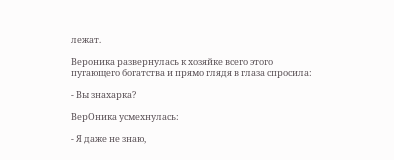лежат.

Вероника развернулась к хозяйке всего этого пугающего богатства и прямо глядя в глаза спросила:

- Вы знахарка?

ВерОника усмехнулась:

- Я даже не знаю,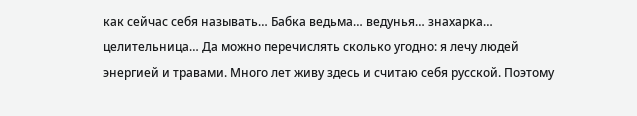как сейчас себя называть… Бабка ведьма… ведунья… знахарка… целительница… Да можно перечислять сколько угодно: я лечу людей энергией и травами. Много лет живу здесь и считаю себя русской. Поэтому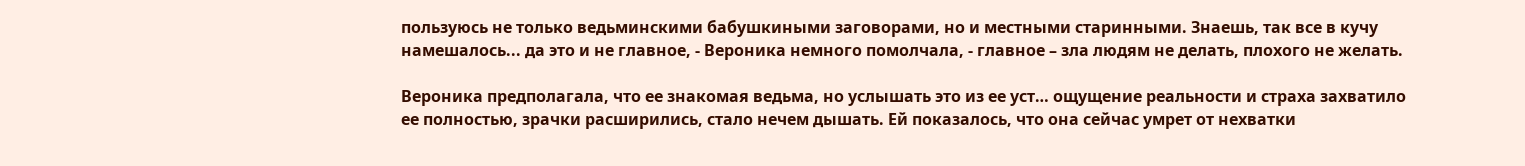пользуюсь не только ведьминскими бабушкиными заговорами, но и местными старинными. Знаешь, так все в кучу намешалось... да это и не главное, - Вероника немного помолчала, - главное – зла людям не делать, плохого не желать.

Вероника предполагала, что ее знакомая ведьма, но услышать это из ее уст… ощущение реальности и страха захватило ее полностью, зрачки расширились, стало нечем дышать. Ей показалось, что она сейчас умрет от нехватки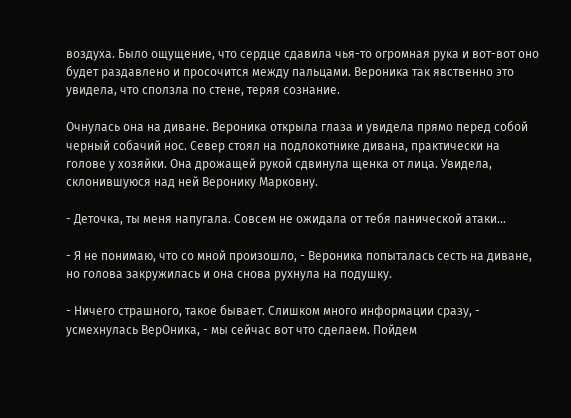воздуха. Было ощущение, что сердце сдавила чья-то огромная рука и вот-вот оно будет раздавлено и просочится между пальцами. Вероника так явственно это увидела, что сползла по стене, теряя сознание.

Очнулась она на диване. Вероника открыла глаза и увидела прямо перед собой черный собачий нос. Север стоял на подлокотнике дивана, практически на голове у хозяйки. Она дрожащей рукой сдвинула щенка от лица. Увидела, склонившуюся над ней Веронику Марковну.

- Деточка, ты меня напугала. Совсем не ожидала от тебя панической атаки…

- Я не понимаю, что со мной произошло, - Вероника попыталась сесть на диване, но голова закружилась и она снова рухнула на подушку.

- Ничего страшного, такое бывает. Слишком много информации сразу, - усмехнулась ВерОника, - мы сейчас вот что сделаем. Пойдем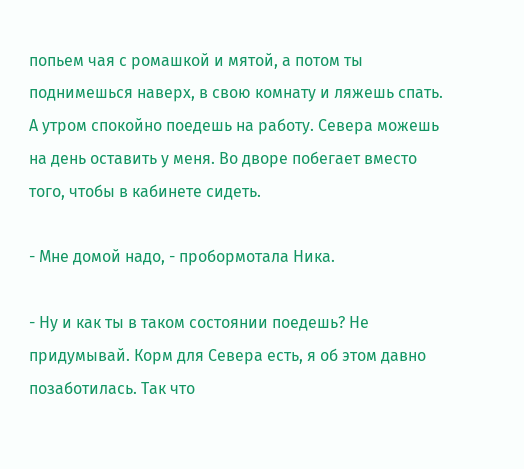попьем чая с ромашкой и мятой, а потом ты поднимешься наверх, в свою комнату и ляжешь спать. А утром спокойно поедешь на работу. Севера можешь на день оставить у меня. Во дворе побегает вместо того, чтобы в кабинете сидеть.

- Мне домой надо, - пробормотала Ника.

- Ну и как ты в таком состоянии поедешь? Не придумывай. Корм для Севера есть, я об этом давно позаботилась. Так что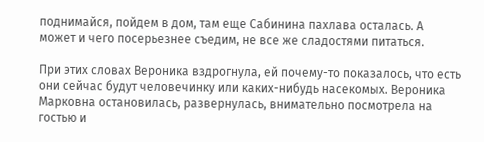поднимайся, пойдем в дом, там еще Сабинина пахлава осталась. А может и чего посерьезнее съедим, не все же сладостями питаться.

При этих словах Вероника вздрогнула, ей почему-то показалось, что есть они сейчас будут человечинку или каких-нибудь насекомых. Вероника Марковна остановилась, развернулась, внимательно посмотрела на гостью и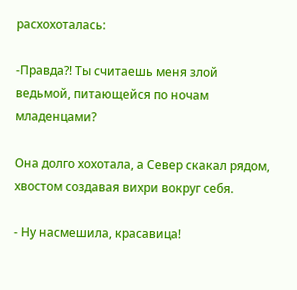расхохоталась:

-Правда?! Ты считаешь меня злой ведьмой, питающейся по ночам младенцами?

Она долго хохотала, а Север скакал рядом, хвостом создавая вихри вокруг себя.

- Ну насмешила, красавица!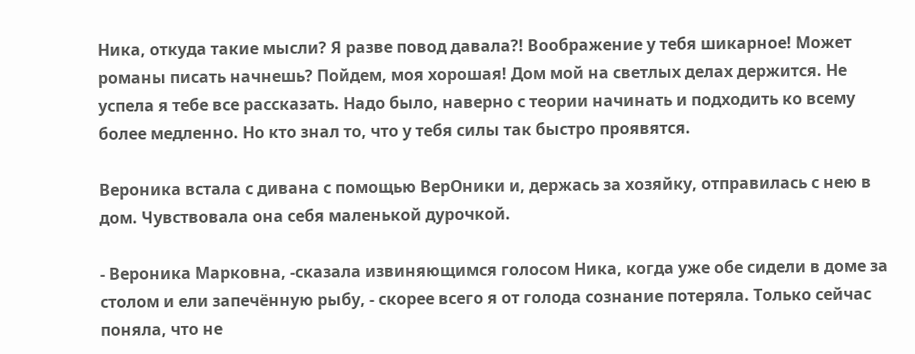Ника, откуда такие мысли? Я разве повод давала?! Воображение у тебя шикарное! Может романы писать начнешь? Пойдем, моя хорошая! Дом мой на светлых делах держится. Не успела я тебе все рассказать. Надо было, наверно с теории начинать и подходить ко всему более медленно. Но кто знал то, что у тебя силы так быстро проявятся.

Вероника встала с дивана с помощью ВерОники и, держась за хозяйку, отправилась с нею в дом. Чувствовала она себя маленькой дурочкой.

- Вероника Марковна, -сказала извиняющимся голосом Ника, когда уже обе сидели в доме за столом и ели запечённую рыбу, - скорее всего я от голода сознание потеряла. Только сейчас поняла, что не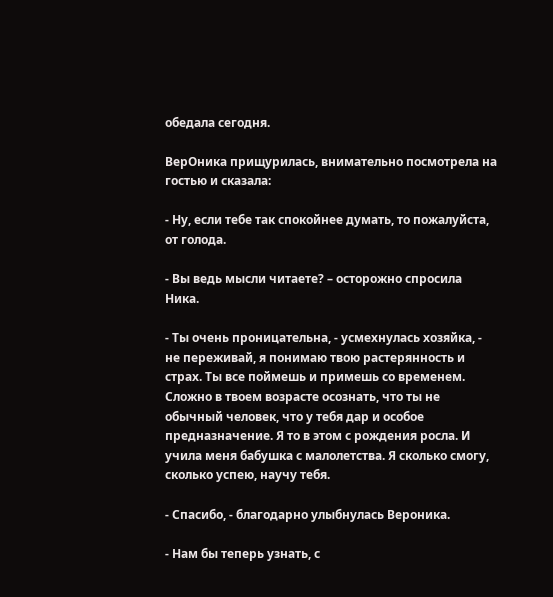обедала сегодня.

ВерОника прищурилась, внимательно посмотрела на гостью и сказала:

- Ну, если тебе так спокойнее думать, то пожалуйста, от голода.

- Вы ведь мысли читаете? – осторожно спросила Ника.

- Ты очень проницательна, - усмехнулась хозяйка, - не переживай, я понимаю твою растерянность и страх. Ты все поймешь и примешь со временем. Сложно в твоем возрасте осознать, что ты не обычный человек, что у тебя дар и особое предназначение. Я то в этом с рождения росла. И учила меня бабушка с малолетства. Я сколько смогу, сколько успею, научу тебя.

- Спасибо, - благодарно улыбнулась Вероника.

- Нам бы теперь узнать, с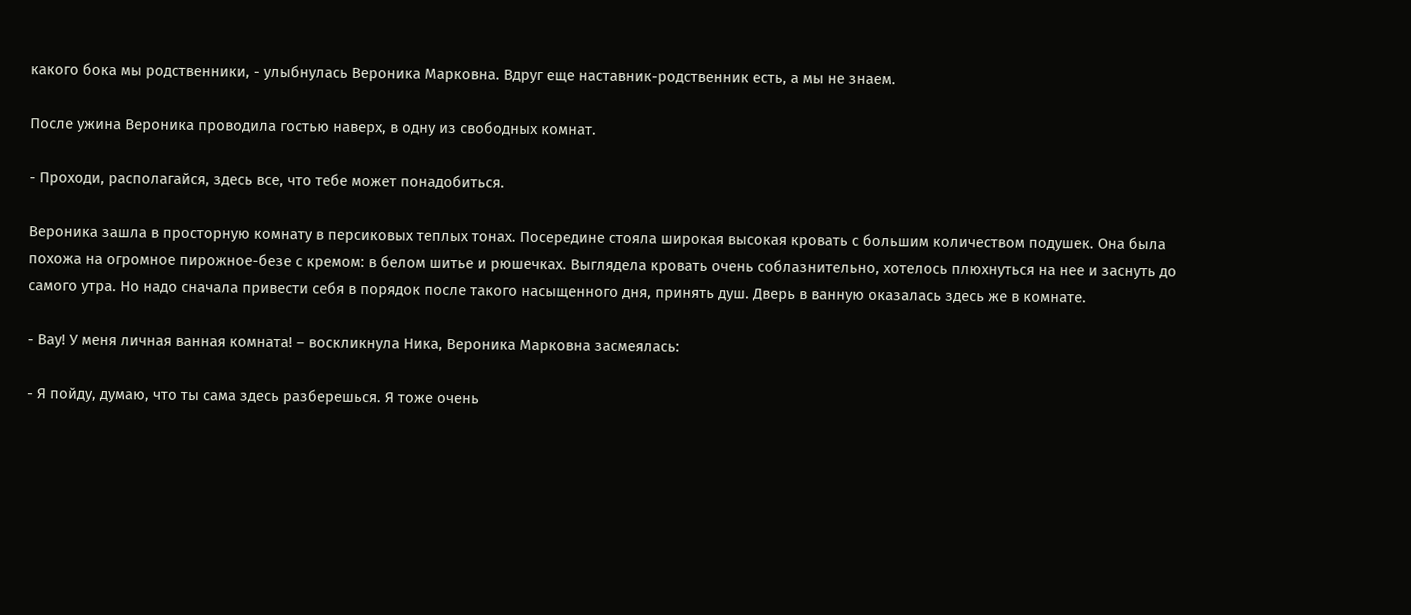какого бока мы родственники, - улыбнулась Вероника Марковна. Вдруг еще наставник-родственник есть, а мы не знаем.

После ужина Вероника проводила гостью наверх, в одну из свободных комнат.

- Проходи, располагайся, здесь все, что тебе может понадобиться.

Вероника зашла в просторную комнату в персиковых теплых тонах. Посередине стояла широкая высокая кровать с большим количеством подушек. Она была похожа на огромное пирожное-безе с кремом: в белом шитье и рюшечках. Выглядела кровать очень соблазнительно, хотелось плюхнуться на нее и заснуть до самого утра. Но надо сначала привести себя в порядок после такого насыщенного дня, принять душ. Дверь в ванную оказалась здесь же в комнате.

- Вау! У меня личная ванная комната! – воскликнула Ника, Вероника Марковна засмеялась:

- Я пойду, думаю, что ты сама здесь разберешься. Я тоже очень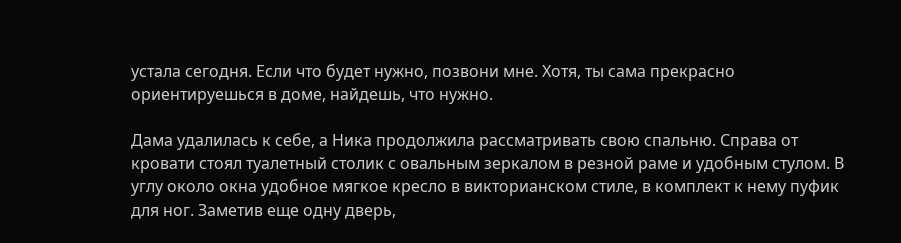устала сегодня. Если что будет нужно, позвони мне. Хотя, ты сама прекрасно ориентируешься в доме, найдешь, что нужно.

Дама удалилась к себе, а Ника продолжила рассматривать свою спальню. Справа от кровати стоял туалетный столик с овальным зеркалом в резной раме и удобным стулом. В углу около окна удобное мягкое кресло в викторианском стиле, в комплект к нему пуфик для ног. Заметив еще одну дверь,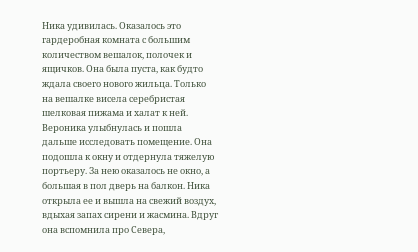Ника удивилась. Оказалось это гардеробная комната с большим количеством вешалок, полочек и ящичков. Она была пуста, как будто ждала своего нового жильца. Только на вешалке висела серебристая шелковая пижама и халат к ней. Вероника улыбнулась и пошла дальше исследовать помещение. Она подошла к окну и отдернула тяжелую портьеру. За нею оказалось не окно, а большая в пол дверь на балкон. Ника открыла ее и вышла на свежий воздух, вдыхая запах сирени и жасмина. Вдруг она вспомнила про Севера,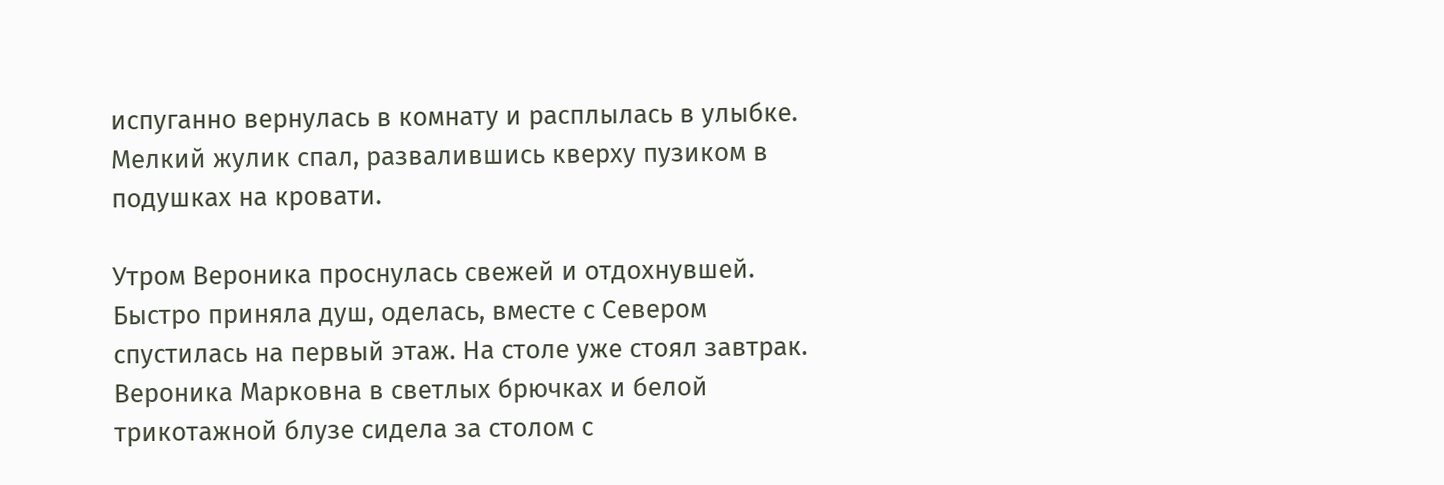испуганно вернулась в комнату и расплылась в улыбке. Мелкий жулик спал, развалившись кверху пузиком в подушках на кровати.

Утром Вероника проснулась свежей и отдохнувшей. Быстро приняла душ, оделась, вместе с Севером спустилась на первый этаж. На столе уже стоял завтрак. Вероника Марковна в светлых брючках и белой трикотажной блузе сидела за столом с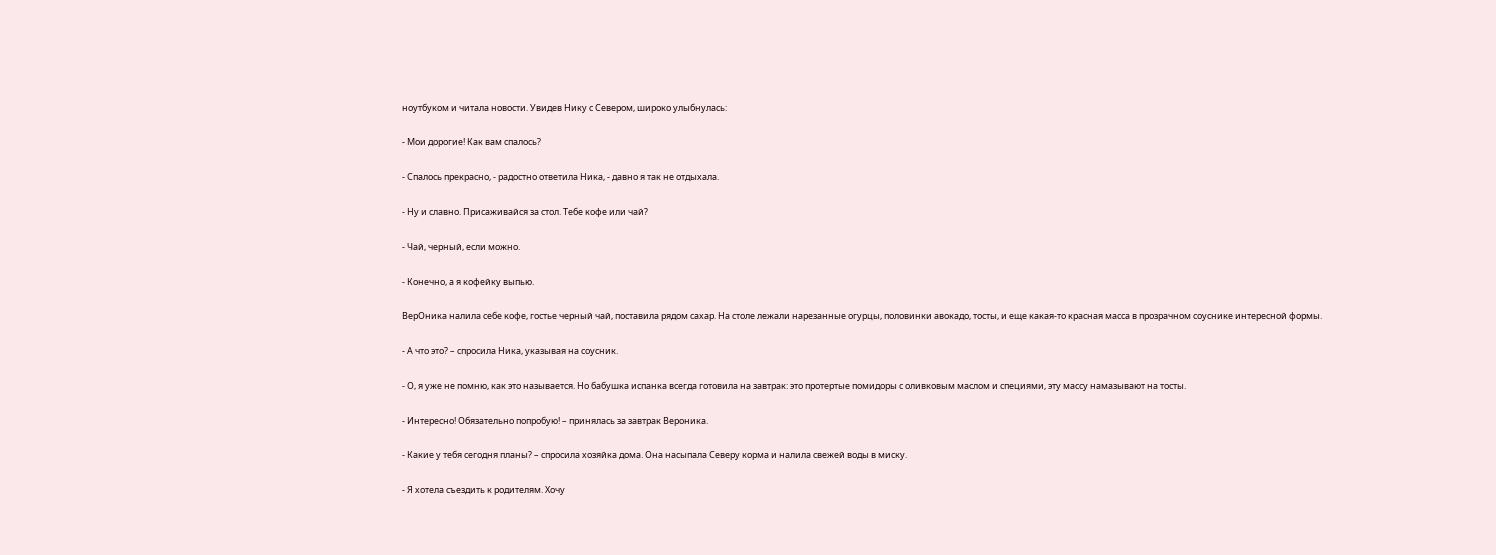ноутбуком и читала новости. Увидев Нику с Севером, широко улыбнулась:

- Мои дорогие! Как вам спалось?

- Спалось прекрасно, - радостно ответила Ника, - давно я так не отдыхала.

- Ну и славно. Присаживайся за стол. Тебе кофе или чай?

- Чай, черный, если можно.

- Конечно, а я кофейку выпью.

ВерОника налила себе кофе, гостье черный чай, поставила рядом сахар. На столе лежали нарезанные огурцы, половинки авокадо, тосты, и еще какая-то красная масса в прозрачном соуснике интересной формы.

- А что это? – спросила Ника, указывая на соусник.

- О, я уже не помню, как это называется. Но бабушка испанка всегда готовила на завтрак: это протертые помидоры с оливковым маслом и специями, эту массу намазывают на тосты.

- Интересно! Обязательно попробую! – принялась за завтрак Вероника.

- Какие у тебя сегодня планы? – спросила хозяйка дома. Она насыпала Северу корма и налила свежей воды в миску.

- Я хотела съездить к родителям. Хочу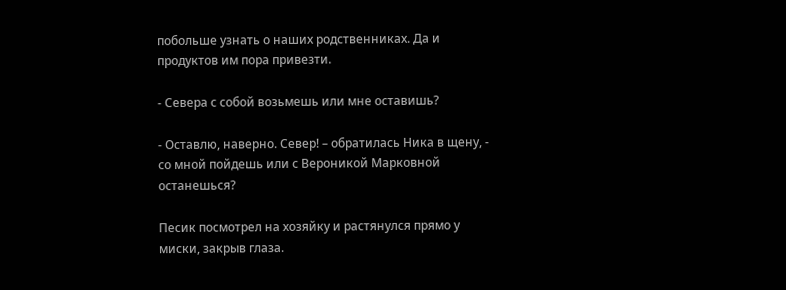побольше узнать о наших родственниках. Да и продуктов им пора привезти.

- Севера с собой возьмешь или мне оставишь?

- Оставлю, наверно. Север! – обратилась Ника в щену, - со мной пойдешь или с Вероникой Марковной останешься?

Песик посмотрел на хозяйку и растянулся прямо у миски, закрыв глаза.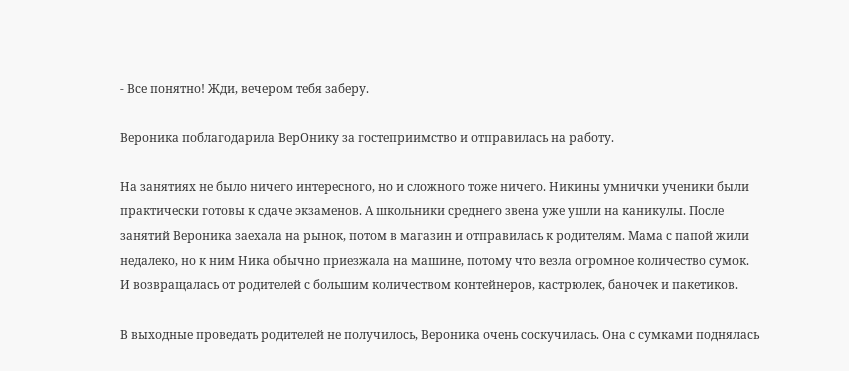- Все понятно! Жди, вечером тебя заберу.

Вероника поблагодарила ВерОнику за гостеприимство и отправилась на работу.

На занятиях не было ничего интересного, но и сложного тоже ничего. Никины умнички ученики были практически готовы к сдаче экзаменов. А школьники среднего звена уже ушли на каникулы. После занятий Вероника заехала на рынок, потом в магазин и отправилась к родителям. Мама с папой жили недалеко, но к ним Ника обычно приезжала на машине, потому что везла огромное количество сумок. И возвращалась от родителей с большим количеством контейнеров, кастрюлек, баночек и пакетиков.

В выходные проведать родителей не получилось, Вероника очень соскучилась. Она с сумками поднялась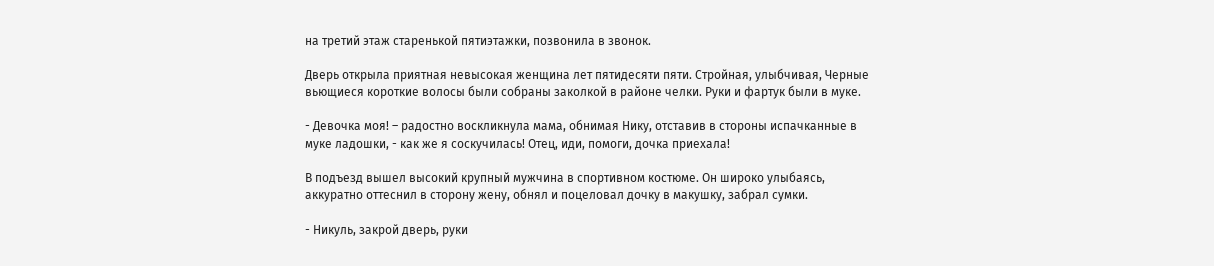на третий этаж старенькой пятиэтажки, позвонила в звонок.

Дверь открыла приятная невысокая женщина лет пятидесяти пяти. Стройная, улыбчивая, Черные вьющиеся короткие волосы были собраны заколкой в районе челки. Руки и фартук были в муке.

- Девочка моя! – радостно воскликнула мама, обнимая Нику, отставив в стороны испачканные в муке ладошки, - как же я соскучилась! Отец, иди, помоги, дочка приехала!

В подъезд вышел высокий крупный мужчина в спортивном костюме. Он широко улыбаясь, аккуратно оттеснил в сторону жену, обнял и поцеловал дочку в макушку, забрал сумки.

- Никуль, закрой дверь, руки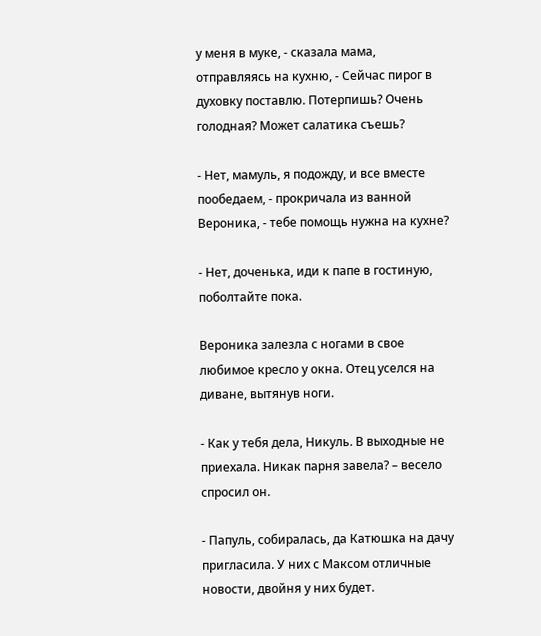у меня в муке, - сказала мама, отправляясь на кухню, - Сейчас пирог в духовку поставлю. Потерпишь? Очень голодная? Может салатика съешь?

- Нет, мамуль, я подожду, и все вместе пообедаем, - прокричала из ванной Вероника, - тебе помощь нужна на кухне?

- Нет, доченька, иди к папе в гостиную, поболтайте пока.

Вероника залезла с ногами в свое любимое кресло у окна. Отец уселся на диване, вытянув ноги.

- Как у тебя дела, Никуль. В выходные не приехала. Никак парня завела? – весело спросил он.

- Папуль, собиралась, да Катюшка на дачу пригласила. У них с Максом отличные новости, двойня у них будет.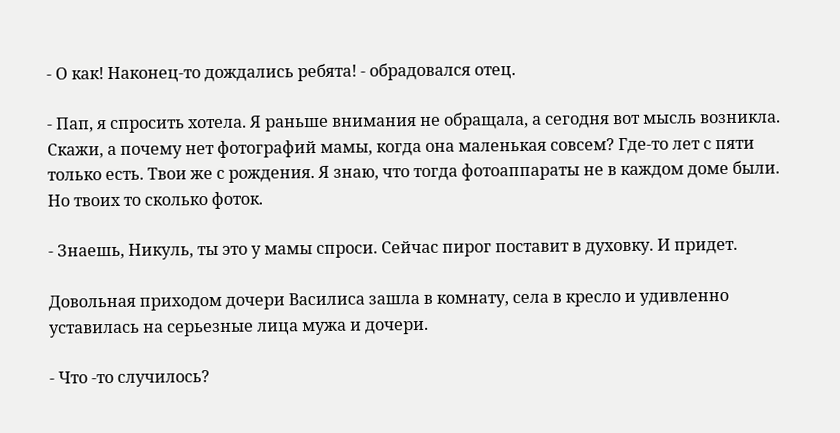- О как! Наконец-то дождались ребята! - обрадовался отец.

- Пап, я спросить хотела. Я раньше внимания не обращала, а сегодня вот мысль возникла. Скажи, а почему нет фотографий мамы, когда она маленькая совсем? Где-то лет с пяти только есть. Твои же с рождения. Я знаю, что тогда фотоаппараты не в каждом доме были. Но твоих то сколько фоток.

- Знаешь, Никуль, ты это у мамы спроси. Сейчас пирог поставит в духовку. И придет.

Довольная приходом дочери Василиса зашла в комнату, села в кресло и удивленно уставилась на серьезные лица мужа и дочери.

- Что -то случилось?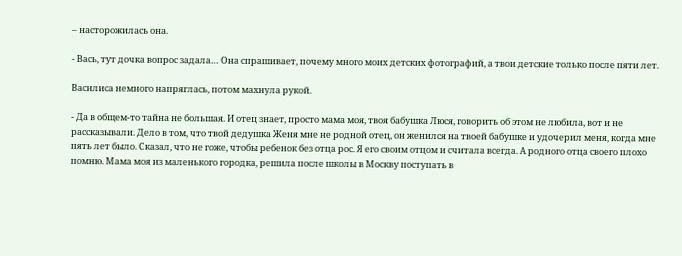– насторожилась она.

- Вась, тут дочка вопрос задала… Она спрашивает, почему много моих детских фотографий, а твои детские только после пяти лет.

Василиса немного напряглась, потом махнула рукой.

- Да в общем-то тайна не большая. И отец знает, просто мама моя, твоя бабушка Люся, говорить об этом не любила, вот и не рассказывали. Дело в том, что твой дедушка Женя мне не родной отец, он женился на твоей бабушке и удочерил меня, когда мне пять лет было. Сказал, что не гоже, чтобы ребенок без отца рос. Я его своим отцом и считала всегда. А родного отца своего плохо помню. Мама моя из маленького городка, решила после школы в Москву поступать в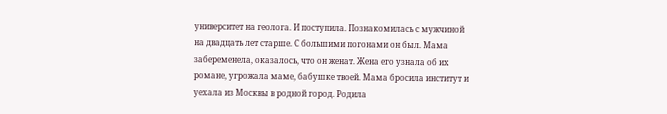университет на геолога. И поступила. Познакомилась с мужчиной на двадцать лет старше. С большими погонами он был. Мама забеременела, оказалось, что он женат. Жена его узнала об их романе, угрожала маме, бабушке твоей. Мама бросила институт и уехала из Москвы в родной город. Родила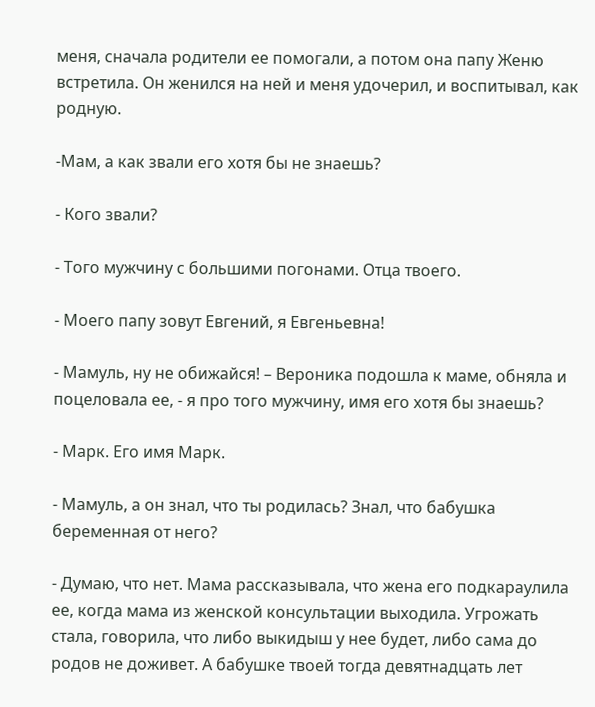меня, сначала родители ее помогали, а потом она папу Женю встретила. Он женился на ней и меня удочерил, и воспитывал, как родную.

-Мам, а как звали его хотя бы не знаешь?

- Кого звали?

- Того мужчину с большими погонами. Отца твоего.

- Моего папу зовут Евгений, я Евгеньевна!

- Мамуль, ну не обижайся! – Вероника подошла к маме, обняла и поцеловала ее, - я про того мужчину, имя его хотя бы знаешь?

- Марк. Его имя Марк.

- Мамуль, а он знал, что ты родилась? Знал, что бабушка беременная от него?

- Думаю, что нет. Мама рассказывала, что жена его подкараулила ее, когда мама из женской консультации выходила. Угрожать стала, говорила, что либо выкидыш у нее будет, либо сама до родов не доживет. А бабушке твоей тогда девятнадцать лет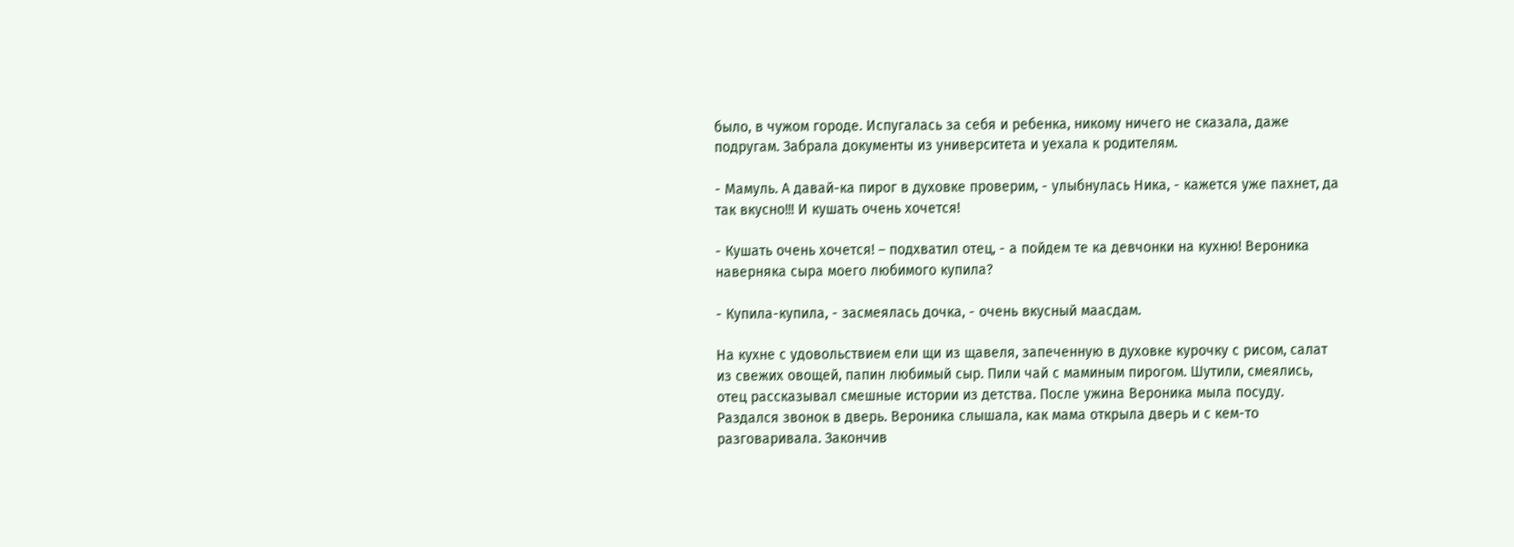было, в чужом городе. Испугалась за себя и ребенка, никому ничего не сказала, даже подругам. Забрала документы из университета и уехала к родителям.

- Мамуль. А давай-ка пирог в духовке проверим, - улыбнулась Ника, - кажется уже пахнет, да так вкусно!!! И кушать очень хочется!

- Кушать очень хочется! – подхватил отец, - а пойдем те ка девчонки на кухню! Вероника наверняка сыра моего любимого купила?

- Купила-купила, - засмеялась дочка, - очень вкусный маасдам.

На кухне с удовольствием ели щи из щавеля, запеченную в духовке курочку с рисом, салат из свежих овощей, папин любимый сыр. Пили чай с маминым пирогом. Шутили, смеялись, отец рассказывал смешные истории из детства. После ужина Вероника мыла посуду. Раздался звонок в дверь. Вероника слышала, как мама открыла дверь и с кем-то разговаривала. Закончив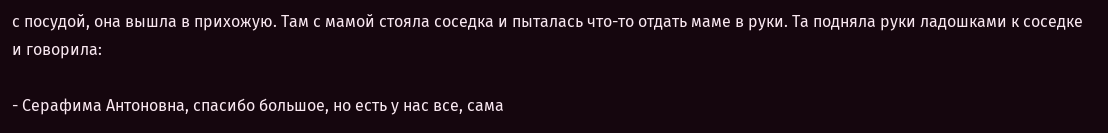с посудой, она вышла в прихожую. Там с мамой стояла соседка и пыталась что-то отдать маме в руки. Та подняла руки ладошками к соседке и говорила:

- Серафима Антоновна, спасибо большое, но есть у нас все, сама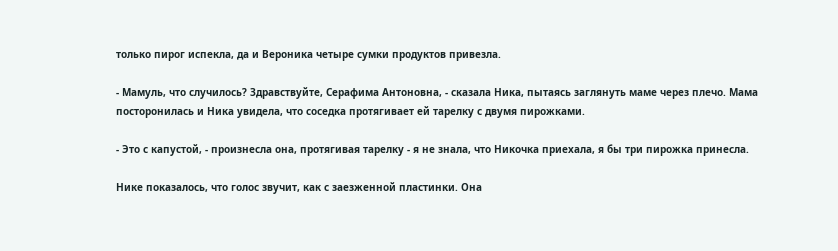только пирог испекла, да и Вероника четыре сумки продуктов привезла.

- Мамуль, что случилось? Здравствуйте, Серафима Антоновна, - сказала Ника, пытаясь заглянуть маме через плечо. Мама посторонилась и Ника увидела, что соседка протягивает ей тарелку с двумя пирожками.

- Это с капустой, - произнесла она, протягивая тарелку - я не знала, что Никочка приехала, я бы три пирожка принесла.

Нике показалось, что голос звучит, как с заезженной пластинки. Она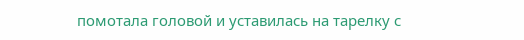помотала головой и уставилась на тарелку с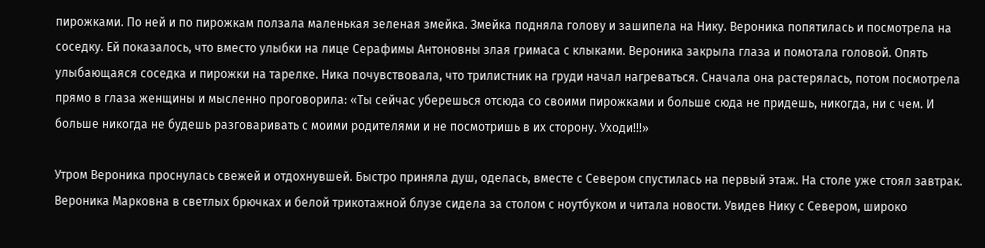пирожками. По ней и по пирожкам ползала маленькая зеленая змейка. Змейка подняла голову и зашипела на Нику. Вероника попятилась и посмотрела на соседку. Ей показалось, что вместо улыбки на лице Серафимы Антоновны злая гримаса с клыками. Вероника закрыла глаза и помотала головой. Опять улыбающаяся соседка и пирожки на тарелке. Ника почувствовала, что трилистник на груди начал нагреваться. Сначала она растерялась, потом посмотрела прямо в глаза женщины и мысленно проговорила: «Ты сейчас уберешься отсюда со своими пирожками и больше сюда не придешь, никогда, ни с чем. И больше никогда не будешь разговаривать с моими родителями и не посмотришь в их сторону. Уходи!!!»

Утром Вероника проснулась свежей и отдохнувшей. Быстро приняла душ, оделась, вместе с Севером спустилась на первый этаж. На столе уже стоял завтрак. Вероника Марковна в светлых брючках и белой трикотажной блузе сидела за столом с ноутбуком и читала новости. Увидев Нику с Севером, широко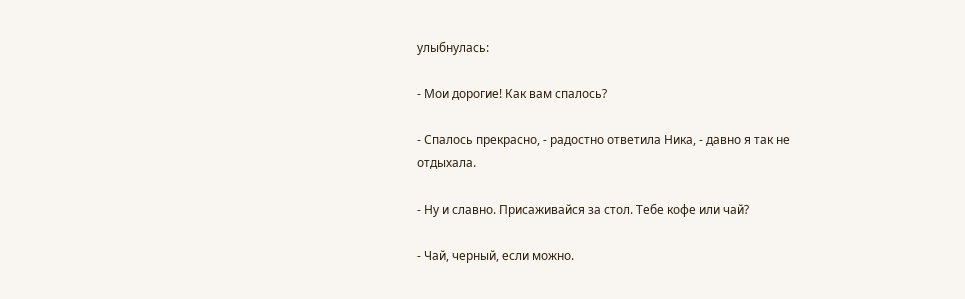улыбнулась:

- Мои дорогие! Как вам спалось?

- Спалось прекрасно, - радостно ответила Ника, - давно я так не отдыхала.

- Ну и славно. Присаживайся за стол. Тебе кофе или чай?

- Чай, черный, если можно.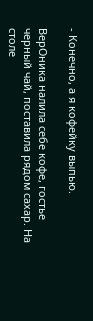- Конечно, а я кофейку выпью.

ВерОника налила себе кофе, гостье черный чай, поставила рядом сахар. На столе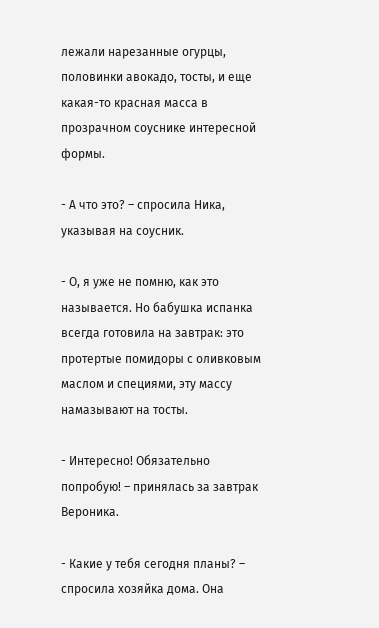лежали нарезанные огурцы, половинки авокадо, тосты, и еще какая-то красная масса в прозрачном соуснике интересной формы.

- А что это? – спросила Ника, указывая на соусник.

- О, я уже не помню, как это называется. Но бабушка испанка всегда готовила на завтрак: это протертые помидоры с оливковым маслом и специями, эту массу намазывают на тосты.

- Интересно! Обязательно попробую! – принялась за завтрак Вероника.

- Какие у тебя сегодня планы? – спросила хозяйка дома. Она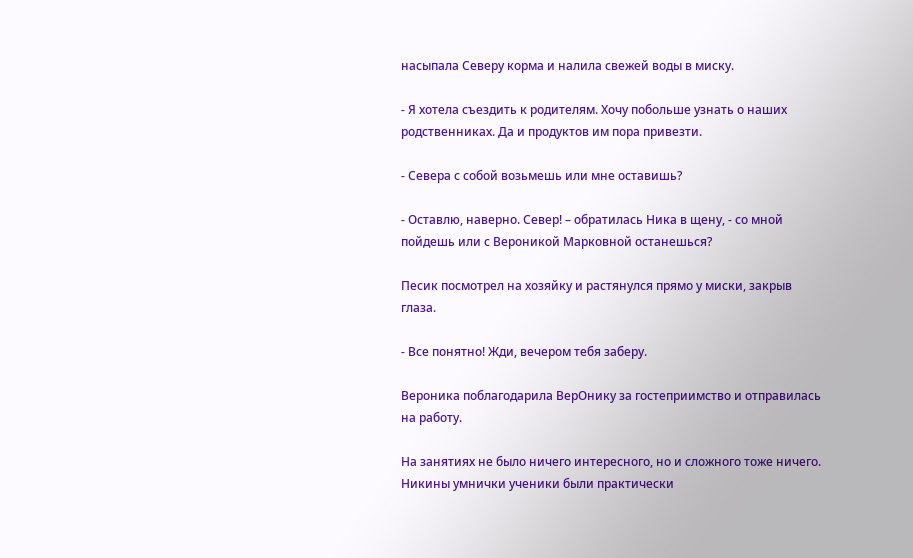насыпала Северу корма и налила свежей воды в миску.

- Я хотела съездить к родителям. Хочу побольше узнать о наших родственниках. Да и продуктов им пора привезти.

- Севера с собой возьмешь или мне оставишь?

- Оставлю, наверно. Север! – обратилась Ника в щену, - со мной пойдешь или с Вероникой Марковной останешься?

Песик посмотрел на хозяйку и растянулся прямо у миски, закрыв глаза.

- Все понятно! Жди, вечером тебя заберу.

Вероника поблагодарила ВерОнику за гостеприимство и отправилась на работу.

На занятиях не было ничего интересного, но и сложного тоже ничего. Никины умнички ученики были практически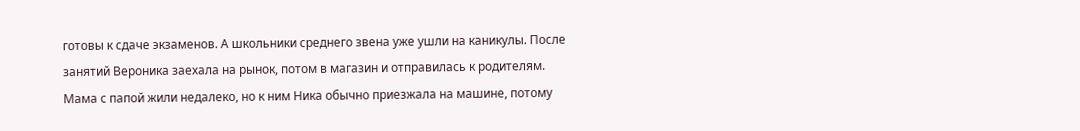готовы к сдаче экзаменов. А школьники среднего звена уже ушли на каникулы. После занятий Вероника заехала на рынок, потом в магазин и отправилась к родителям. Мама с папой жили недалеко, но к ним Ника обычно приезжала на машине, потому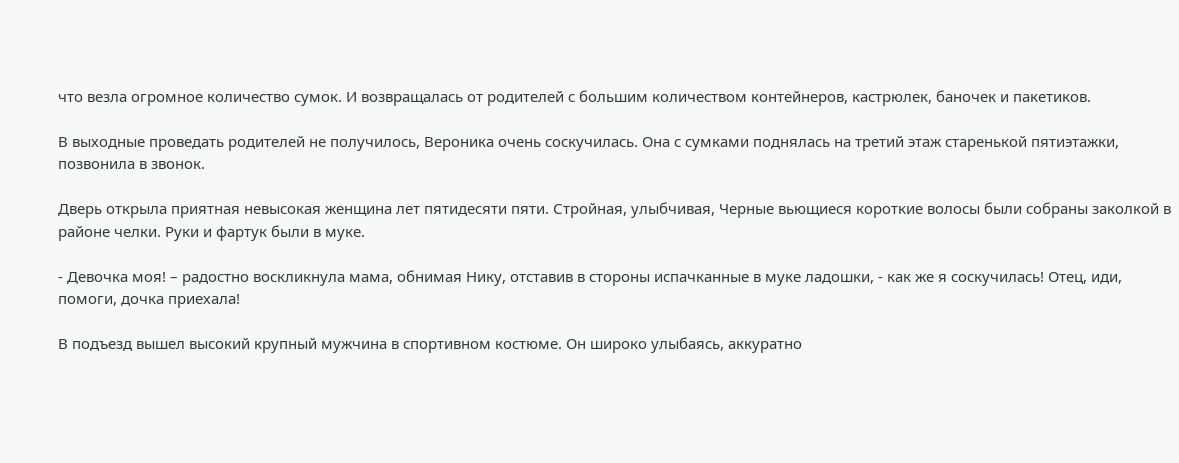что везла огромное количество сумок. И возвращалась от родителей с большим количеством контейнеров, кастрюлек, баночек и пакетиков.

В выходные проведать родителей не получилось, Вероника очень соскучилась. Она с сумками поднялась на третий этаж старенькой пятиэтажки, позвонила в звонок.

Дверь открыла приятная невысокая женщина лет пятидесяти пяти. Стройная, улыбчивая, Черные вьющиеся короткие волосы были собраны заколкой в районе челки. Руки и фартук были в муке.

- Девочка моя! – радостно воскликнула мама, обнимая Нику, отставив в стороны испачканные в муке ладошки, - как же я соскучилась! Отец, иди, помоги, дочка приехала!

В подъезд вышел высокий крупный мужчина в спортивном костюме. Он широко улыбаясь, аккуратно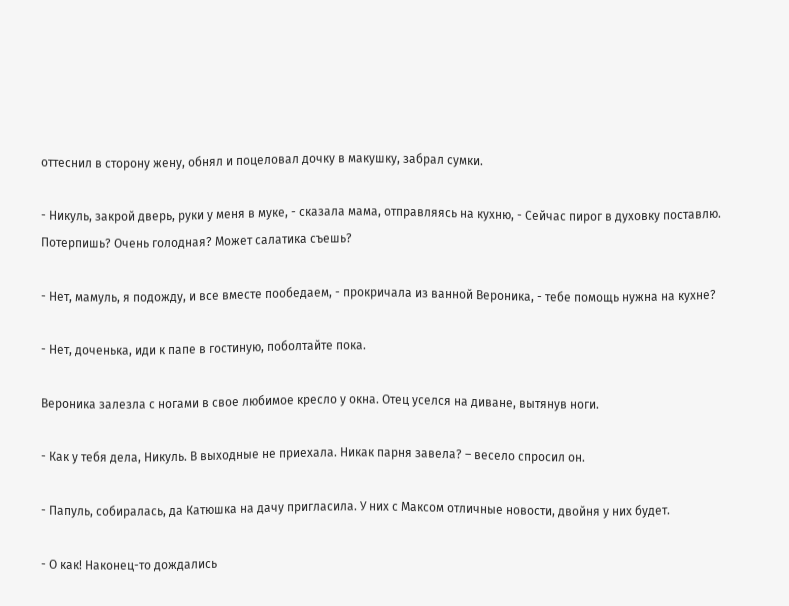оттеснил в сторону жену, обнял и поцеловал дочку в макушку, забрал сумки.

- Никуль, закрой дверь, руки у меня в муке, - сказала мама, отправляясь на кухню, - Сейчас пирог в духовку поставлю. Потерпишь? Очень голодная? Может салатика съешь?

- Нет, мамуль, я подожду, и все вместе пообедаем, - прокричала из ванной Вероника, - тебе помощь нужна на кухне?

- Нет, доченька, иди к папе в гостиную, поболтайте пока.

Вероника залезла с ногами в свое любимое кресло у окна. Отец уселся на диване, вытянув ноги.

- Как у тебя дела, Никуль. В выходные не приехала. Никак парня завела? – весело спросил он.

- Папуль, собиралась, да Катюшка на дачу пригласила. У них с Максом отличные новости, двойня у них будет.

- О как! Наконец-то дождались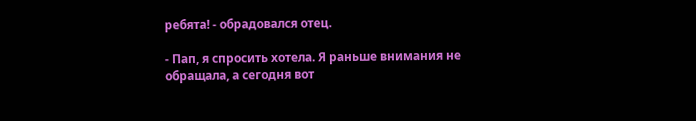ребята! - обрадовался отец.

- Пап, я спросить хотела. Я раньше внимания не обращала, а сегодня вот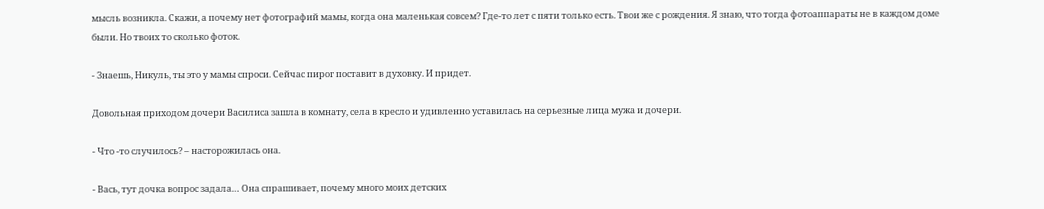мысль возникла. Скажи, а почему нет фотографий мамы, когда она маленькая совсем? Где-то лет с пяти только есть. Твои же с рождения. Я знаю, что тогда фотоаппараты не в каждом доме были. Но твоих то сколько фоток.

- Знаешь, Никуль, ты это у мамы спроси. Сейчас пирог поставит в духовку. И придет.

Довольная приходом дочери Василиса зашла в комнату, села в кресло и удивленно уставилась на серьезные лица мужа и дочери.

- Что -то случилось? – насторожилась она.

- Вась, тут дочка вопрос задала… Она спрашивает, почему много моих детских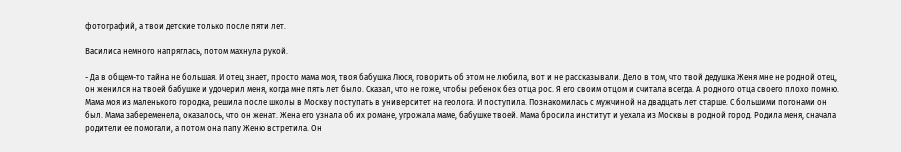фотографий, а твои детские только после пяти лет.

Василиса немного напряглась, потом махнула рукой.

- Да в общем-то тайна не большая. И отец знает, просто мама моя, твоя бабушка Люся, говорить об этом не любила, вот и не рассказывали. Дело в том, что твой дедушка Женя мне не родной отец, он женился на твоей бабушке и удочерил меня, когда мне пять лет было. Сказал, что не гоже, чтобы ребенок без отца рос. Я его своим отцом и считала всегда. А родного отца своего плохо помню. Мама моя из маленького городка, решила после школы в Москву поступать в университет на геолога. И поступила. Познакомилась с мужчиной на двадцать лет старше. С большими погонами он был. Мама забеременела, оказалось, что он женат. Жена его узнала об их романе, угрожала маме, бабушке твоей. Мама бросила институт и уехала из Москвы в родной город. Родила меня, сначала родители ее помогали, а потом она папу Женю встретила. Он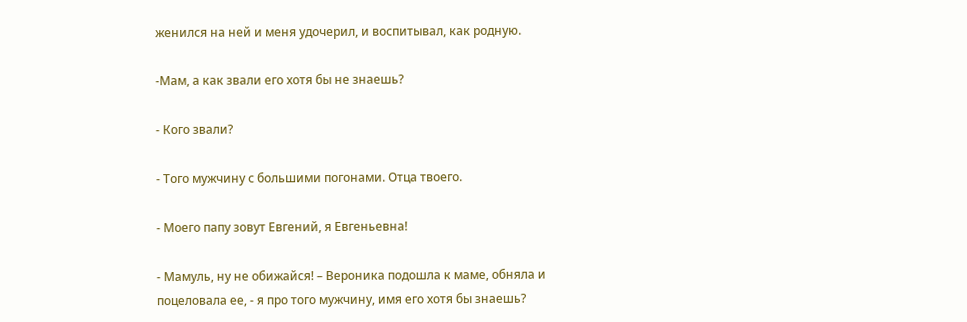женился на ней и меня удочерил, и воспитывал, как родную.

-Мам, а как звали его хотя бы не знаешь?

- Кого звали?

- Того мужчину с большими погонами. Отца твоего.

- Моего папу зовут Евгений, я Евгеньевна!

- Мамуль, ну не обижайся! – Вероника подошла к маме, обняла и поцеловала ее, - я про того мужчину, имя его хотя бы знаешь?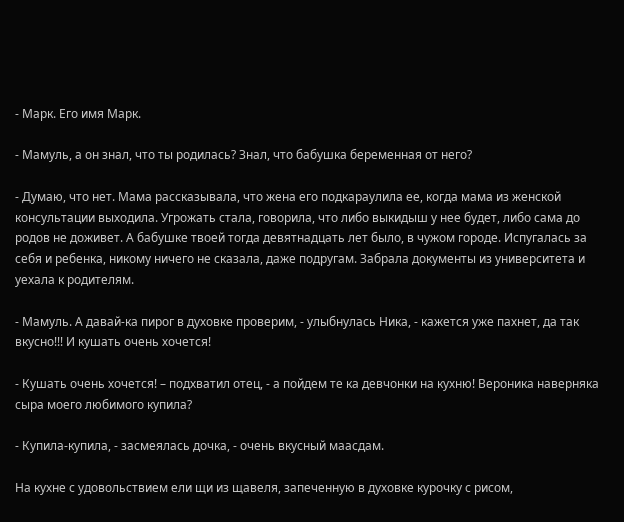- Марк. Его имя Марк.

- Мамуль, а он знал, что ты родилась? Знал, что бабушка беременная от него?

- Думаю, что нет. Мама рассказывала, что жена его подкараулила ее, когда мама из женской консультации выходила. Угрожать стала, говорила, что либо выкидыш у нее будет, либо сама до родов не доживет. А бабушке твоей тогда девятнадцать лет было, в чужом городе. Испугалась за себя и ребенка, никому ничего не сказала, даже подругам. Забрала документы из университета и уехала к родителям.

- Мамуль. А давай-ка пирог в духовке проверим, - улыбнулась Ника, - кажется уже пахнет, да так вкусно!!! И кушать очень хочется!

- Кушать очень хочется! – подхватил отец, - а пойдем те ка девчонки на кухню! Вероника наверняка сыра моего любимого купила?

- Купила-купила, - засмеялась дочка, - очень вкусный маасдам.

На кухне с удовольствием ели щи из щавеля, запеченную в духовке курочку с рисом,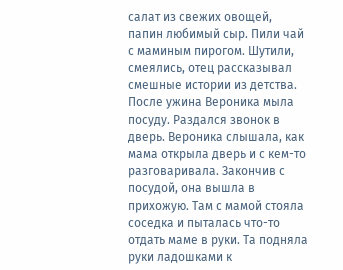салат из свежих овощей, папин любимый сыр. Пили чай с маминым пирогом. Шутили, смеялись, отец рассказывал смешные истории из детства. После ужина Вероника мыла посуду. Раздался звонок в дверь. Вероника слышала, как мама открыла дверь и с кем-то разговаривала. Закончив с посудой, она вышла в прихожую. Там с мамой стояла соседка и пыталась что-то отдать маме в руки. Та подняла руки ладошками к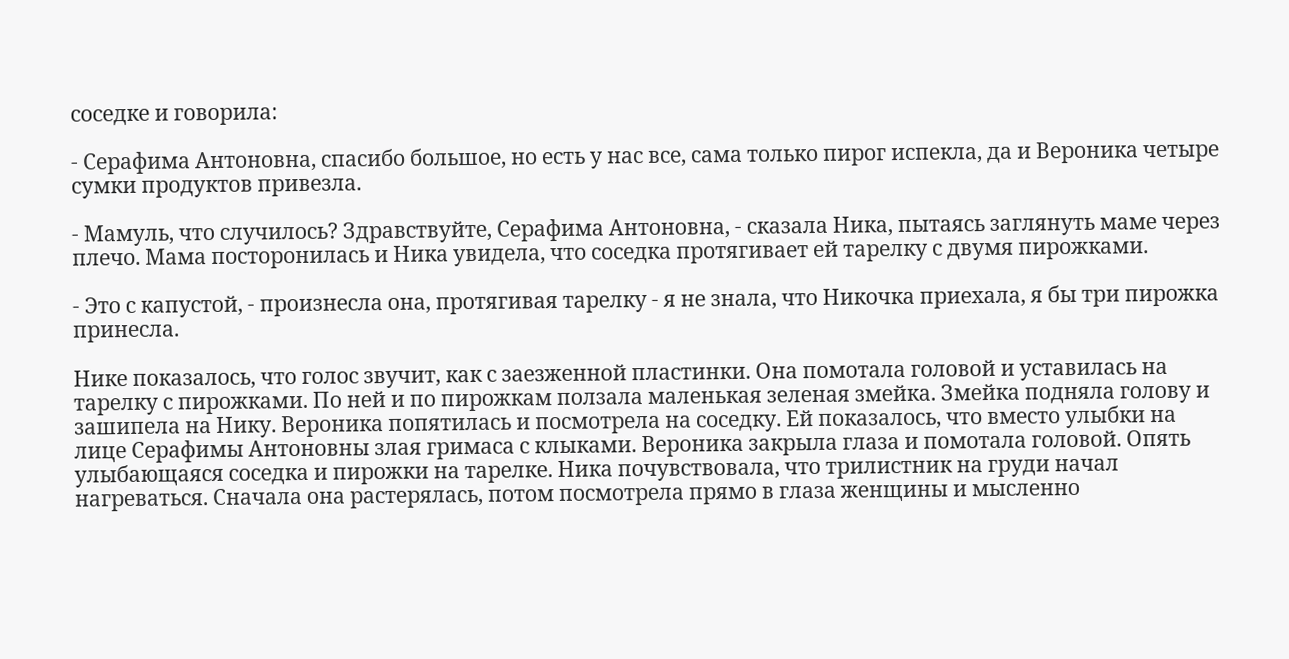соседке и говорила:

- Серафима Антоновна, спасибо большое, но есть у нас все, сама только пирог испекла, да и Вероника четыре сумки продуктов привезла.

- Мамуль, что случилось? Здравствуйте, Серафима Антоновна, - сказала Ника, пытаясь заглянуть маме через плечо. Мама посторонилась и Ника увидела, что соседка протягивает ей тарелку с двумя пирожками.

- Это с капустой, - произнесла она, протягивая тарелку - я не знала, что Никочка приехала, я бы три пирожка принесла.

Нике показалось, что голос звучит, как с заезженной пластинки. Она помотала головой и уставилась на тарелку с пирожками. По ней и по пирожкам ползала маленькая зеленая змейка. Змейка подняла голову и зашипела на Нику. Вероника попятилась и посмотрела на соседку. Ей показалось, что вместо улыбки на лице Серафимы Антоновны злая гримаса с клыками. Вероника закрыла глаза и помотала головой. Опять улыбающаяся соседка и пирожки на тарелке. Ника почувствовала, что трилистник на груди начал нагреваться. Сначала она растерялась, потом посмотрела прямо в глаза женщины и мысленно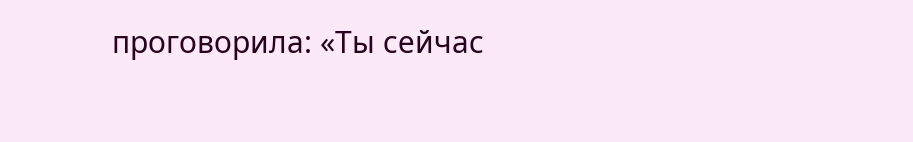проговорила: «Ты сейчас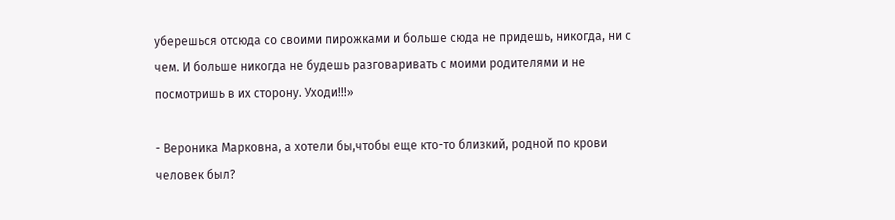уберешься отсюда со своими пирожками и больше сюда не придешь, никогда, ни с чем. И больше никогда не будешь разговаривать с моими родителями и не посмотришь в их сторону. Уходи!!!»

- Вероника Марковна, а хотели бы,чтобы еще кто-то близкий, родной по крови человек был?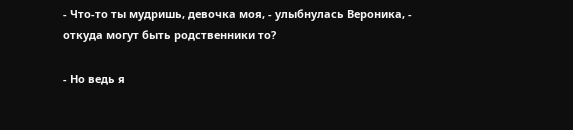- Что-то ты мудришь, девочка моя, - улыбнулась Вероника, - откуда могут быть родственники то?

- Но ведь я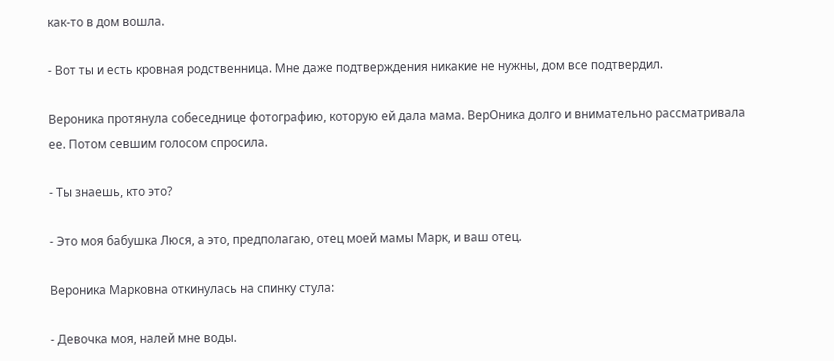как-то в дом вошла.

- Вот ты и есть кровная родственница. Мне даже подтверждения никакие не нужны, дом все подтвердил.

Вероника протянула собеседнице фотографию, которую ей дала мама. ВерОника долго и внимательно рассматривала ее. Потом севшим голосом спросила.

- Ты знаешь, кто это?

- Это моя бабушка Люся, а это, предполагаю, отец моей мамы Марк, и ваш отец.

Вероника Марковна откинулась на спинку стула:

- Девочка моя, налей мне воды.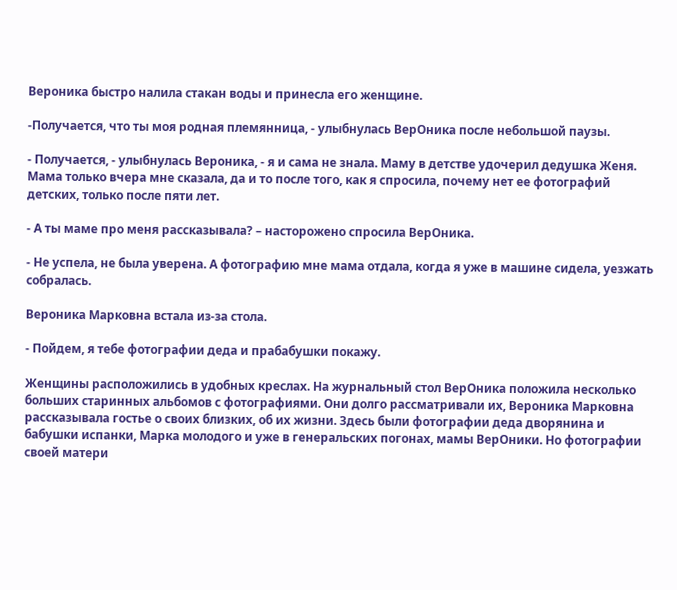Вероника быстро налила стакан воды и принесла его женщине.

-Получается, что ты моя родная племянница, - улыбнулась ВерОника после небольшой паузы.

- Получается, - улыбнулась Вероника, - я и сама не знала. Маму в детстве удочерил дедушка Женя. Мама только вчера мне сказала, да и то после того, как я спросила, почему нет ее фотографий детских, только после пяти лет.

- А ты маме про меня рассказывала? – насторожено спросила ВерОника.

- Не успела, не была уверена. А фотографию мне мама отдала, когда я уже в машине сидела, уезжать собралась.

Вероника Марковна встала из-за стола.

- Пойдем, я тебе фотографии деда и прабабушки покажу.

Женщины расположились в удобных креслах. На журнальный стол ВерОника положила несколько больших старинных альбомов с фотографиями. Они долго рассматривали их, Вероника Марковна рассказывала гостье о своих близких, об их жизни. Здесь были фотографии деда дворянина и бабушки испанки, Марка молодого и уже в генеральских погонах, мамы ВерОники. Но фотографии своей матери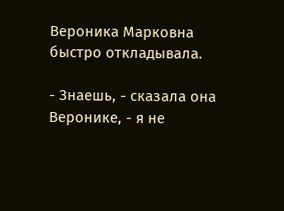Вероника Марковна быстро откладывала.

- Знаешь, - сказала она Веронике, - я не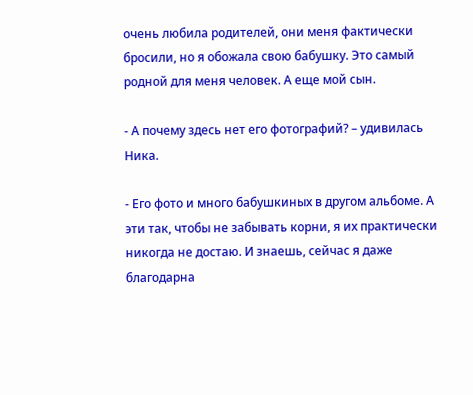очень любила родителей, они меня фактически бросили, но я обожала свою бабушку. Это самый родной для меня человек. А еще мой сын.

- А почему здесь нет его фотографий? – удивилась Ника.

- Его фото и много бабушкиных в другом альбоме. А эти так, чтобы не забывать корни, я их практически никогда не достаю. И знаешь, сейчас я даже благодарна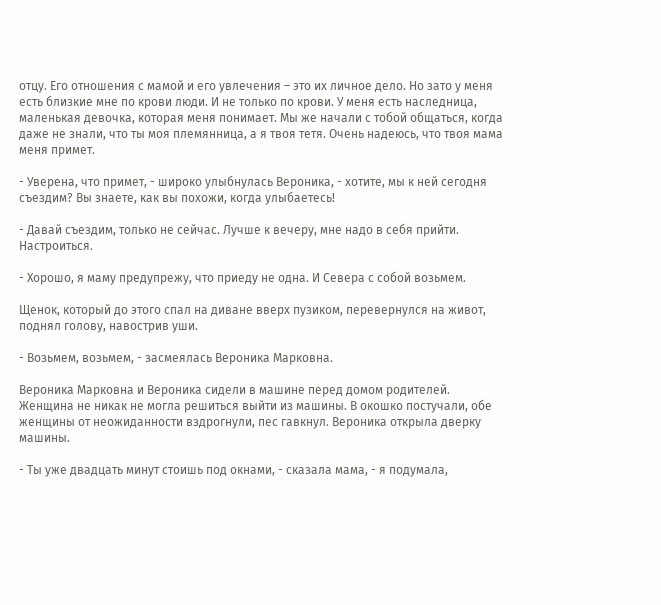отцу. Его отношения с мамой и его увлечения – это их личное дело. Но зато у меня есть близкие мне по крови люди. И не только по крови. У меня есть наследница, маленькая девочка, которая меня понимает. Мы же начали с тобой общаться, когда даже не знали, что ты моя племянница, а я твоя тетя. Очень надеюсь, что твоя мама меня примет.

- Уверена, что примет, - широко улыбнулась Вероника, - хотите, мы к ней сегодня съездим? Вы знаете, как вы похожи, когда улыбаетесь!

- Давай съездим, только не сейчас. Лучше к вечеру, мне надо в себя прийти. Настроиться.

- Хорошо, я маму предупрежу, что приеду не одна. И Севера с собой возьмем.

Щенок, который до этого спал на диване вверх пузиком, перевернулся на живот, поднял голову, навострив уши.

- Возьмем, возьмем, - засмеялась Вероника Марковна.

Вероника Марковна и Вероника сидели в машине перед домом родителей. Женщина не никак не могла решиться выйти из машины. В окошко постучали, обе женщины от неожиданности вздрогнули, пес гавкнул. Вероника открыла дверку машины.

- Ты уже двадцать минут стоишь под окнами, - сказала мама, - я подумала,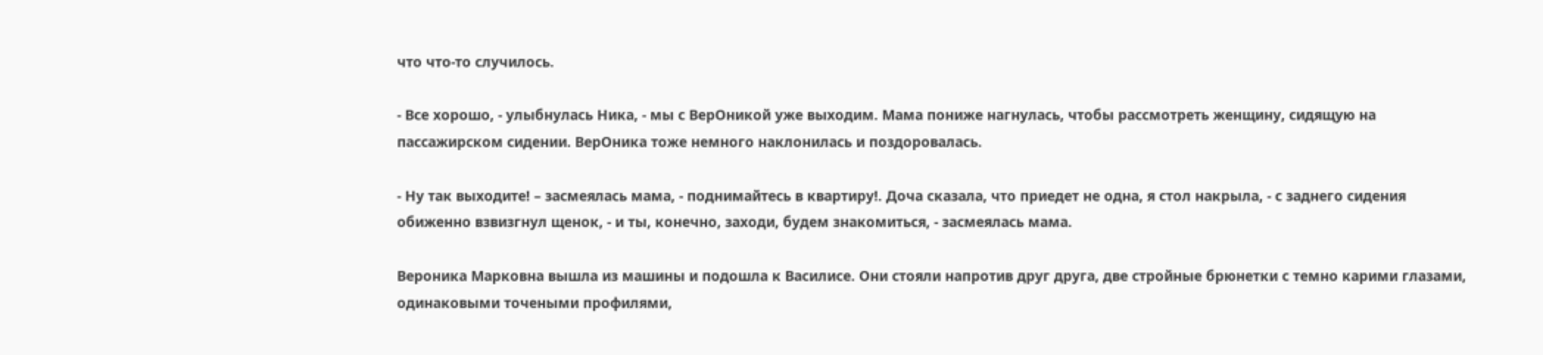что что-то случилось.

- Все хорошо, - улыбнулась Ника, - мы с ВерОникой уже выходим. Мама пониже нагнулась, чтобы рассмотреть женщину, сидящую на пассажирском сидении. ВерОника тоже немного наклонилась и поздоровалась.

- Ну так выходите! – засмеялась мама, - поднимайтесь в квартиру!. Доча сказала, что приедет не одна, я стол накрыла, - с заднего сидения обиженно взвизгнул щенок, - и ты, конечно, заходи, будем знакомиться, - засмеялась мама.

Вероника Марковна вышла из машины и подошла к Василисе. Они стояли напротив друг друга, две стройные брюнетки с темно карими глазами, одинаковыми точеными профилями,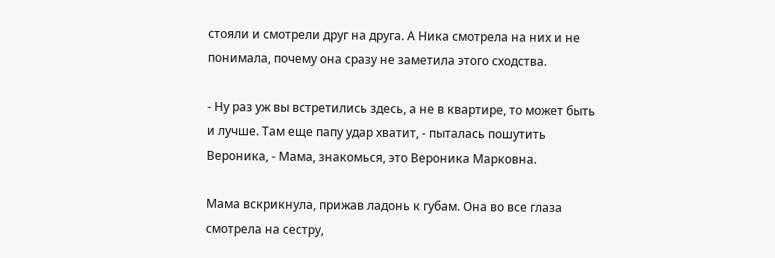стояли и смотрели друг на друга. А Ника смотрела на них и не понимала, почему она сразу не заметила этого сходства.

- Ну раз уж вы встретились здесь, а не в квартире, то может быть и лучше. Там еще папу удар хватит, - пыталась пошутить Вероника, - Мама, знакомься, это Вероника Марковна.

Мама вскрикнула, прижав ладонь к губам. Она во все глаза смотрела на сестру,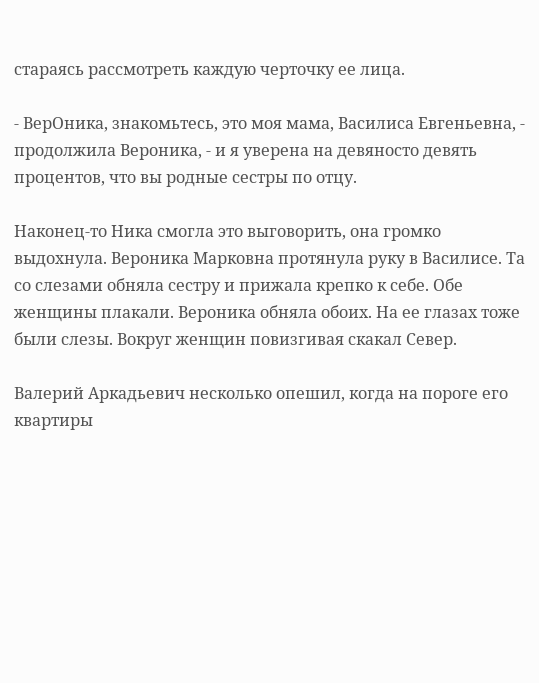стараясь рассмотреть каждую черточку ее лица.

- ВерОника, знакомьтесь, это моя мама, Василиса Евгеньевна, - продолжила Вероника, - и я уверена на девяносто девять процентов, что вы родные сестры по отцу.

Наконец-то Ника смогла это выговорить, она громко выдохнула. Вероника Марковна протянула руку в Василисе. Та со слезами обняла сестру и прижала крепко к себе. Обе женщины плакали. Вероника обняла обоих. На ее глазах тоже были слезы. Вокруг женщин повизгивая скакал Север.

Валерий Аркадьевич несколько опешил, когда на пороге его квартиры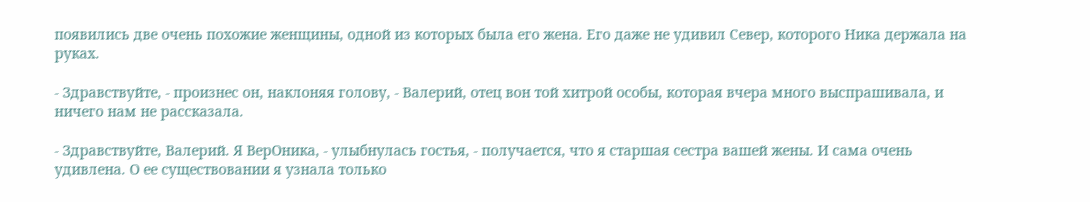появились две очень похожие женщины, одной из которых была его жена. Его даже не удивил Север, которого Ника держала на руках.

- Здравствуйте, - произнес он, наклоняя голову, - Валерий, отец вон той хитрой особы, которая вчера много выспрашивала, и ничего нам не рассказала.

- Здравствуйте, Валерий. Я ВерОника, - улыбнулась гостья, - получается, что я старшая сестра вашей жены. И сама очень удивлена. О ее существовании я узнала только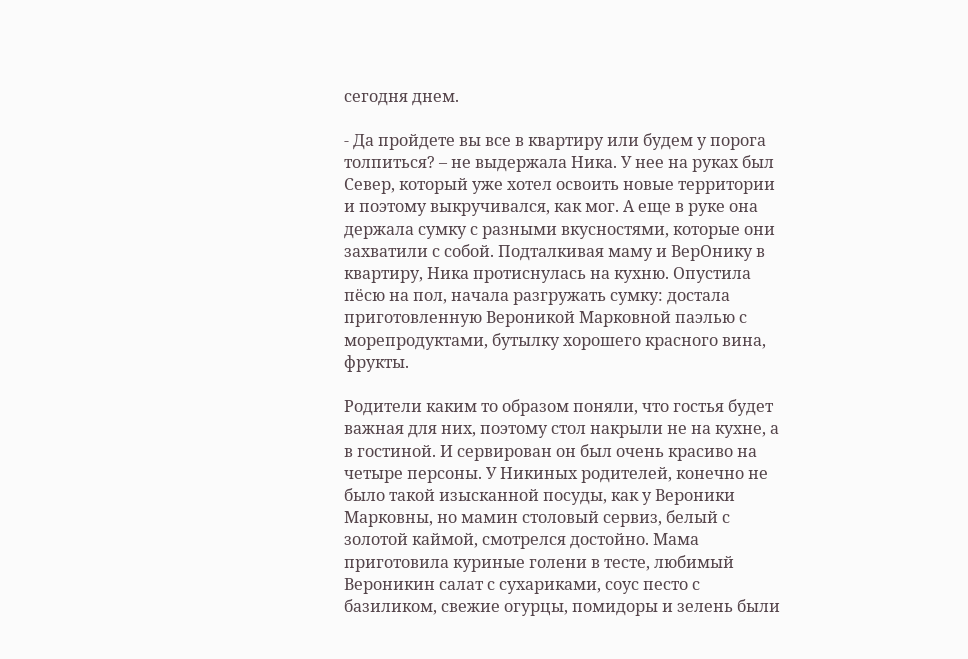сегодня днем.

- Да пройдете вы все в квартиру или будем у порога толпиться? – не выдержала Ника. У нее на руках был Север, который уже хотел освоить новые территории и поэтому выкручивался, как мог. А еще в руке она держала сумку с разными вкусностями, которые они захватили с собой. Подталкивая маму и ВерОнику в квартиру, Ника протиснулась на кухню. Опустила пёсю на пол, начала разгружать сумку: достала приготовленную Вероникой Марковной паэлью с морепродуктами, бутылку хорошего красного вина, фрукты.

Родители каким то образом поняли, что гостья будет важная для них, поэтому стол накрыли не на кухне, а в гостиной. И сервирован он был очень красиво на четыре персоны. У Никиных родителей, конечно не было такой изысканной посуды, как у Вероники Марковны, но мамин столовый сервиз, белый с золотой каймой, смотрелся достойно. Мама приготовила куриные голени в тесте, любимый Вероникин салат с сухариками, соус песто с базиликом, свежие огурцы, помидоры и зелень были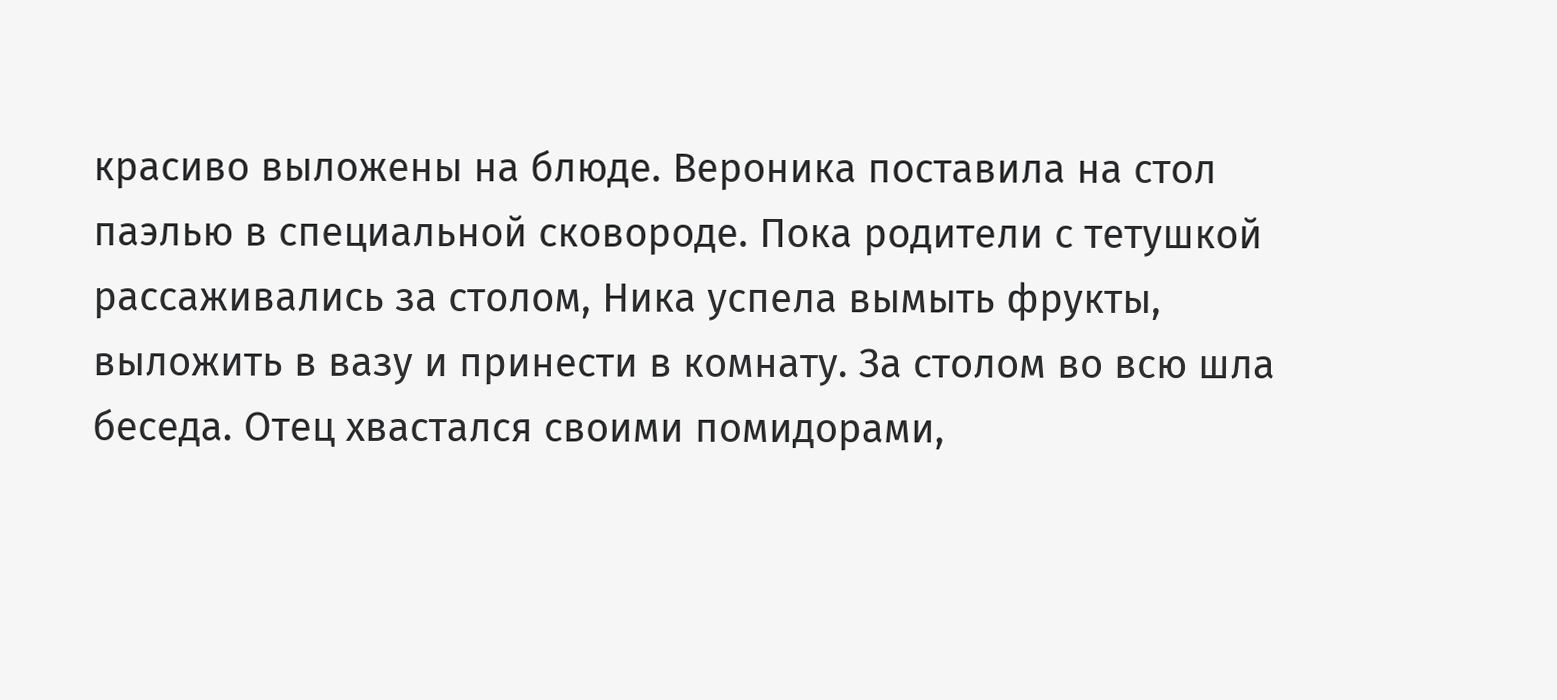красиво выложены на блюде. Вероника поставила на стол паэлью в специальной сковороде. Пока родители с тетушкой рассаживались за столом, Ника успела вымыть фрукты, выложить в вазу и принести в комнату. За столом во всю шла беседа. Отец хвастался своими помидорами,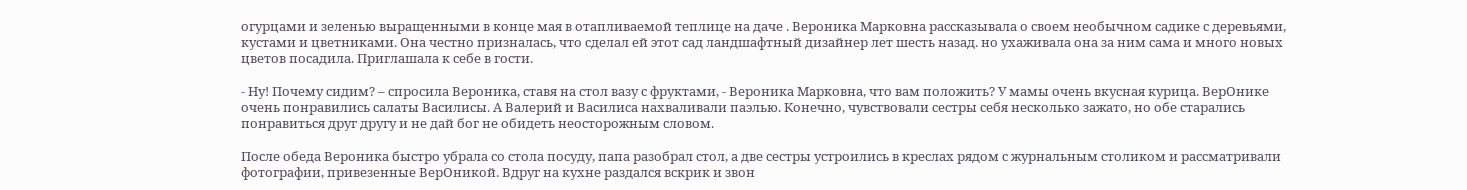огурцами и зеленью выращенными в конце мая в отапливаемой теплице на даче . Вероника Марковна рассказывала о своем необычном садике с деревьями, кустами и цветниками. Она честно призналась, что сделал ей этот сад ландшафтный дизайнер лет шесть назад. но ухаживала она за ним сама и много новых цветов посадила. Приглашала к себе в гости.

- Ну! Почему сидим? – спросила Вероника, ставя на стол вазу с фруктами, - Вероника Марковна, что вам положить? У мамы очень вкусная курица. ВерОнике очень понравились салаты Василисы. А Валерий и Василиса нахваливали паэлью. Конечно, чувствовали сестры себя несколько зажато, но обе старались понравиться друг другу и не дай бог не обидеть неосторожным словом.

После обеда Вероника быстро убрала со стола посуду, папа разобрал стол, а две сестры устроились в креслах рядом с журнальным столиком и рассматривали фотографии, привезенные ВерОникой. Вдруг на кухне раздался вскрик и звон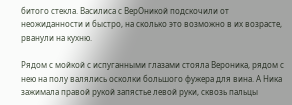битого стекла. Василиса с ВерОникой подскочили от неожиданности и быстро, на сколько это возможно в их возрасте, рванули на кухню.

Рядом с мойкой с испуганными глазами стояла Вероника, рядом с нею на полу валялись осколки большого фужера для вина. А Ника зажимала правой рукой запястье левой руки, сквозь пальцы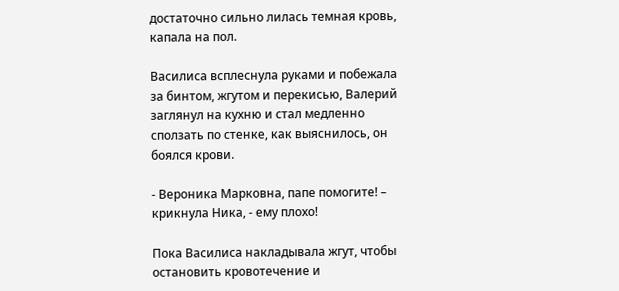достаточно сильно лилась темная кровь, капала на пол.

Василиса всплеснула руками и побежала за бинтом, жгутом и перекисью, Валерий заглянул на кухню и стал медленно сползать по стенке, как выяснилось, он боялся крови.

- Вероника Марковна, папе помогите! – крикнула Ника, - ему плохо!

Пока Василиса накладывала жгут, чтобы остановить кровотечение и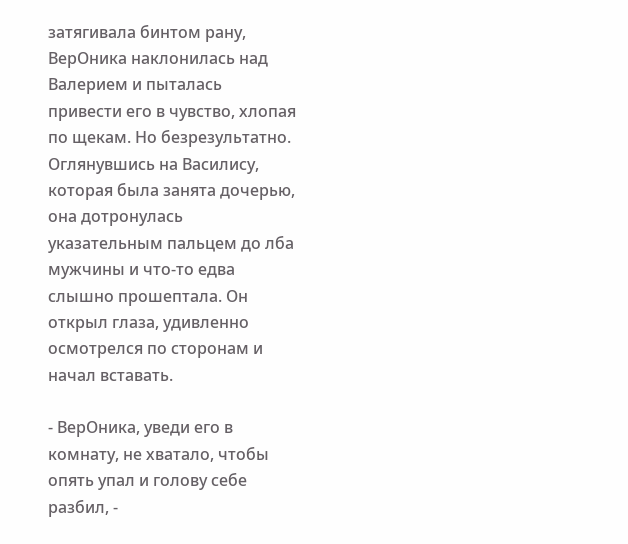затягивала бинтом рану, ВерОника наклонилась над Валерием и пыталась привести его в чувство, хлопая по щекам. Но безрезультатно. Оглянувшись на Василису, которая была занята дочерью, она дотронулась указательным пальцем до лба мужчины и что-то едва слышно прошептала. Он открыл глаза, удивленно осмотрелся по сторонам и начал вставать.

- ВерОника, уведи его в комнату, не хватало, чтобы опять упал и голову себе разбил, -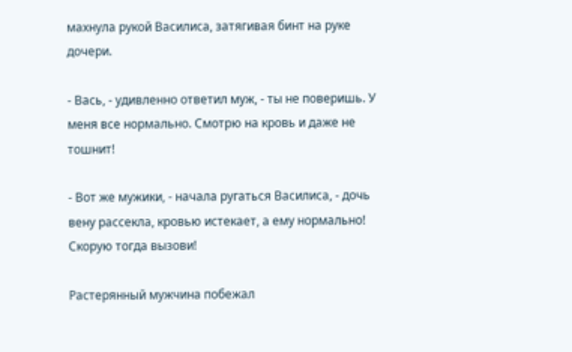махнула рукой Василиса, затягивая бинт на руке дочери.

- Вась, - удивленно ответил муж, - ты не поверишь. У меня все нормально. Смотрю на кровь и даже не тошнит!

- Вот же мужики, - начала ругаться Василиса, - дочь вену рассекла, кровью истекает, а ему нормально! Скорую тогда вызови!

Растерянный мужчина побежал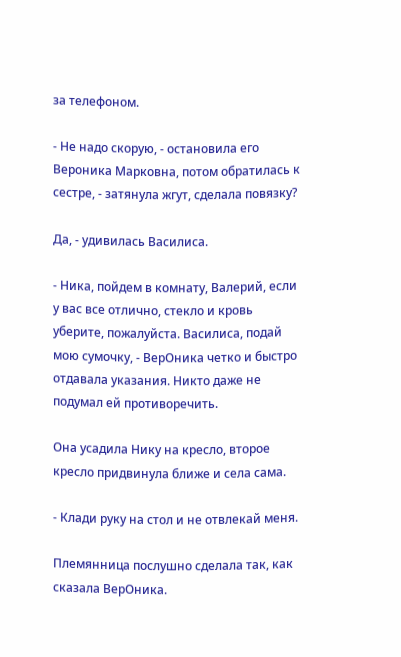за телефоном.

- Не надо скорую, - остановила его Вероника Марковна, потом обратилась к сестре, - затянула жгут, сделала повязку?

Да, - удивилась Василиса.

- Ника, пойдем в комнату, Валерий, если у вас все отлично, стекло и кровь уберите, пожалуйста. Василиса, подай мою сумочку, - ВерОника четко и быстро отдавала указания. Никто даже не подумал ей противоречить.

Она усадила Нику на кресло, второе кресло придвинула ближе и села сама.

- Клади руку на стол и не отвлекай меня.

Племянница послушно сделала так, как сказала ВерОника.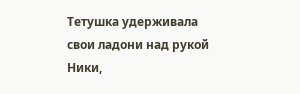Тетушка удерживала свои ладони над рукой Ники,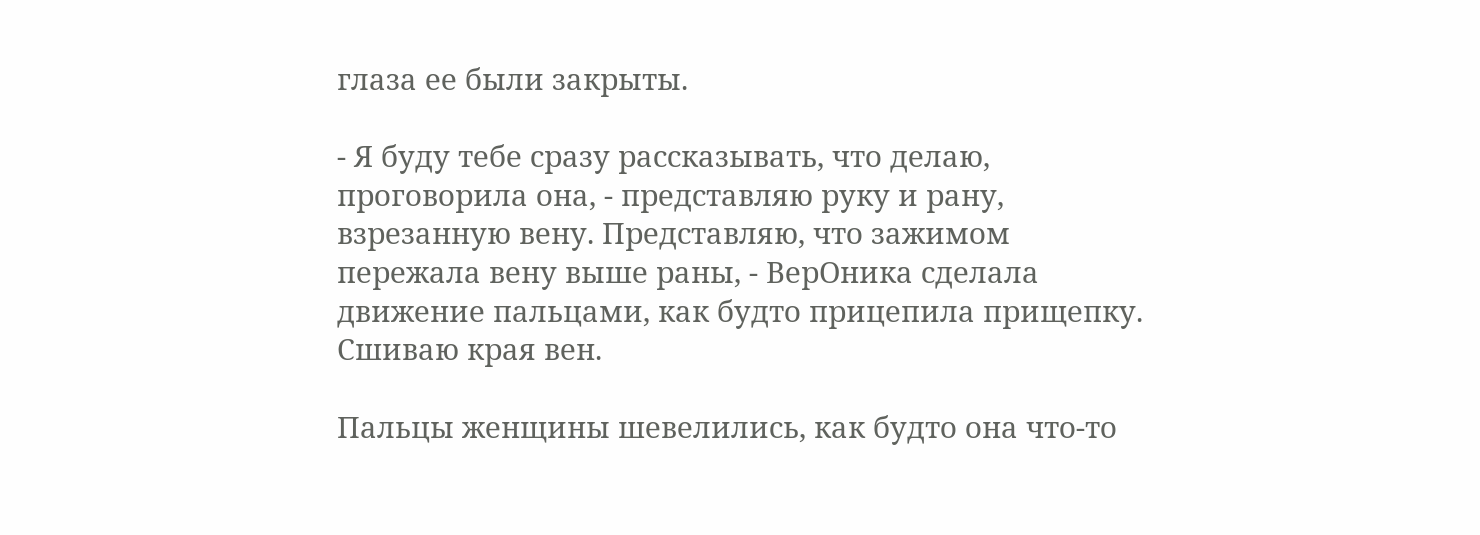глаза ее были закрыты.

- Я буду тебе сразу рассказывать, что делаю, проговорила она, - представляю руку и рану, взрезанную вену. Представляю, что зажимом пережала вену выше раны, - ВерОника сделала движение пальцами, как будто прицепила прищепку. Сшиваю края вен.

Пальцы женщины шевелились, как будто она что-то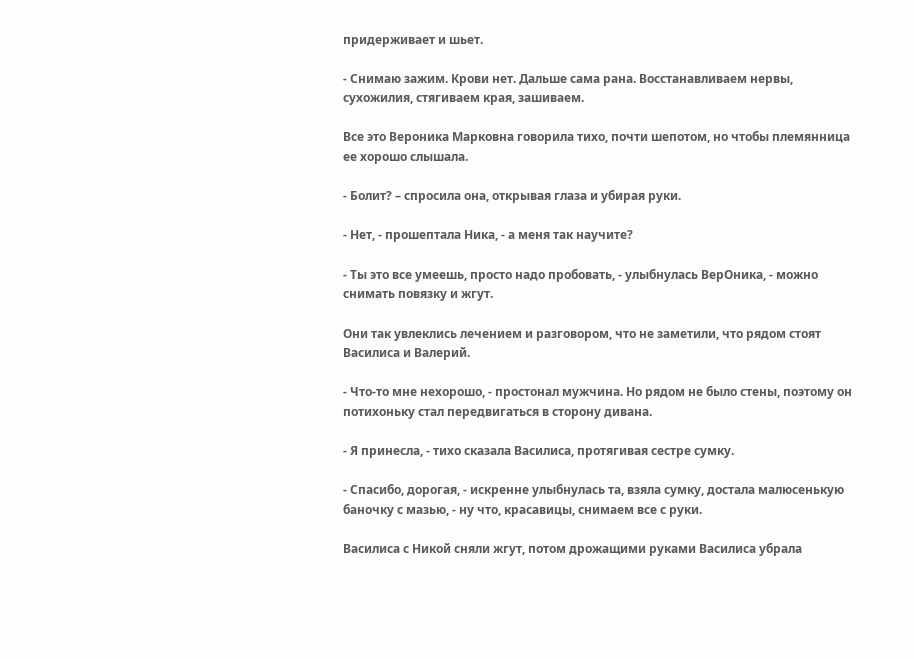придерживает и шьет.

- Снимаю зажим. Крови нет. Дальше сама рана. Восстанавливаем нервы, сухожилия, стягиваем края, зашиваем.

Все это Вероника Марковна говорила тихо, почти шепотом, но чтобы племянница ее хорошо слышала.

- Болит? – спросила она, открывая глаза и убирая руки.

- Нет, - прошептала Ника, - а меня так научите?

- Ты это все умеешь, просто надо пробовать, - улыбнулась ВерОника, - можно снимать повязку и жгут.

Они так увлеклись лечением и разговором, что не заметили, что рядом стоят Василиса и Валерий.

- Что-то мне нехорошо, - простонал мужчина. Но рядом не было стены, поэтому он потихоньку стал передвигаться в сторону дивана.

- Я принесла, - тихо сказала Василиса, протягивая сестре сумку.

- Спасибо, дорогая, - искренне улыбнулась та, взяла сумку, достала малюсенькую баночку с мазью, - ну что, красавицы, снимаем все с руки.

Василиса с Никой сняли жгут, потом дрожащими руками Василиса убрала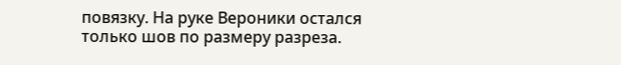повязку. На руке Вероники остался только шов по размеру разреза.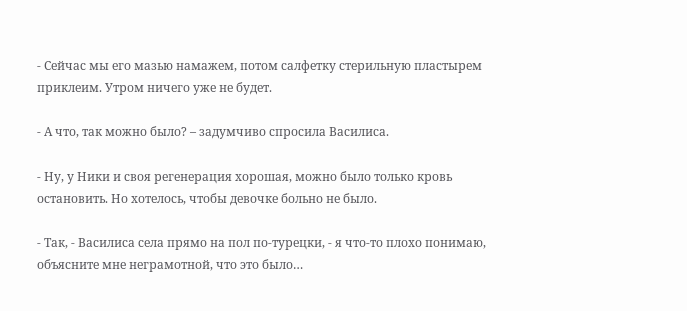- Сейчас мы его мазью намажем, потом салфетку стерильную пластырем приклеим. Утром ничего уже не будет.

- А что, так можно было? – задумчиво спросила Василиса.

- Ну, у Ники и своя регенерация хорошая, можно было только кровь остановить. Но хотелось, чтобы девочке больно не было.

- Так, - Василиса села прямо на пол по-турецки, - я что-то плохо понимаю, объясните мне неграмотной, что это было…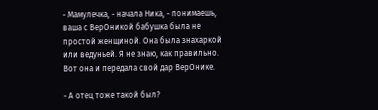- Мамулечка, - начала Ника, - понимаешь, ваша с ВерОникой бабушка была не простой женщиной. Она была знахаркой или ведуньей. Я не знаю, как правильно. Вот она и передала свой дар ВерОнике.

- А отец тоже такой был?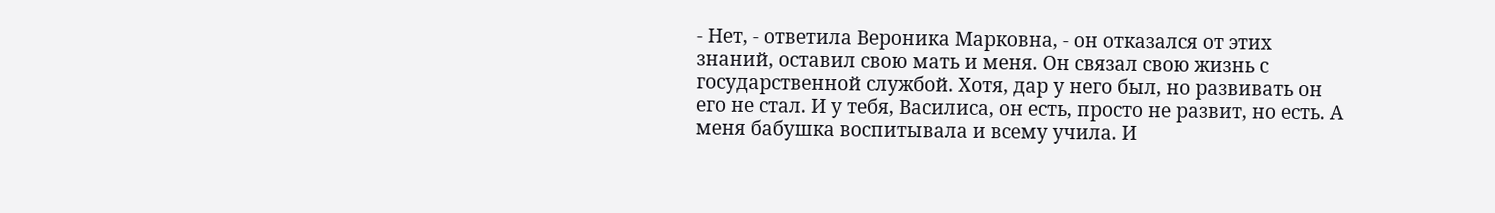- Нет, - ответила Вероника Марковна, - он отказался от этих знаний, оставил свою мать и меня. Он связал свою жизнь с государственной службой. Хотя, дар у него был, но развивать он его не стал. И у тебя, Василиса, он есть, просто не развит, но есть. А меня бабушка воспитывала и всему учила. И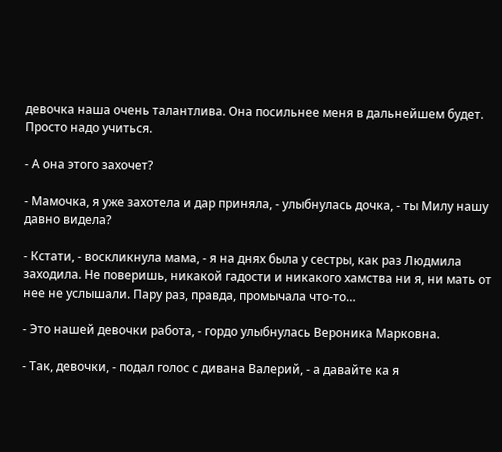девочка наша очень талантлива. Она посильнее меня в дальнейшем будет. Просто надо учиться.

- А она этого захочет?

- Мамочка, я уже захотела и дар приняла, - улыбнулась дочка, - ты Милу нашу давно видела?

- Кстати, - воскликнула мама, - я на днях была у сестры, как раз Людмила заходила. Не поверишь, никакой гадости и никакого хамства ни я, ни мать от нее не услышали. Пару раз, правда, промычала что-то…

- Это нашей девочки работа, - гордо улыбнулась Вероника Марковна.

- Так, девочки, - подал голос с дивана Валерий, - а давайте ка я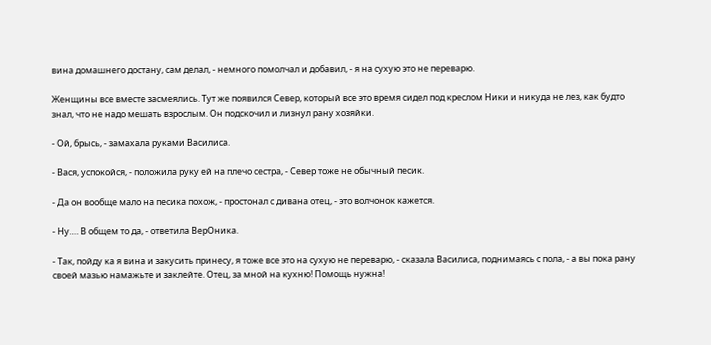вина домашнего достану, сам делал, - немного помолчал и добавил, - я на сухую это не переварю.

Женщины все вместе засмеялись. Тут же появился Север, который все это время сидел под креслом Ники и никуда не лез, как будто знал, что не надо мешать взрослым. Он подскочил и лизнул рану хозяйки.

- Ой, брысь, - замахала руками Василиса.

- Вася, успокойся, - положила руку ей на плечо сестра, - Север тоже не обычный песик.

- Да он вообще мало на песика похож, - простонал с дивана отец, - это волчонок кажется.

- Ну…. В общем то да, - ответила ВерОника.

- Так, пойду ка я вина и закусить принесу, я тоже все это на сухую не переварю, - сказала Василиса, поднимаясь с пола, - а вы пока рану своей мазью намажьте и заклейте. Отец, за мной на кухню! Помощь нужна!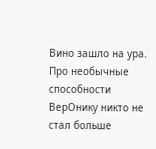Вино зашло на ура. Про необычные способности ВерОнику никто не стал больше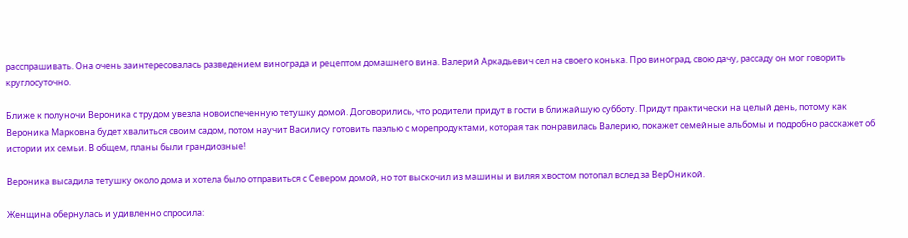расспрашивать. Она очень заинтересовалась разведением винограда и рецептом домашнего вина. Валерий Аркадьевич сел на своего конька. Про виноград, свою дачу, рассаду он мог говорить круглосуточно.

Ближе к полуночи Вероника с трудом увезла новоиспеченную тетушку домой. Договорились, что родители придут в гости в ближайшую субботу. Придут практически на целый день, потому как Вероника Марковна будет хвалиться своим садом, потом научит Василису готовить паэлью с морепродуктами, которая так понравилась Валерию, покажет семейные альбомы и подробно расскажет об истории их семьи. В общем, планы были грандиозные!

Вероника высадила тетушку около дома и хотела было отправиться с Севером домой, но тот выскочил из машины и виляя хвостом потопал вслед за ВерОникой.

Женщина обернулась и удивленно спросила: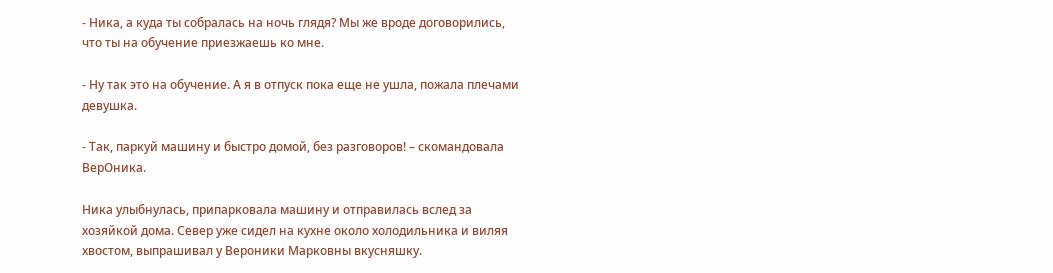- Ника, а куда ты собралась на ночь глядя? Мы же вроде договорились, что ты на обучение приезжаешь ко мне.

- Ну так это на обучение. А я в отпуск пока еще не ушла, пожала плечами девушка.

- Так, паркуй машину и быстро домой, без разговоров! – скомандовала ВерОника.

Ника улыбнулась, припарковала машину и отправилась вслед за хозяйкой дома. Север уже сидел на кухне около холодильника и виляя хвостом, выпрашивал у Вероники Марковны вкусняшку.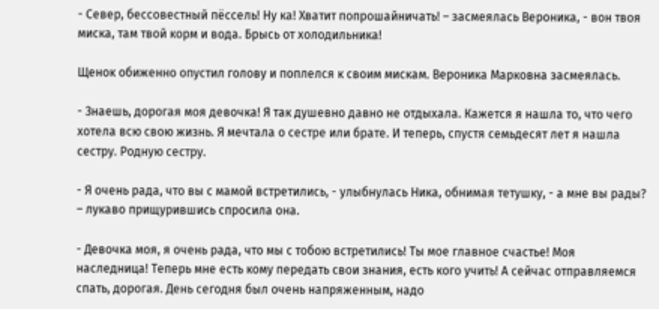- Север, бессовестный пёссель! Ну ка! Хватит попрошайничать! – засмеялась Вероника, - вон твоя миска, там твой корм и вода. Брысь от холодильника!

Щенок обиженно опустил голову и поплелся к своим мискам. Вероника Марковна засмеялась.

- Знаешь, дорогая моя девочка! Я так душевно давно не отдыхала. Кажется я нашла то, что чего хотела всю свою жизнь. Я мечтала о сестре или брате. И теперь, спустя семьдесят лет я нашла сестру. Родную сестру.

- Я очень рада, что вы с мамой встретились, - улыбнулась Ника, обнимая тетушку, - а мне вы рады? – лукаво прищурившись спросила она.

- Девочка моя, я очень рада, что мы с тобою встретились! Ты мое главное счастье! Моя наследница! Теперь мне есть кому передать свои знания, есть кого учить! А сейчас отправляемся спать, дорогая. День сегодня был очень напряженным, надо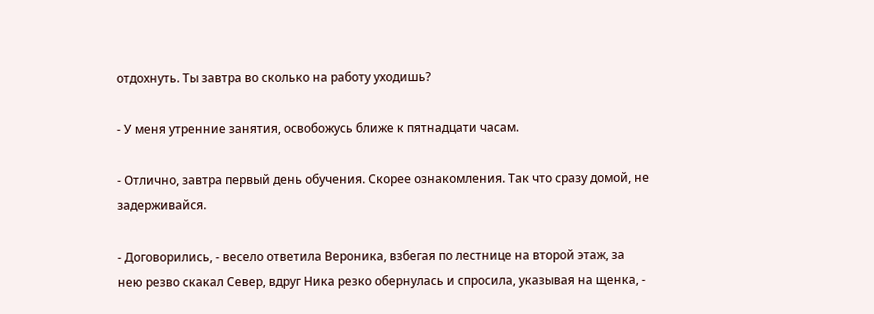отдохнуть. Ты завтра во сколько на работу уходишь?

- У меня утренние занятия, освобожусь ближе к пятнадцати часам.

- Отлично, завтра первый день обучения. Скорее ознакомления. Так что сразу домой, не задерживайся.

- Договорились, - весело ответила Вероника, взбегая по лестнице на второй этаж, за нею резво скакал Север, вдруг Ника резко обернулась и спросила, указывая на щенка, -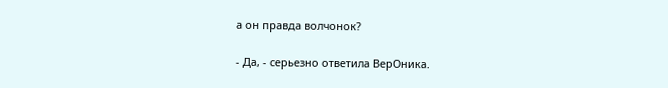а он правда волчонок?

- Да, - серьезно ответила ВерОника.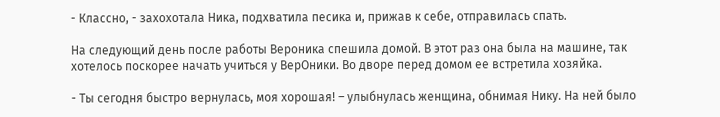- Классно, - захохотала Ника, подхватила песика и, прижав к себе, отправилась спать.

На следующий день после работы Вероника спешила домой. В этот раз она была на машине, так хотелось поскорее начать учиться у ВерОники. Во дворе перед домом ее встретила хозяйка.

- Ты сегодня быстро вернулась, моя хорошая! – улыбнулась женщина, обнимая Нику. На ней было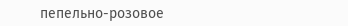пепельно-розовое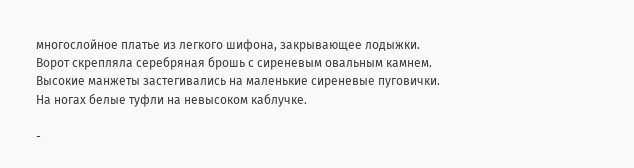многослойное платье из легкого шифона, закрывающее лодыжки. Ворот скрепляла серебряная брошь с сиреневым овальным камнем. Высокие манжеты застегивались на маленькие сиреневые пуговички. На ногах белые туфли на невысоком каблучке.

-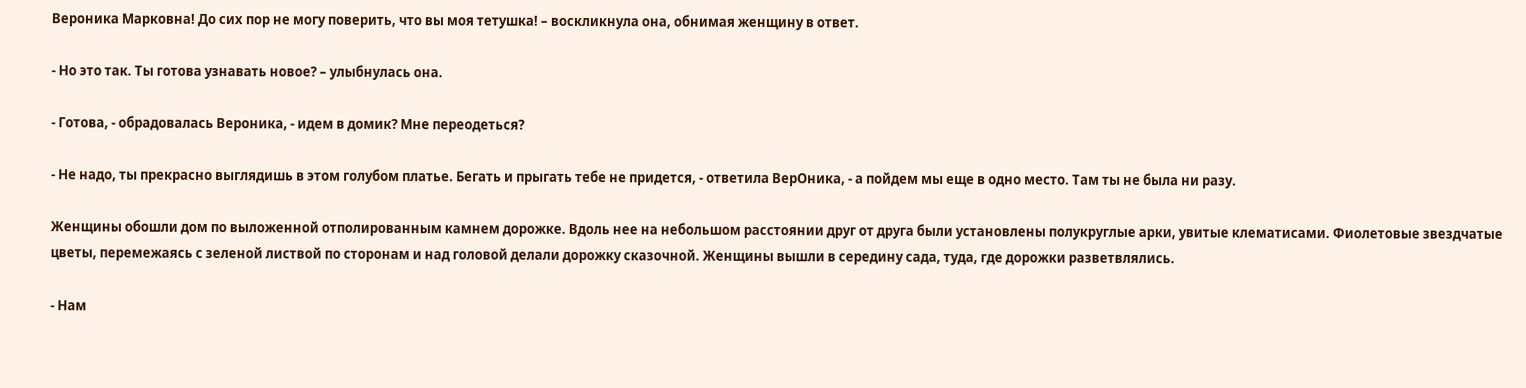Вероника Марковна! До сих пор не могу поверить, что вы моя тетушка! – воскликнула она, обнимая женщину в ответ.

- Но это так. Ты готова узнавать новое? – улыбнулась она.

- Готова, - обрадовалась Вероника, - идем в домик? Мне переодеться?

- Не надо, ты прекрасно выглядишь в этом голубом платье. Бегать и прыгать тебе не придется, - ответила ВерОника, - а пойдем мы еще в одно место. Там ты не была ни разу.

Женщины обошли дом по выложенной отполированным камнем дорожке. Вдоль нее на небольшом расстоянии друг от друга были установлены полукруглые арки, увитые клематисами. Фиолетовые звездчатые цветы, перемежаясь с зеленой листвой по сторонам и над головой делали дорожку сказочной. Женщины вышли в середину сада, туда, где дорожки разветвлялись.

- Нам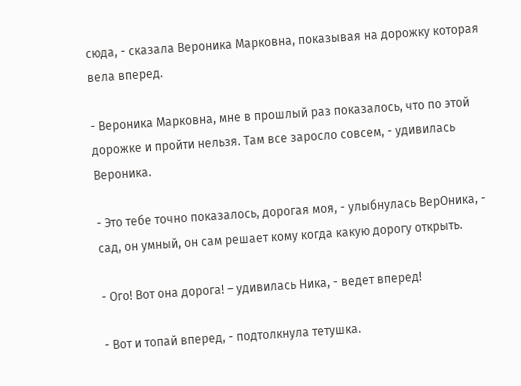сюда, - сказала Вероника Марковна, показывая на дорожку которая вела вперед.

- Вероника Марковна, мне в прошлый раз показалось, что по этой дорожке и пройти нельзя. Там все заросло совсем, - удивилась Вероника.

- Это тебе точно показалось, дорогая моя, - улыбнулась ВерОника, - сад, он умный, он сам решает кому когда какую дорогу открыть.

- Ого! Вот она дорога! – удивилась Ника, - ведет вперед!

- Вот и топай вперед, - подтолкнула тетушка.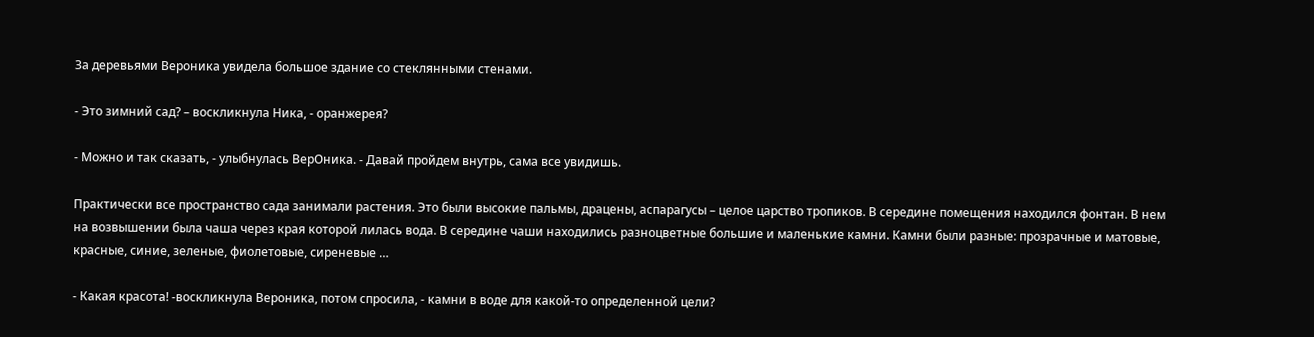За деревьями Вероника увидела большое здание со стеклянными стенами.

- Это зимний сад? – воскликнула Ника, - оранжерея?

- Можно и так сказать, - улыбнулась ВерОника. - Давай пройдем внутрь, сама все увидишь.

Практически все пространство сада занимали растения. Это были высокие пальмы, драцены, аспарагусы – целое царство тропиков. В середине помещения находился фонтан. В нем на возвышении была чаша через края которой лилась вода. В середине чаши находились разноцветные большие и маленькие камни. Камни были разные: прозрачные и матовые, красные, синие, зеленые, фиолетовые, сиреневые …

- Какая красота! -воскликнула Вероника, потом спросила, - камни в воде для какой-то определенной цели?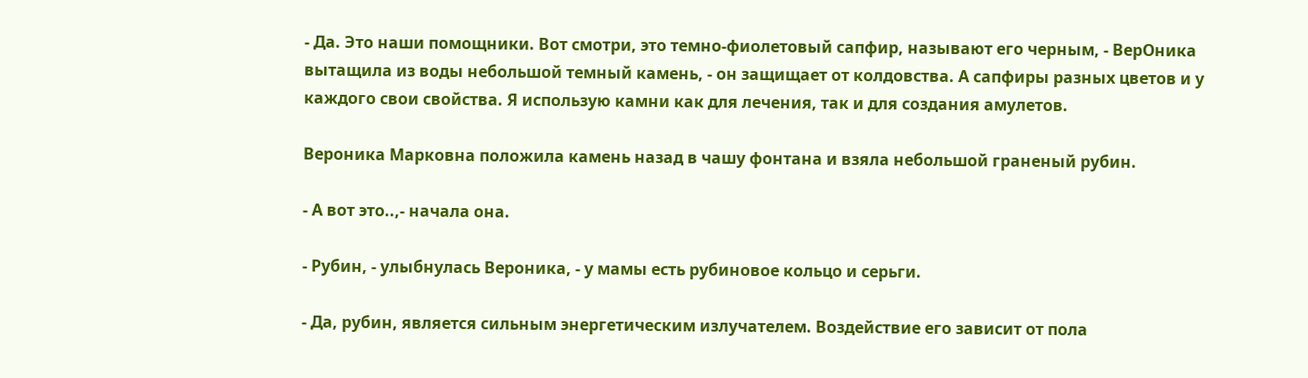- Да. Это наши помощники. Вот смотри, это темно-фиолетовый сапфир, называют его черным, - ВерОника вытащила из воды небольшой темный камень, - он защищает от колдовства. А сапфиры разных цветов и у каждого свои свойства. Я использую камни как для лечения, так и для создания амулетов.

Вероника Марковна положила камень назад в чашу фонтана и взяла небольшой граненый рубин.

- А вот это..,- начала она.

- Рубин, - улыбнулась Вероника, - у мамы есть рубиновое кольцо и серьги.

- Да, рубин, является сильным энергетическим излучателем. Воздействие его зависит от пола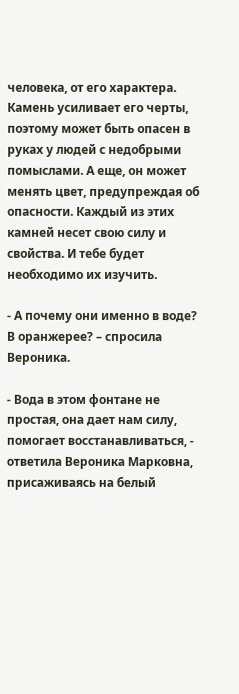человека, от его характера. Камень усиливает его черты, поэтому может быть опасен в руках у людей с недобрыми помыслами. А еще, он может менять цвет, предупреждая об опасности. Каждый из этих камней несет свою силу и свойства. И тебе будет необходимо их изучить.

- А почему они именно в воде? В оранжерее? – спросила Вероника.

- Вода в этом фонтане не простая, она дает нам силу, помогает восстанавливаться, - ответила Вероника Марковна, присаживаясь на белый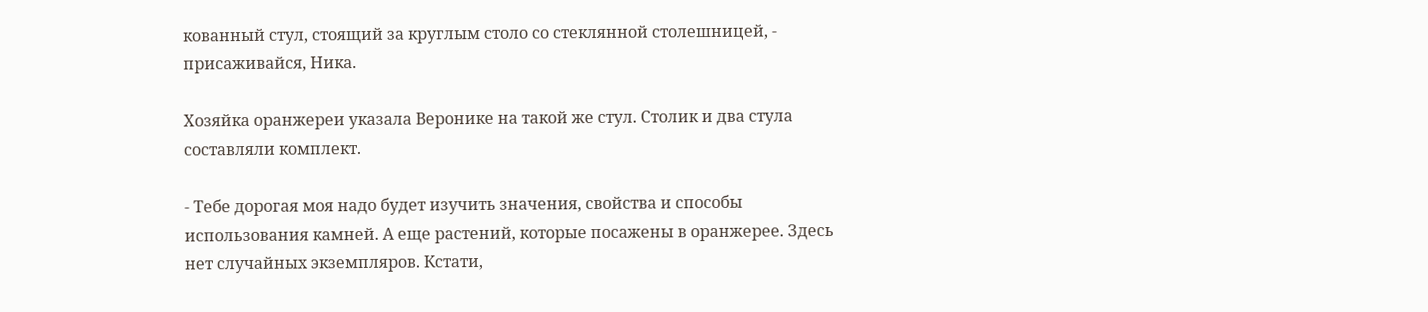кованный стул, стоящий за круглым столо со стеклянной столешницей, - присаживайся, Ника.

Хозяйка оранжереи указала Веронике на такой же стул. Столик и два стула составляли комплект.

- Тебе дорогая моя надо будет изучить значения, свойства и способы использования камней. А еще растений, которые посажены в оранжерее. Здесь нет случайных экземпляров. Кстати,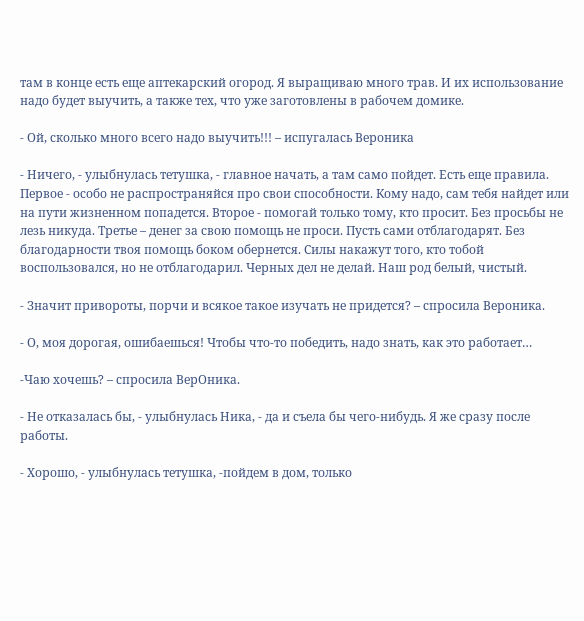там в конце есть еще аптекарский огород. Я выращиваю много трав. И их использование надо будет выучить, а также тех, что уже заготовлены в рабочем домике.

- Ой, сколько много всего надо выучить!!! – испугалась Вероника

- Ничего, - улыбнулась тетушка, - главное начать, а там само пойдет. Есть еще правила. Первое - особо не распространяйся про свои способности. Кому надо, сам тебя найдет или на пути жизненном попадется. Второе - помогай только тому, кто просит. Без просьбы не лезь никуда. Третье – денег за свою помощь не проси. Пусть сами отблагодарят. Без благодарности твоя помощь боком обернется. Силы накажут того, кто тобой воспользовался, но не отблагодарил. Черных дел не делай. Наш род белый, чистый.

- Значит привороты, порчи и всякое такое изучать не придется? – спросила Вероника.

- О, моя дорогая, ошибаешься! Чтобы что-то победить, надо знать, как это работает…

-Чаю хочешь? – спросила ВерОника.

- Не отказалась бы, - улыбнулась Ника, - да и съела бы чего-нибудь. Я же сразу после работы.

- Хорошо, - улыбнулась тетушка, -пойдем в дом, только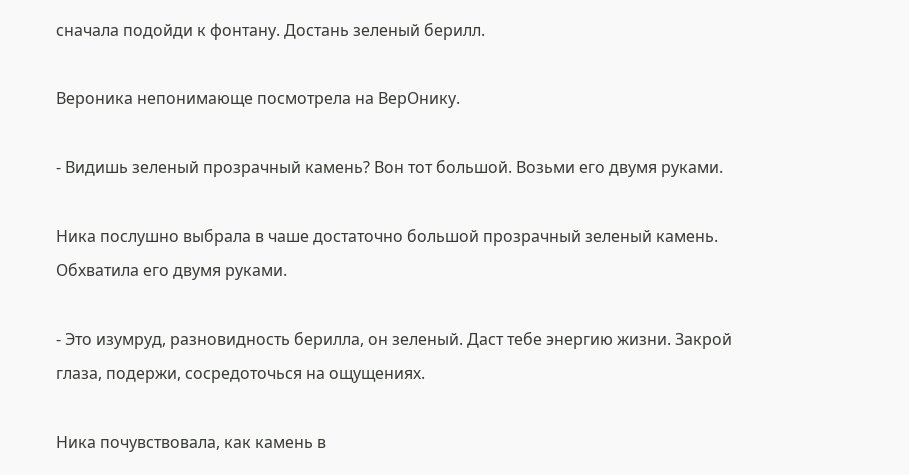сначала подойди к фонтану. Достань зеленый берилл.

Вероника непонимающе посмотрела на ВерОнику.

- Видишь зеленый прозрачный камень? Вон тот большой. Возьми его двумя руками.

Ника послушно выбрала в чаше достаточно большой прозрачный зеленый камень. Обхватила его двумя руками.

- Это изумруд, разновидность берилла, он зеленый. Даст тебе энергию жизни. Закрой глаза, подержи, сосредоточься на ощущениях.

Ника почувствовала, как камень в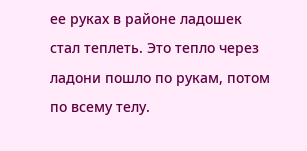ее руках в районе ладошек стал теплеть. Это тепло через ладони пошло по рукам, потом по всему телу.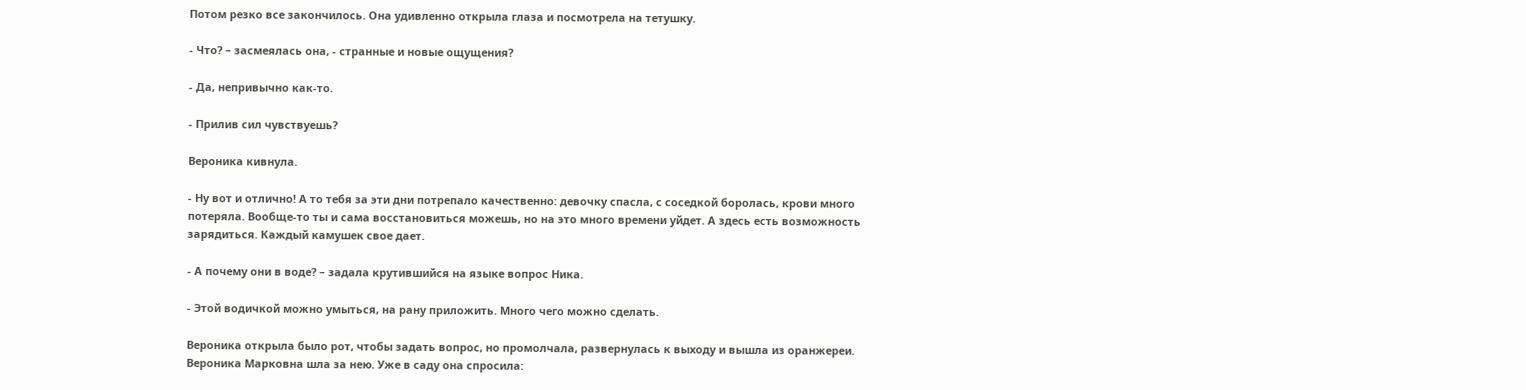Потом резко все закончилось. Она удивленно открыла глаза и посмотрела на тетушку.

- Что? – засмеялась она, - странные и новые ощущения?

- Да, непривычно как-то.

- Прилив сил чувствуешь?

Вероника кивнула.

- Ну вот и отлично! А то тебя за эти дни потрепало качественно: девочку спасла, с соседкой боролась, крови много потеряла. Вообще-то ты и сама восстановиться можешь, но на это много времени уйдет. А здесь есть возможность зарядиться. Каждый камушек свое дает.

- А почему они в воде? – задала крутившийся на языке вопрос Ника.

- Этой водичкой можно умыться, на рану приложить. Много чего можно сделать.

Вероника открыла было рот, чтобы задать вопрос, но промолчала, развернулась к выходу и вышла из оранжереи. Вероника Марковна шла за нею. Уже в саду она спросила: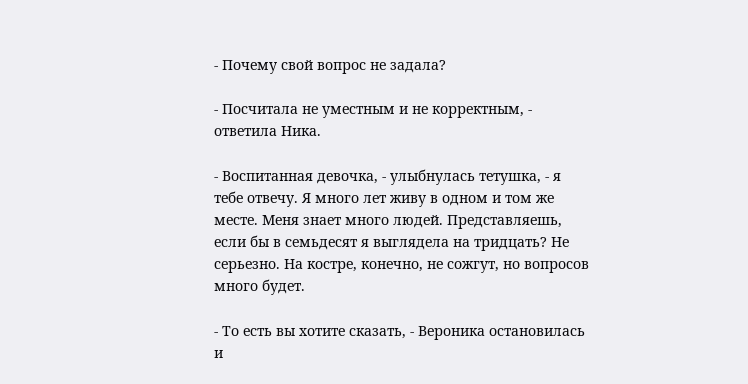- Почему свой вопрос не задала?

- Посчитала не уместным и не корректным, - ответила Ника.

- Воспитанная девочка, - улыбнулась тетушка, - я тебе отвечу. Я много лет живу в одном и том же месте. Меня знает много людей. Представляешь, если бы в семьдесят я выглядела на тридцать? Не серьезно. На костре, конечно, не сожгут, но вопросов много будет.

- То есть вы хотите сказать, - Вероника остановилась и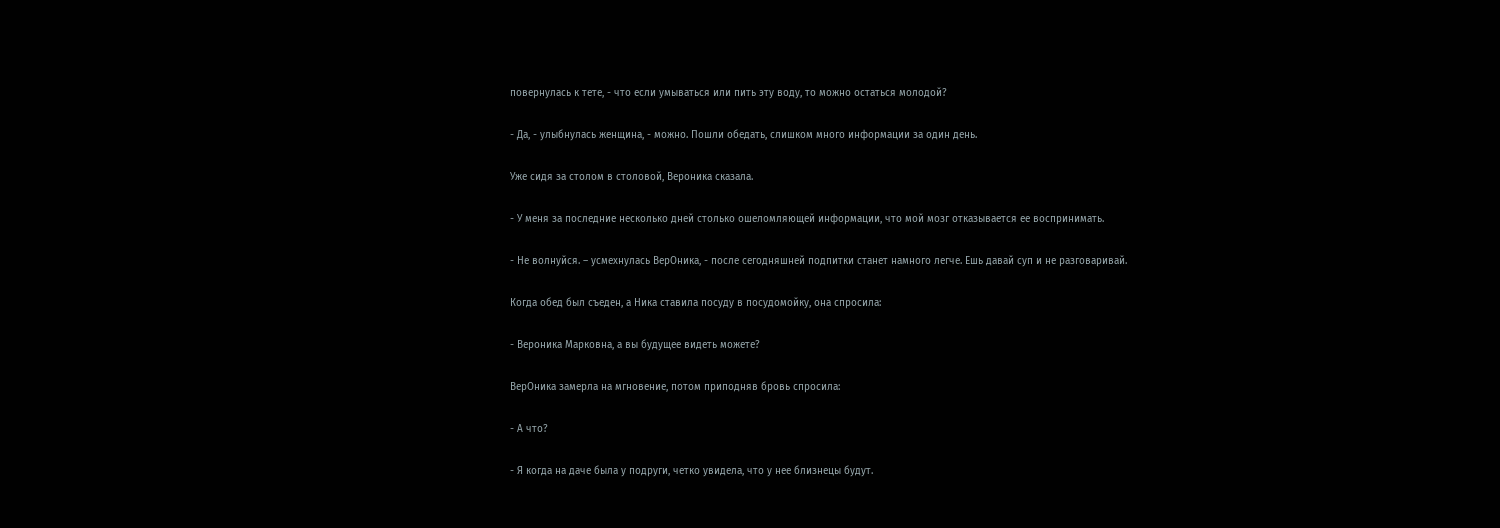повернулась к тете, - что если умываться или пить эту воду, то можно остаться молодой?

- Да, - улыбнулась женщина, - можно. Пошли обедать, слишком много информации за один день.

Уже сидя за столом в столовой, Вероника сказала.

- У меня за последние несколько дней столько ошеломляющей информации, что мой мозг отказывается ее воспринимать.

- Не волнуйся. – усмехнулась ВерОника, - после сегодняшней подпитки станет намного легче. Ешь давай суп и не разговаривай.

Когда обед был съеден, а Ника ставила посуду в посудомойку, она спросила:

- Вероника Марковна, а вы будущее видеть можете?

ВерОника замерла на мгновение, потом приподняв бровь спросила:

- А что?

- Я когда на даче была у подруги, четко увидела, что у нее близнецы будут.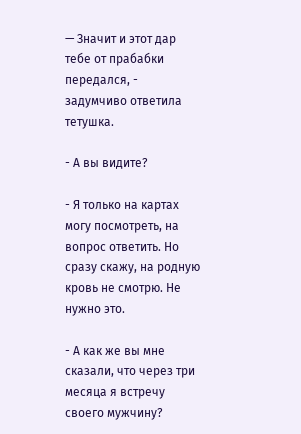— Значит и этот дар тебе от прабабки передался, - задумчиво ответила тетушка.

- А вы видите?

- Я только на картах могу посмотреть, на вопрос ответить. Но сразу скажу, на родную кровь не смотрю. Не нужно это.

- А как же вы мне сказали, что через три месяца я встречу своего мужчину?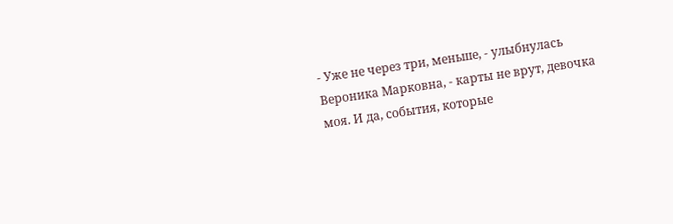- Уже не через три, меньше, - улыбнулась Вероника Марковна, - карты не врут, девочка моя. И да, события, которые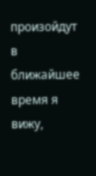произойдут в ближайшее время я вижу,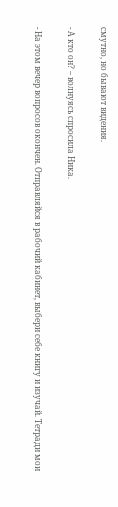смутно, но бывают видения.

- А кто он? – волнуясь спросила Ника.

- На этом вечер вопросов окончен. Отправляйся в рабочий кабинет, выбери себе книгу и изучай. Тетради мои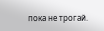пока не трогай.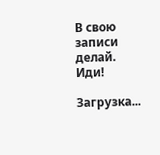В свою записи делай. Иди!

Загрузка...